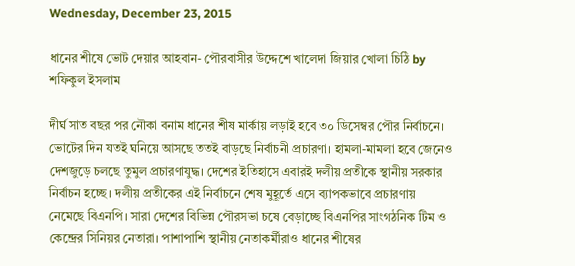Wednesday, December 23, 2015

ধানের শীষে ভোট দেয়ার আহবান- পৌরবাসীর উদ্দেশে খালেদা জিয়ার খোলা চিঠি by শফিকুল ইসলাম

দীর্ঘ সাত বছর পর নৌকা বনাম ধানের শীষ মার্কায় লড়াই হবে ৩০ ডিসেম্বর পৌর নির্বাচনে। ভোটের দিন যতই ঘনিয়ে আসছে ততই বাড়ছে নির্বাচনী প্রচারণা। হামলা-মামলা হবে জেনেও দেশজুড়ে চলছে তুমুল প্রচারণাযুদ্ধ। দেশের ইতিহাসে এবারই দলীয় প্রতীকে স্থানীয় সরকার নির্বাচন হচ্ছে। দলীয় প্রতীকের এই নির্বাচনে শেষ মুহূর্তে এসে ব্যাপকভাবে প্রচারণায় নেমেছে বিএনপি। সারা দেশের বিভিন্ন পৌরসভা চষে বেড়াচ্ছে বিএনপির সাংগঠনিক টিম ও কেন্দ্রের সিনিয়র নেতারা। পাশাপাশি স্থানীয় নেতাকর্মীরাও ধানের শীষের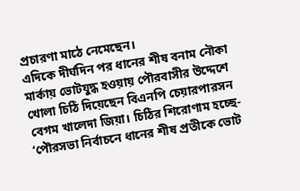প্রচারণা মাঠে নেমেছেন।
এদিকে দীর্ঘদিন পর ধানের শীষ বনাম নৌকা মার্কায় ভোটযুদ্ধ হওয়ায় পৌরবাসীর উদ্দেশে খোলা চিঠি দিয়েছেন বিএনপি চেয়ারপারসন বেগম খালেদা জিয়া। চিঠির শিরোণাম হচ্ছে- ‘পৌরসভা নির্বাচনে ধানের শীষ প্রতীকে ভোট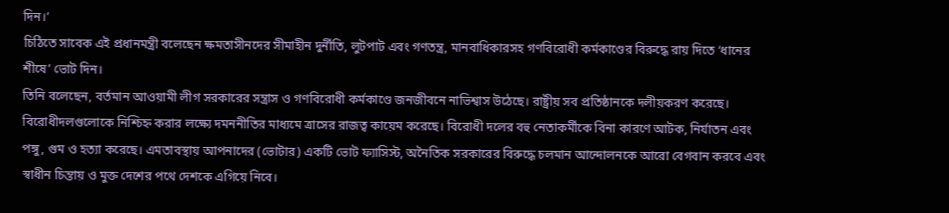দিন।’
চিঠিতে সাবেক এই প্রধানমন্ত্রী বলেছেন ক্ষমতাসীনদের সীমাহীন দুর্নীতি, লুটপাট এবং গণতন্ত্র, মানবাধিকারসহ গণবিরোধী কর্মকাণ্ডের বিরুদ্ধে রায় দিতে ‘ধানের শীষে’ ভোট দিন।
তিনি বলেছেন, বর্তমান আওয়ামী লীগ সরকারের সন্ত্রাস ও গণবিরোধী কর্মকাণ্ডে জনজীবনে নাভিশ্বাস উঠেছে। রাষ্ট্রীয় সব প্রতিষ্ঠানকে দলীয়করণ করেছে। বিরোধীদলগুলোকে নিশ্চিহ্ন করার লক্ষ্যে দমননীতির মাধ্যমে ত্রাসের রাজত্ব কায়েম করেছে। বিরোধী দলের বহু নেতাকর্মীকে বিনা কারণে আটক, নির্যাতন এবং পঙ্গু, গুম ও হত্যা করেছে। এমতাবস্থায় আপনাদের (ভোটার) একটি ভোট ফ্যাসিস্ট, অনৈতিক সরকারের বিরুদ্ধে চলমান আন্দোলনকে আরো বেগবান করবে এবং স্বাধীন চিন্তায় ও মুক্ত দেশের পথে দেশকে এগিয়ে নিবে।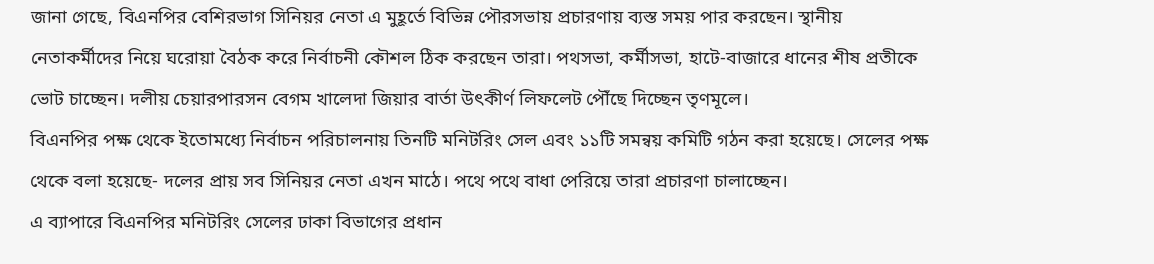জানা গেছে, বিএনপির বেশিরভাগ সিনিয়র নেতা এ মুহূর্তে বিভিন্ন পৌরসভায় প্রচারণায় ব্যস্ত সময় পার করছেন। স্থানীয় নেতাকর্মীদের নিয়ে ঘরোয়া বৈঠক করে নির্বাচনী কৌশল ঠিক করছেন তারা। পথসভা, কর্মীসভা, হাটে-বাজারে ধানের শীষ প্রতীকে ভোট চাচ্ছেন। দলীয় চেয়ারপারসন বেগম খালেদা জিয়ার বার্তা উৎকীর্ণ লিফলেট পৌঁছে দিচ্ছেন তৃণমূলে।
বিএনপির পক্ষ থেকে ইতোমধ্যে নির্বাচন পরিচালনায় তিনটি মনিটরিং সেল এবং ১১টি সমন্বয় কমিটি গঠন করা হয়েছে। সেলের পক্ষ থেকে বলা হয়েছে- দলের প্রায় সব সিনিয়র নেতা এখন মাঠে। পথে পথে বাধা পেরিয়ে তারা প্রচারণা চালাচ্ছেন।
এ ব্যাপারে বিএনপির মনিটরিং সেলের ঢাকা বিভাগের প্রধান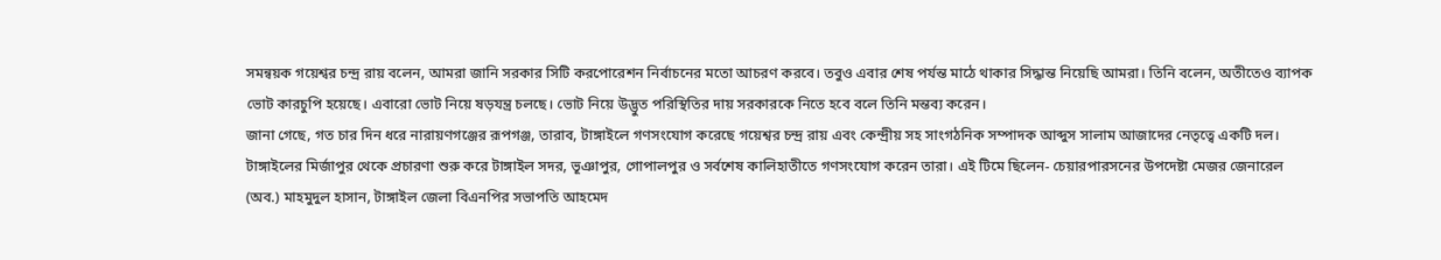সমন্বয়ক গয়েশ্বর চন্দ্র রায় বলেন, আমরা জানি সরকার সিটি করপোরেশন নির্বাচনের মতো আচরণ করবে। তবুও এবার শেষ পর্যন্ত মাঠে থাকার সিদ্ধান্ত নিয়েছি আমরা। তিনি বলেন, অতীতেও ব্যাপক ভোট কারচুপি হয়েছে। এবারো ভোট নিয়ে ষড়যন্ত্র চলছে। ভোট নিয়ে উদ্ভুত পরিস্থিতির দায় সরকারকে নিতে হবে বলে তিনি মন্তব্য করেন।
জানা গেছে, গত চার দিন ধরে নারায়ণগঞ্জের রূপগঞ্জ, তারাব, টাঙ্গাইলে গণসংযোগ করেছে গয়েশ্বর চন্দ্র রায় এবং কেন্দ্রীয় সহ সাংগঠনিক সম্পাদক আব্দুস সালাম আজাদের নেতৃত্বে একটি দল। টাঙ্গাইলের মির্জাপুর থেকে প্রচারণা শুরু করে টাঙ্গাইল সদর, ভূঞাপুর, গোপালপুর ও সর্বশেষ কালিহাতীতে গণসংযোগ করেন তারা। এই টিমে ছিলেন- চেয়ারপারসনের উপদেষ্টা মেজর জেনারেল (অব.) মাহমুদুল হাসান, টাঙ্গাইল জেলা বিএনপির সভাপতি আহমেদ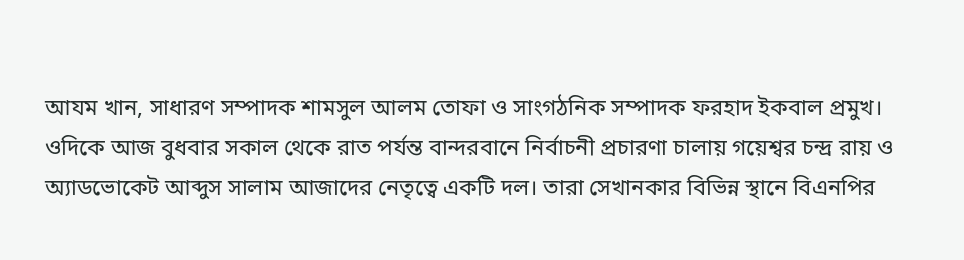আযম খান, সাধারণ সম্পাদক শামসুল আলম তোফা ও সাংগঠনিক সম্পাদক ফরহাদ ইকবাল প্রমুখ।
ওদিকে আজ বুধবার সকাল থেকে রাত পর্যন্ত বান্দরবানে নির্বাচনী প্রচারণা চালায় গয়েশ্বর চন্দ্র রায় ও অ্যাডভোকেট আব্দুস সালাম আজাদের নেতৃত্বে একটি দল। তারা সেখানকার বিভিন্ন স্থানে বিএনপির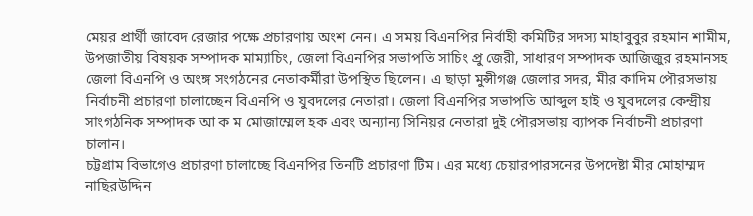মেয়র প্রার্থী জাবেদ রেজার পক্ষে প্রচারণায় অংশ নেন। এ সময় বিএনপির নির্বাহী কমিটির সদস্য মাহাবুবুর রহমান শামীম, উপজাতীয় বিষয়ক সম্পাদক মাম্যাচিং, জেলা বিএনপির সভাপতি সাচিং প্রু জেরী, সাধারণ সম্পাদক আজিজুর রহমানসহ জেলা বিএনপি ও অংঙ্গ সংগঠনের নেতাকর্মীরা উপস্থিত ছিলেন। এ ছাড়া মুন্সীগঞ্জ জেলার সদর, মীর কাদিম পৌরসভায় নির্বাচনী প্রচারণা চালাচ্ছেন বিএনপি ও যুবদলের নেতারা। জেলা বিএনপির সভাপতি আব্দুল হাই ও যুবদলের কেন্দ্রীয় সাংগঠনিক সম্পাদক আ ক ম মোজাম্মেল হক এবং অন্যান্য সিনিয়র নেতারা দুই পৌরসভায় ব্যাপক নির্বাচনী প্রচারণা চালান।
চট্টগ্রাম বিভাগেও প্রচারণা চালাচ্ছে বিএনপির তিনটি প্রচারণা টিম। এর মধ্যে চেয়ারপারসনের উপদেষ্টা মীর মোহাম্মদ নাছিরউদ্দিন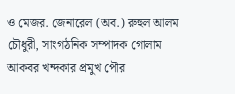ও মেজর. জেনারেল (অব.) রুহুল আলম চৌধুরী, সাংগঠনিক সম্পাদক গোলাম আকবর খন্দকার প্রমুখ পৌর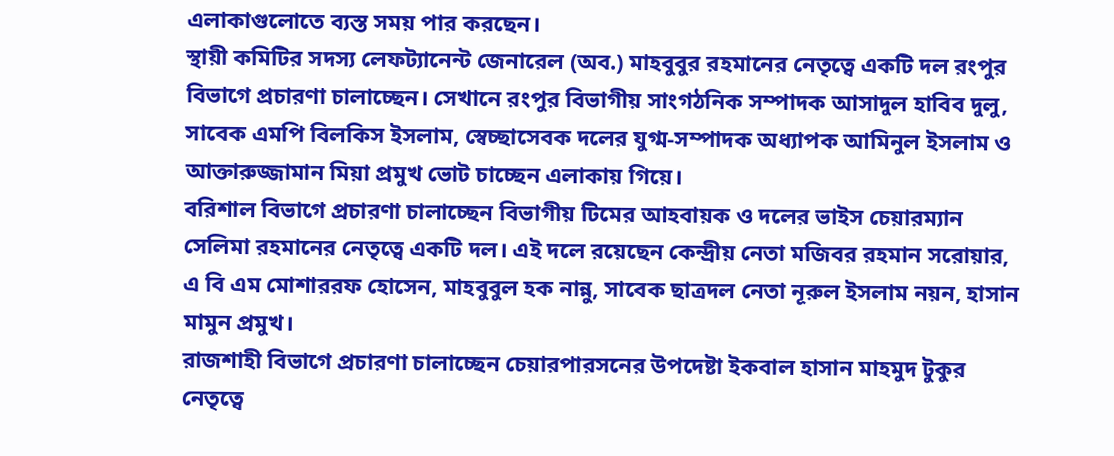এলাকাগুলোতে ব্যস্ত সময় পার করছেন।
স্থায়ী কমিটির সদস্য লেফট্যানেন্ট জেনারেল (অব.) মাহবুবুর রহমানের নেতৃত্বে একটি দল রংপুর বিভাগে প্রচারণা চালাচ্ছেন। সেখানে রংপুর বিভাগীয় সাংগঠনিক সম্পাদক আসাদুল হাবিব দুলু, সাবেক এমপি বিলকিস ইসলাম, স্বেচ্ছাসেবক দলের যুগ্ম-সম্পাদক অধ্যাপক আমিনুল ইসলাম ও আক্তারুজ্জামান মিয়া প্রমুখ ভোট চাচ্ছেন এলাকায় গিয়ে।
বরিশাল বিভাগে প্রচারণা চালাচ্ছেন বিভাগীয় টিমের আহবায়ক ও দলের ভাইস চেয়ারম্যান সেলিমা রহমানের নেতৃত্বে একটি দল। এই দলে রয়েছেন কেন্দ্রীয় নেতা মজিবর রহমান সরোয়ার, এ বি এম মোশাররফ হোসেন, মাহবুবুল হক নান্নু, সাবেক ছাত্রদল নেতা নূরুল ইসলাম নয়ন, হাসান মামুন প্রমুখ।
রাজশাহী বিভাগে প্রচারণা চালাচ্ছেন চেয়ারপারসনের উপদেষ্টা ইকবাল হাসান মাহমুদ টুকুর নেতৃত্বে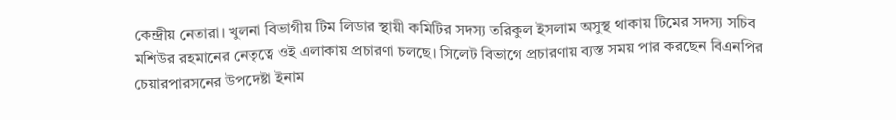কেন্দ্রীয় নেতারা। খুলনা বিভাগীয় টিম লিডার স্থায়ী কমিটির সদস্য তরিকুল ইসলাম অসুস্থ থাকায় টিমের সদস্য সচিব মশিউর রহমানের নেতৃত্বে ওই এলাকায় প্রচারণা চলছে। সিলেট বিভাগে প্রচারণায় ব্যস্ত সময় পার করছেন বিএনপির চেয়ারপারসনের উপদেষ্টা ইনাম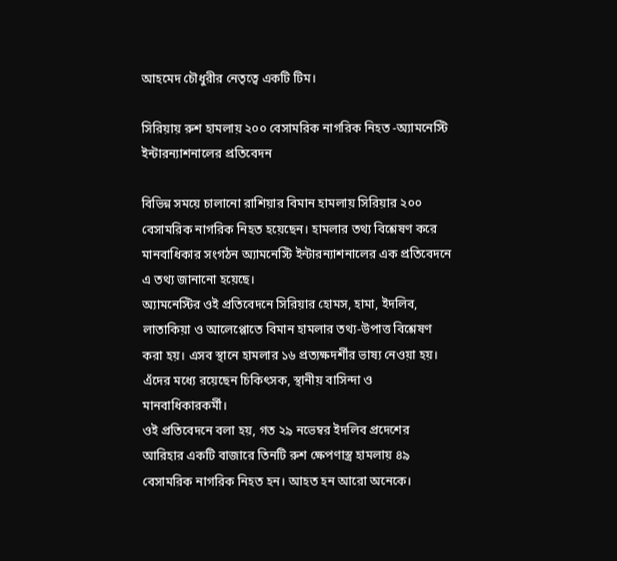আহমেদ চৌধুরীর নেতৃত্বে একটি টিম।

সিরিয়ায় রুশ হামলায় ২০০ বেসামরিক নাগরিক নিহত -অ্যামনেস্টি ইন্টারন্যাশনালের প্রতিবেদন

বিভিন্ন সময়ে চালানো রাশিয়ার বিমান হামলায় সিরিয়ার ২০০ বেসামরিক নাগরিক নিহত হয়েছেন। হামলার তথ্য বিশ্লেষণ করে মানবাধিকার সংগঠন অ্যামনেস্টি ইন্টারন্যাশনালের এক প্রতিবেদনে এ তথ্য জানানো হয়েছে।
অ্যামনেস্টির ওই প্রতিবেদনে সিরিয়ার হোমস, হামা, ইদলিব, লাতাকিয়া ও আলেপ্পোতে বিমান হামলার তথ্য-উপাত্ত বিশ্লেষণ করা হয়। এসব স্থানে হামলার ১৬ প্রত্যক্ষদর্শীর ভাষ্য নেওয়া হয়। এঁদের মধ্যে রয়েছেন চিকিৎসক, স্থানীয় বাসিন্দা ও মানবাধিকারকর্মী।
ওই প্রতিবেদনে বলা হয়, গত ২৯ নভেম্বর ইদলিব প্রদেশের আরিহার একটি বাজারে তিনটি রুশ ক্ষেপণাস্ত্র হামলায় ৪৯ বেসামরিক নাগরিক নিহত হন। আহত হন আরো অনেকে।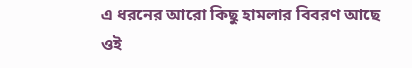এ ধরনের আরো কিছু হামলার বিবরণ আছে ওই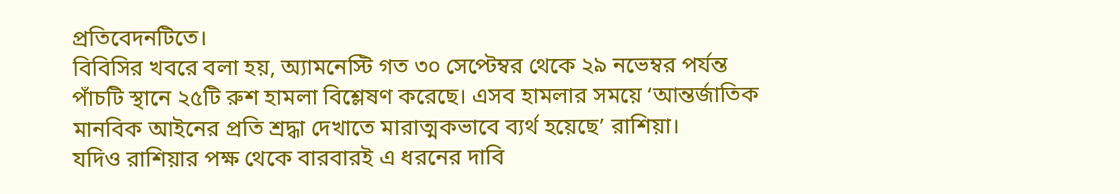প্রতিবেদনটিতে।
বিবিসির খবরে বলা হয়, অ্যামনেস্টি গত ৩০ সেপ্টেম্বর থেকে ২৯ নভেম্বর পর্যন্ত পাঁচটি স্থানে ২৫টি রুশ হামলা বিশ্লেষণ করেছে। এসব হামলার সময়ে ‘আন্তর্জাতিক মানবিক আইনের প্রতি শ্রদ্ধা দেখাতে মারাত্মকভাবে ব্যর্থ হয়েছে’ রাশিয়া।
যদিও রাশিয়ার পক্ষ থেকে বারবারই এ ধরনের দাবি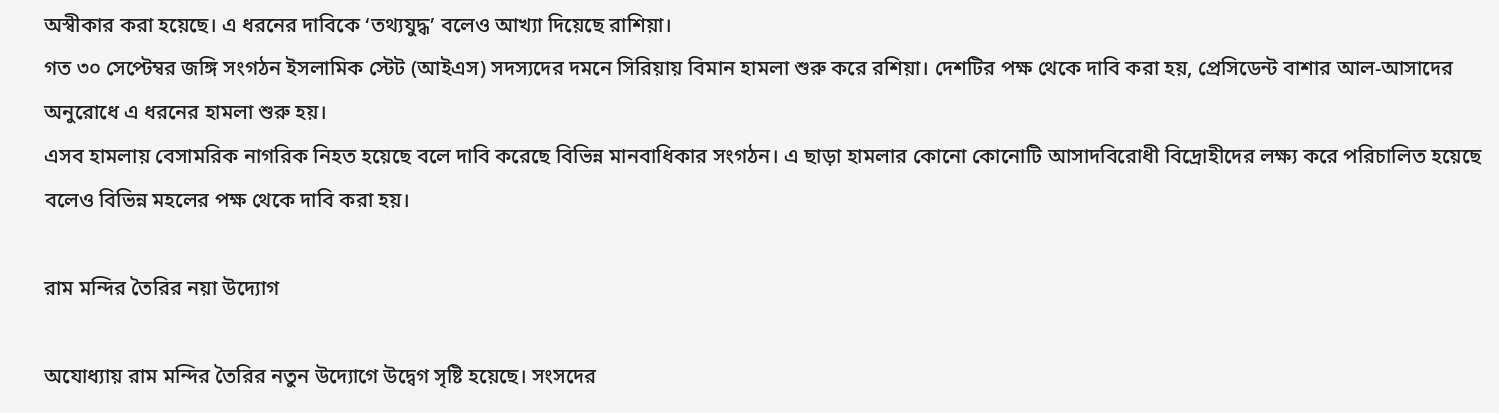অস্বীকার করা হয়েছে। এ ধরনের দাবিকে ‘তথ্যযুদ্ধ’ বলেও আখ্যা দিয়েছে রাশিয়া।
গত ৩০ সেপ্টেম্বর জঙ্গি সংগঠন ইসলামিক স্টেট (আইএস) সদস্যদের দমনে সিরিয়ায় বিমান হামলা শুরু করে রশিয়া। দেশটির পক্ষ থেকে দাবি করা হয়, প্রেসিডেন্ট বাশার আল-আসাদের অনুরোধে এ ধরনের হামলা শুরু হয়।
এসব হামলায় বেসামরিক নাগরিক নিহত হয়েছে বলে দাবি করেছে বিভিন্ন মানবাধিকার সংগঠন। এ ছাড়া হামলার কোনো কোনোটি আসাদবিরোধী বিদ্রোহীদের লক্ষ্য করে পরিচালিত হয়েছে বলেও বিভিন্ন মহলের পক্ষ থেকে দাবি করা হয়।

রাম মন্দির তৈরির নয়া উদ্যোগ

অযোধ্যায় রাম মন্দির তৈরির নতুন উদ্যোগে উদ্বেগ সৃষ্টি হয়েছে। সংসদের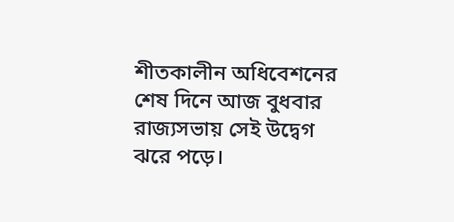শীতকালীন অধিবেশনের শেষ দিনে আজ বুধবার রাজ্যসভায় সেই উদ্বেগ ঝরে পড়ে।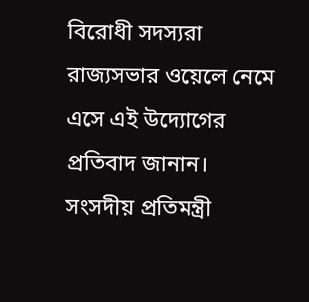বিরোধী সদস্যরা রাজ্যসভার ওয়েলে নেমে এসে এই উদ্যোগের প্রতিবাদ জানান।
সংসদীয় প্রতিমন্ত্রী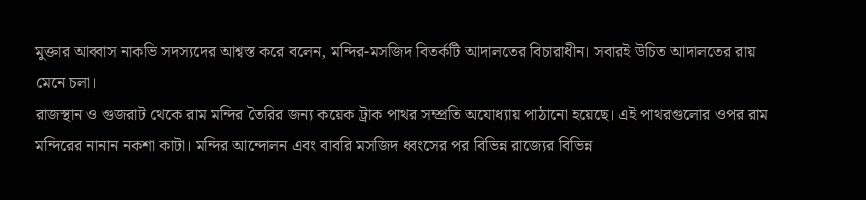মুক্তার আব্বাস নাকভি সদস্যদের আশ্বস্ত করে বলেন, মন্দির-মসজিদ বিতর্কটি আদালতের বিচারাধীন। সবারই উচিত আদালতের রায় মেনে চলা।
রাজস্থান ও গুজরাট থেকে রাম মন্দির তৈরির জন্য কয়েক ট্রাক পাথর সম্প্রতি অযোধ্যায় পাঠানো হয়েছে। এই পাথরগুলোর ওপর রাম মন্দিরের নানান নকশা কাটা। মন্দির আন্দোলন এবং বাবরি মসজিদ ধ্বংসের পর বিভিন্ন রাজ্যের বিভিন্ন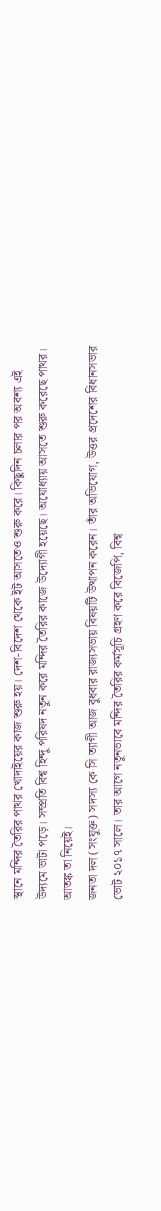স্থানে মন্দির তৈরির পাথর খোদাইয়ের কাজ শুরু হয়। দেশ-বিদেশ থেকে ইট আসতেও শুরু করে। কিছুদিন চলার পর অবশ্য এই উদ্যমে ভাটা পড়ে। সম্প্রতি বিশ্ব হিন্দু পরিষদ নতুন করে মন্দির তৈরির কাজে উদ্যোগী হয়েছে। অযোধ্যায় আসতে শুরু করেছে পাথর। আতঙ্ক তা নিয়েই।
জনতা দল (সংযুক্ত) সদস্য কে সি ত্যাগী আজ বুধবার রাজ্যসভায় বিষয়টি উত্থাপন করেন। তাঁর অভিযোগ, উত্তর প্রদেশের বিধানসভার ভোট ২০১৭ সালে। তার আগে নতুনভাবে মন্দির তৈরির কর্মসূচি গ্রহণ করে বিজেপি, বিশ্ব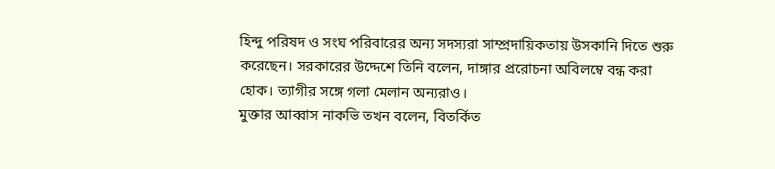হিন্দু পরিষদ ও সংঘ পরিবারের অন্য সদস্যরা সাম্প্রদায়িকতায় উসকানি দিতে শুরু করেছেন। সরকারের উদ্দেশে তিনি বলেন, দাঙ্গার প্ররোচনা অবিলম্বে বন্ধ করা হোক। ত্যাগীর সঙ্গে গলা মেলান অন্যরাও।
মুক্তার আব্বাস নাকভি তখন বলেন, বিতর্কিত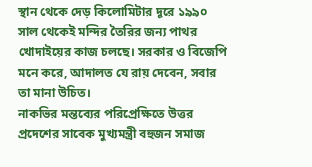স্থান থেকে দেড় কিলোমিটার দূরে ১৯৯০ সাল থেকেই মন্দির তৈরির জন্য পাথর খোদাইয়ের কাজ চলছে। সরকার ও বিজেপি মনে করে, আদালত যে রায় দেবেন, সবার তা মানা উচিত।
নাকভির মন্তব্যের পরিপ্রেক্ষিতে উত্তর প্রদেশের সাবেক মুখ্যমন্ত্রী বহুজন সমাজ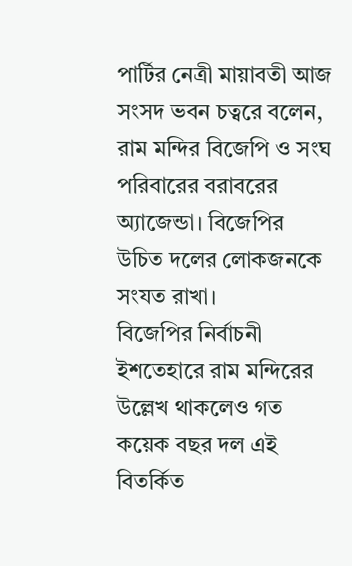পার্টির নেত্রী মায়াবতী আজ সংসদ ভবন চত্বরে বলেন, রাম মন্দির বিজেপি ও সংঘ পরিবারের বরাবরের অ্যাজেন্ডা। বিজেপির উচিত দলের লোকজনকে সংযত রাখা।
বিজেপির নির্বাচনী ইশতেহারে রাম মন্দিরের উল্লেখ থাকলেও গত কয়েক বছর দল এই বিতর্কিত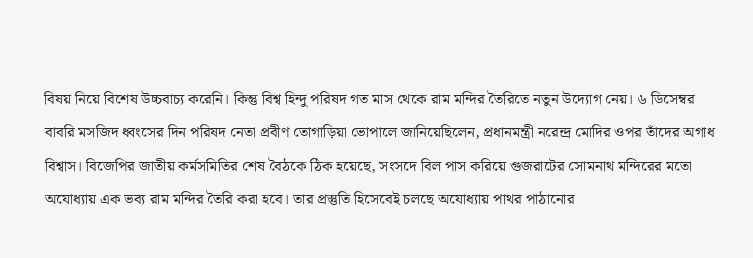বিষয় নিয়ে বিশেষ উচ্চবাচ্য করেনি। কিন্তু বিশ্ব হিন্দু পরিষদ গত মাস থেকে রাম মন্দির তৈরিতে নতুন উদ্যোগ নেয়। ৬ ডিসেম্বর বাবরি মসজিদ ধ্বংসের দিন পরিষদ নেতা প্রবীণ তোগাড়িয়া ভোপালে জানিয়েছিলেন, প্রধানমন্ত্রী নরেন্দ্র মোদির ওপর তাঁদের অগাধ বিশ্বাস। বিজেপির জাতীয় কর্মসমিতির শেষ বৈঠকে ঠিক হয়েছে, সংসদে বিল পাস করিয়ে গুজরাটের সোমনাথ মন্দিরের মতো অযোধ্যায় এক ভব্য রাম মন্দির তৈরি করা হবে। তার প্রস্তুতি হিসেবেই চলছে অযোধ্যায় পাথর পাঠানোর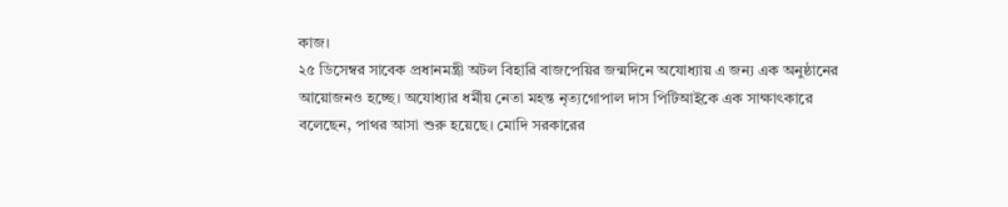কাজ।
২৫ ডিসেম্বর সাবেক প্রধানমন্ত্রী অটল বিহারি বাজপেয়ির জন্মদিনে অযোধ্যায় এ জন্য এক অনুষ্ঠানের আয়োজনও হচ্ছে। অযোধ্যার ধর্মীয় নেতা মহন্ত নৃত্যগোপাল দাস পিটিআইকে এক সাক্ষাৎকারে বলেছেন, পাথর আসা শুরু হয়েছে। মোদি সরকারের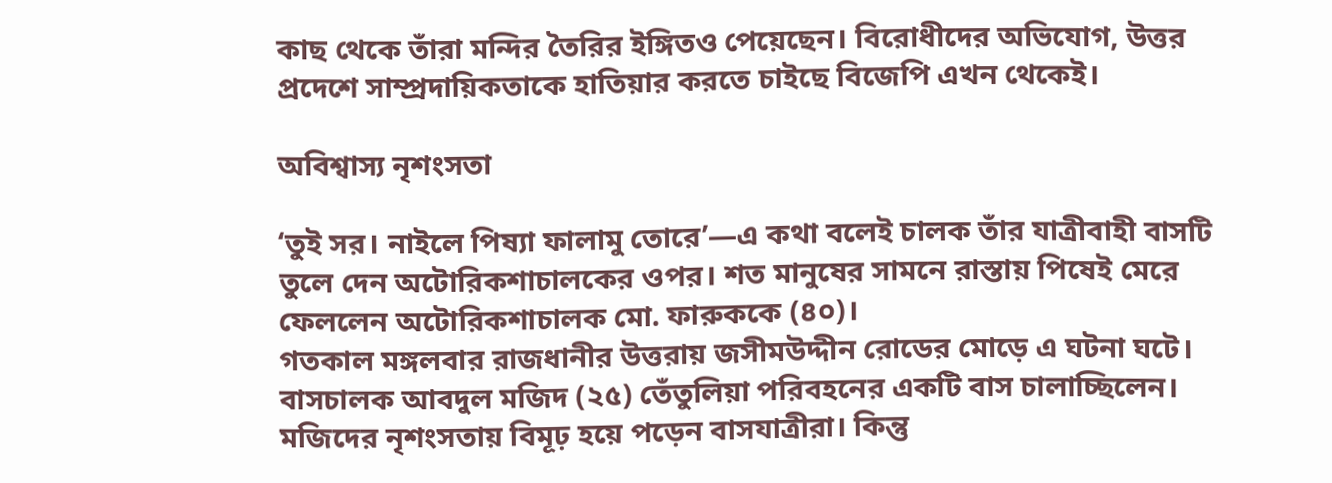কাছ থেকে তাঁরা মন্দির তৈরির ইঙ্গিতও পেয়েছেন। বিরোধীদের অভিযোগ, উত্তর প্রদেশে সাম্প্রদায়িকতাকে হাতিয়ার করতে চাইছে বিজেপি এখন থেকেই।

অবিশ্বাস্য নৃশংসতা

‘তুই সর। নাইলে পিষ্যা ফালামু তোরে’—এ কথা বলেই চালক তাঁর যাত্রীবাহী বাসটি তুলে দেন অটোরিকশাচালকের ওপর। শত মানুষের সামনে রাস্তায় পিষেই মেরে ফেললেন অটোরিকশাচালক মো. ফারুককে (৪০)।
গতকাল মঙ্গলবার রাজধানীর উত্তরায় জসীমউদ্দীন রোডের মোড়ে এ ঘটনা ঘটে। বাসচালক আবদুল মজিদ (২৫) তেঁতুলিয়া পরিবহনের একটি বাস চালাচ্ছিলেন। মজিদের নৃশংসতায় বিমূঢ় হয়ে পড়েন বাসযাত্রীরা। কিন্তু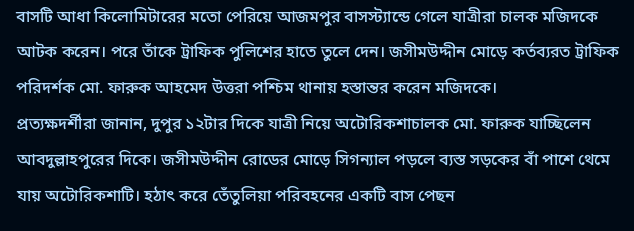বাসটি আধা কিলোমিটারের মতো পেরিয়ে আজমপুর বাসস্ট্যান্ডে গেলে যাত্রীরা চালক মজিদকে আটক করেন। পরে তাঁকে ট্রাফিক পুলিশের হাতে তুলে দেন। জসীমউদ্দীন মোড়ে কর্তব্যরত ট্রাফিক পরিদর্শক মো. ফারুক আহমেদ উত্তরা পশ্চিম থানায় হস্তান্তর করেন মজিদকে।
প্রত্যক্ষদর্শীরা জানান, দুপুর ১২টার দিকে যাত্রী নিয়ে অটোরিকশাচালক মো. ফারুক যাচ্ছিলেন আবদুল্লাহপুরের দিকে। জসীমউদ্দীন রোডের মোড়ে সিগন্যাল পড়লে ব্যস্ত সড়কের বাঁ পাশে থেমে যায় অটোরিকশাটি। হঠাৎ করে তেঁতুলিয়া পরিবহনের একটি বাস পেছন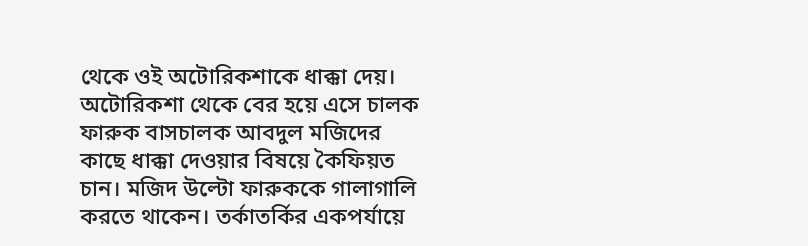থেকে ওই অটোরিকশাকে ধাক্কা দেয়। অটোরিকশা থেকে বের হয়ে এসে চালক ফারুক বাসচালক আবদুল মজিদের কাছে ধাক্কা দেওয়ার বিষয়ে কৈফিয়ত চান। মজিদ উল্টো ফারুককে গালাগালি করতে থাকেন। তর্কাতর্কির একপর্যায়ে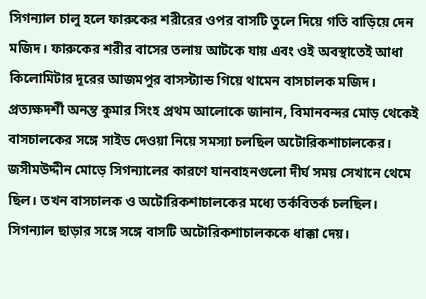সিগন্যাল চালু হলে ফারুকের শরীরের ওপর বাসটি তুলে দিয়ে গতি বাড়িয়ে দেন মজিদ। ফারুকের শরীর বাসের তলায় আটকে যায় এবং ওই অবস্থাতেই আধা কিলোমিটার দূরের আজমপুর বাসস্ট্যান্ড গিয়ে থামেন বাসচালক মজিদ।
প্রত্যক্ষদর্শী অনন্ত কুমার সিংহ প্রথম আলোকে জানান, বিমানবন্দর মোড় থেকেই বাসচালকের সঙ্গে সাইড দেওয়া নিয়ে সমস্যা চলছিল অটোরিকশাচালকের। জসীমউদ্দীন মোড়ে সিগন্যালের কারণে যানবাহনগুলো দীর্ঘ সময় সেখানে থেমে ছিল। তখন বাসচালক ও অটোরিকশাচালকের মধ্যে তর্কবিতর্ক চলছিল। সিগন্যাল ছাড়ার সঙ্গে সঙ্গে বাসটি অটোরিকশাচালককে ধাক্কা দেয়।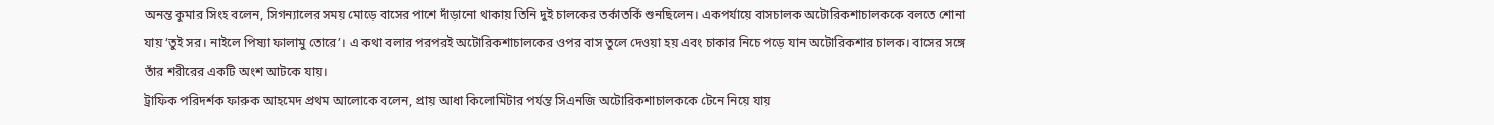অনন্ত কুমার সিংহ বলেন, সিগন্যালের সময় মোড়ে বাসের পাশে দাঁড়ানো থাকায় তিনি দুই চালকের তর্কাতর্কি শুনছিলেন। একপর্যায়ে বাসচালক অটোরিকশাচালককে বলতে শোনা যায় ‘তুই সর। নাইলে পিষ্যা ফালামু তোরে’। এ কথা বলার পরপরই অটোরিকশাচালকের ওপর বাস তুলে দেওয়া হয় এবং চাকার নিচে পড়ে যান অটোরিকশার চালক। বাসের সঙ্গে তাঁর শরীরের একটি অংশ আটকে যায়।
ট্রাফিক পরিদর্শক ফারুক আহমেদ প্রথম আলোকে বলেন, প্রায় আধা কিলোমিটার পর্যন্ত সিএনজি অটোরিকশাচালককে টেনে নিয়ে যায়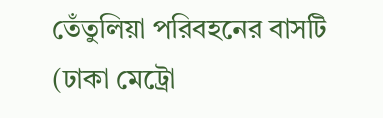তেঁতুলিয়া পরিবহনের বাসটি (ঢাকা মেট্রো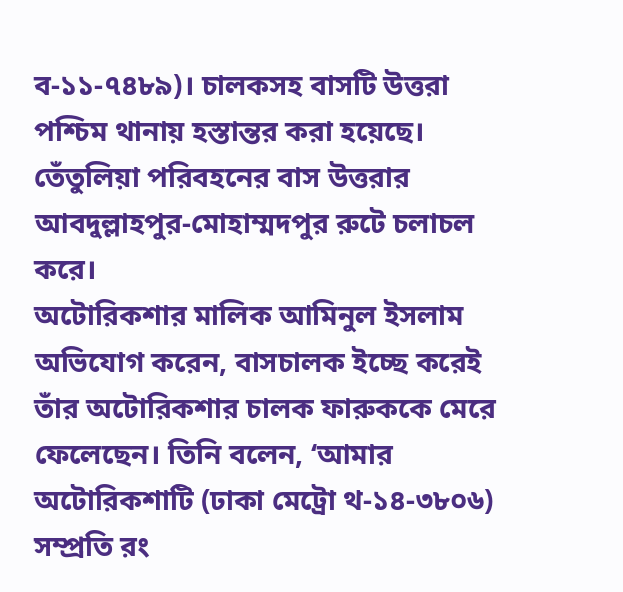ব-১১-৭৪৮৯)। চালকসহ বাসটি উত্তরা পশ্চিম থানায় হস্তান্তর করা হয়েছে।
তেঁতুলিয়া পরিবহনের বাস উত্তরার আবদুল্লাহপুর-মোহাম্মদপুর রুটে চলাচল করে।
অটোরিকশার মালিক আমিনুল ইসলাম অভিযোগ করেন, বাসচালক ইচ্ছে করেই তাঁর অটোরিকশার চালক ফারুককে মেরে ফেলেছেন। তিনি বলেন, ‘আমার অটোরিকশাটি (ঢাকা মেট্রো থ-১৪-৩৮০৬) সম্প্রতি রং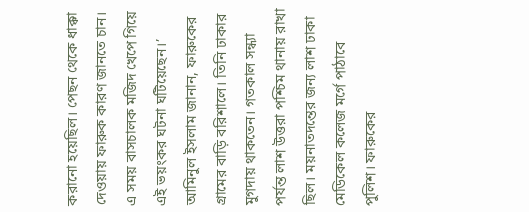করানো হয়েছিল। পেছন থেকে ধাক্কা দেওয়ায় ফারুক কারণ জানতে চান। এ সময় বাসচালক মজিদ খেপে গিয়ে এই ভয়ংকর ঘটনা ঘটিয়েছেন।’
আমিনুল ইসলাম জানান, ফারুকের গ্রামের বাড়ি বরিশালে। তিনি ঢাকার মুগদায় থাকতেন। গতকাল সন্ধ্যা পর্যন্ত লাশ উত্তরা পশ্চিম থানায় রাখা ছিল। ময়নাতদন্তের জন্য লাশ ঢাকা মেডিকেল কলেজ মর্গে পাঠাবে পুলিশ। ফারুকের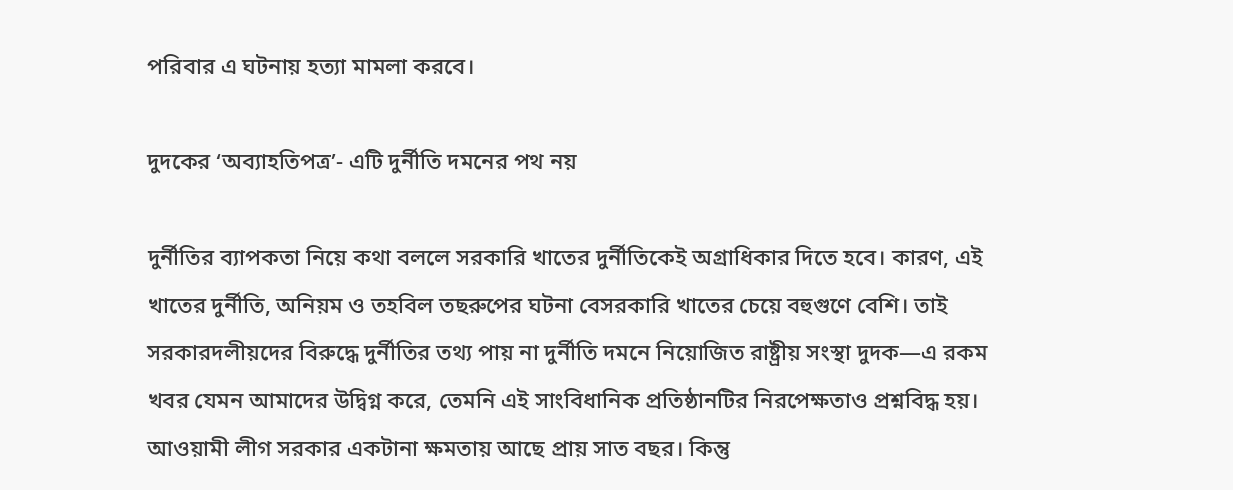পরিবার এ ঘটনায় হত্যা মামলা করবে।

দুদকের ‘অব্যাহতিপত্র’- এটি দুর্নীতি দমনের পথ নয়

দুর্নীতির ব্যাপকতা নিয়ে কথা বললে সরকারি খাতের দুর্নীতিকেই অগ্রাধিকার দিতে হবে। কারণ, এই খাতের দুর্নীতি, অনিয়ম ও তহবিল তছরুপের ঘটনা বেসরকারি খাতের চেয়ে বহুগুণে বেশি। তাই সরকারদলীয়দের বিরুদ্ধে দুর্নীতির তথ্য পায় না দুর্নীতি দমনে নিয়োজিত রাষ্ট্রীয় সংস্থা দুদক—এ রকম খবর যেমন আমাদের উদ্বিগ্ন করে, তেমনি এই সাংবিধানিক প্রতিষ্ঠানটির নিরপেক্ষতাও প্রশ্নবিদ্ধ হয়।
আওয়ামী লীগ সরকার একটানা ক্ষমতায় আছে প্রায় সাত বছর। কিন্তু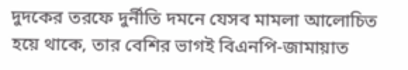দুদকের তরফে দুর্নীতি দমনে যেসব মামলা আলোচিত হয়ে থাকে, তার বেশির ভাগই বিএনপি-জামায়াত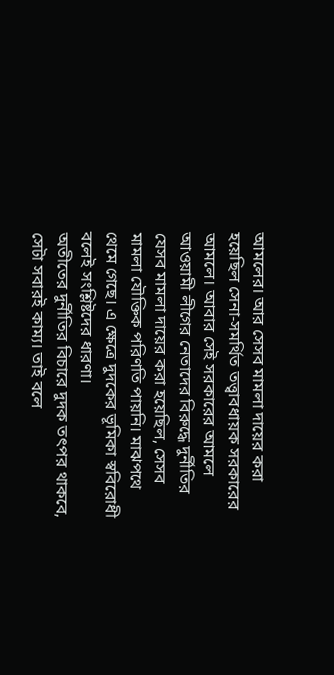আমলের। আর সেসব মামলা দায়ের করা হয়েছিল সেনা-সমর্থিত তত্ত্বাবধায়ক সরকারের আমলে। আবার সেই সরকারের আমলে আওয়ামী লীগের নেতাদের বিরুদ্ধে দুর্নীতির যেসব মামলা দায়ের করা হয়েছিল, সেসব মামলা যৌক্তিক পরিণতি পায়নি। মাঝপথে থেমে গেছে। এ ক্ষেত্রে দুদকের ভূমিকা স্ববিরোধী বলেই সংশ্লিষ্টদের ধারণা।
অতীতের দুর্নীতির বিচারে দুদক তৎপর থাকবে, সেটা সবারই কাম্য। তাই বলে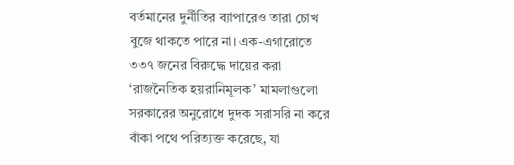বর্তমানের দুর্নীতির ব্যাপারেও তারা চোখ বুজে থাকতে পারে না। এক-এগারোতে ৩৩৭ জনের বিরুদ্ধে দায়ের করা ‘রাজনৈতিক হয়রানিমূলক’ মামলাগুলো সরকারের অনুরোধে দুদক সরাসরি না করে বাঁকা পথে পরিত্যক্ত করেছে, যা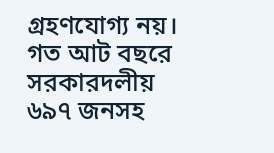গ্রহণযোগ্য নয়। গত আট বছরে সরকারদলীয় ৬৯৭ জনসহ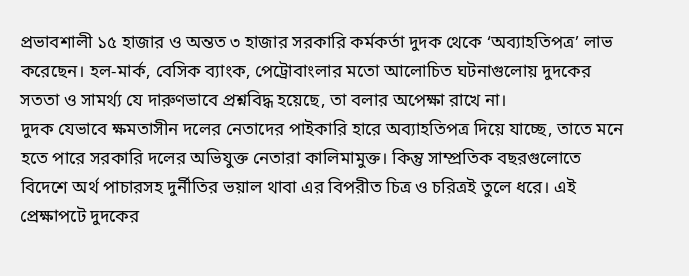প্রভাবশালী ১৫ হাজার ও অন্তত ৩ হাজার সরকারি কর্মকর্তা দুদক থেকে ‘অব্যাহতিপত্র’ লাভ করেছেন। হল-মার্ক, বেসিক ব্যাংক, পেট্রোবাংলার মতো আলোচিত ঘটনাগুলোয় দুদকের সততা ও সামর্থ্য যে দারুণভাবে প্রশ্নবিদ্ধ হয়েছে, তা বলার অপেক্ষা রাখে না।
দুদক যেভাবে ক্ষমতাসীন দলের নেতাদের পাইকারি হারে অব্যাহতিপত্র দিয়ে যাচ্ছে, তাতে মনে হতে পারে সরকারি দলের অভিযুক্ত নেতারা কালিমামুক্ত। কিন্তু সাম্প্রতিক বছরগুলোতে বিদেশে অর্থ পাচারসহ দুর্নীতির ভয়াল থাবা এর বিপরীত চিত্র ও চরিত্রই তুলে ধরে। এই প্রেক্ষাপটে দুদকের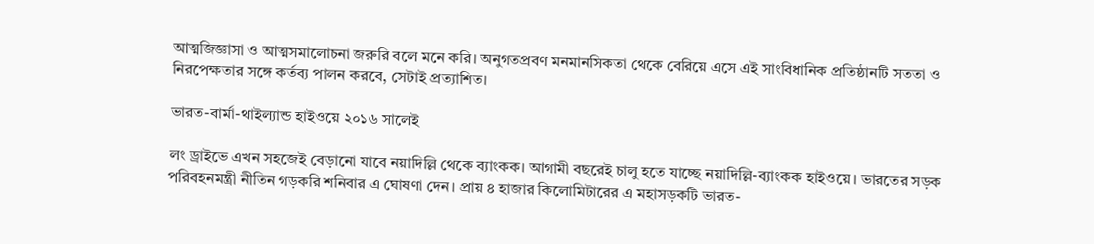আত্মজিজ্ঞাসা ও আত্মসমালোচনা জরুরি বলে মনে করি। অনুগতপ্রবণ মনমানসিকতা থেকে বেরিয়ে এসে এই সাংবিধানিক প্রতিষ্ঠানটি সততা ও নিরপেক্ষতার সঙ্গে কর্তব্য পালন করবে, সেটাই প্রত্যাশিত।

ভারত-বার্মা-থাইল্যান্ড হাইওয়ে ২০১৬ সালেই

লং ড্রাইভে এখন সহজেই বেড়ানো যাবে নয়াদিল্লি থেকে ব্যাংকক। আগামী বছরেই চালু হতে যাচ্ছে নয়াদিল্লি-ব্যাংকক হাইওয়ে। ভারতের সড়ক পরিবহনমন্ত্রী নীতিন গড়করি শনিবার এ ঘোষণা দেন। প্রায় ৪ হাজার কিলোমিটারের এ মহাসড়কটি ভারত-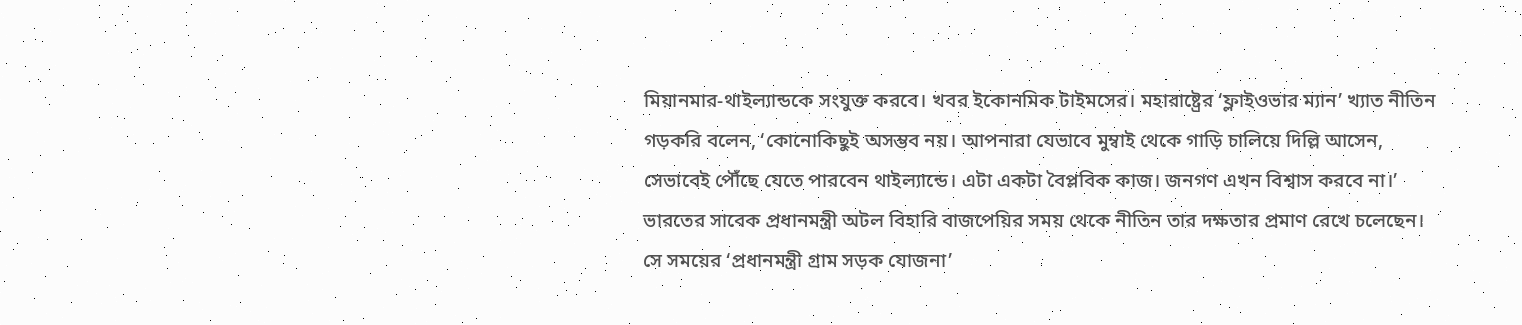মিয়ানমার-থাইল্যান্ডকে সংযুক্ত করবে। খবর ইকোনমিক টাইমসের। মহারাষ্ট্রের ‘ফ্লাইওভার ম্যান’ খ্যাত নীতিন গড়করি বলেন, ‘কোনোকিছুই অসম্ভব নয়। আপনারা যেভাবে মুম্বাই থেকে গাড়ি চালিয়ে দিল্লি আসেন, সেভাবেই পৌঁছে যেতে পারবেন থাইল্যান্ডে। এটা একটা বৈপ্লবিক কাজ। জনগণ এখন বিশ্বাস করবে না।’ ভারতের সাবেক প্রধানমন্ত্রী অটল বিহারি বাজপেয়ির সময় থেকে নীতিন তার দক্ষতার প্রমাণ রেখে চলেছেন।
সে সময়ের ‘প্রধানমন্ত্রী গ্রাম সড়ক যোজনা’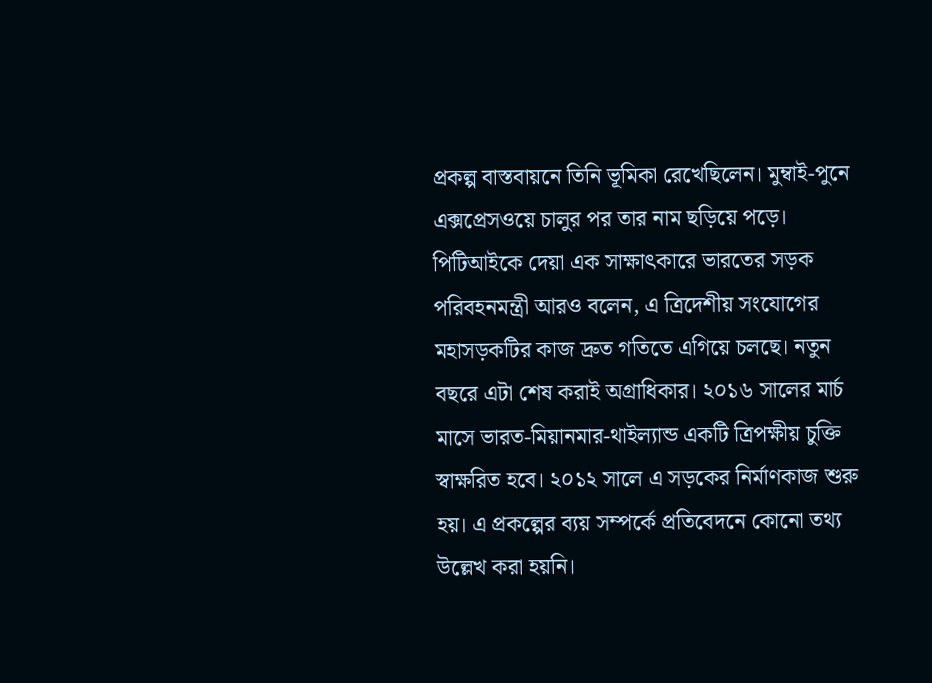প্রকল্প বাস্তবায়নে তিনি ভূমিকা রেখেছিলেন। মুম্বাই-পুনে এক্সপ্রেসওয়ে চালুর পর তার নাম ছড়িয়ে পড়ে। পিটিআইকে দেয়া এক সাক্ষাৎকারে ভারতের সড়ক পরিবহনমন্ত্রী আরও বলেন, এ ত্রিদেশীয় সংযোগের মহাসড়কটির কাজ দ্রুত গতিতে এগিয়ে চলছে। নতুন বছরে এটা শেষ করাই অগ্রাধিকার। ২০১৬ সালের মার্চ মাসে ভারত-মিয়ানমার-থাইল্যান্ড একটি ত্রিপক্ষীয় চুক্তি স্বাক্ষরিত হবে। ২০১২ সালে এ সড়কের নির্মাণকাজ শুরু হয়। এ প্রকল্পের ব্যয় সম্পর্কে প্রতিবেদনে কোনো তথ্য উল্লেখ করা হয়নি।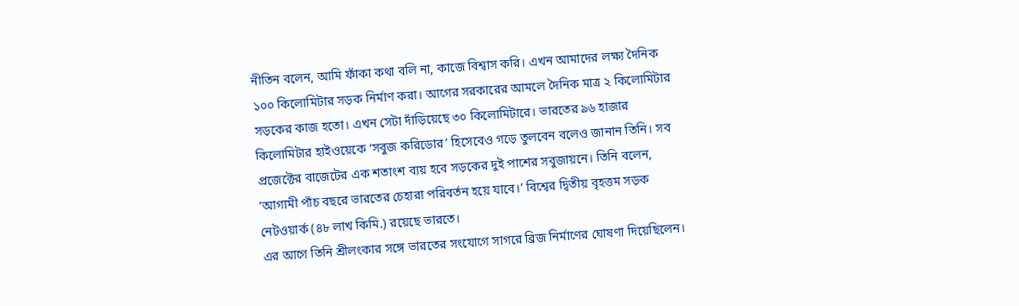নীতিন বলেন, আমি ফাঁকা কথা বলি না, কাজে বিশ্বাস করি। এখন আমাদের লক্ষ্য দৈনিক ১০০ কিলোমিটার সড়ক নির্মাণ করা। আগের সরকারের আমলে দৈনিক মাত্র ২ কিলোমিটার সড়কের কাজ হতো। এখন সেটা দাঁড়িয়েছে ৩০ কিলোমিটারে। ভারতের ৯৬ হাজার কিলোমিটার হাইওয়েকে ‘সবুজ করিডোর’ হিসেবেও গড়ে তুলবেন বলেও জানান তিনি। সব প্রজেক্টের বাজেটের এক শতাংশ ব্যয় হবে সড়কের দুই পাশের সবুজায়নে। তিনি বলেন, ‘আগামী পাঁচ বছরে ভারতের চেহারা পরিবর্তন হয়ে যাবে।’ বিশ্বের দ্বিতীয় বৃহত্তম সড়ক নেটওয়ার্ক (৪৮ লাখ কিমি.) রয়েছে ভারতে।
এর আগে তিনি শ্রীলংকার সঙ্গে ভারতের সংযোগে সাগরে ব্রিজ নির্মাণের ঘোষণা দিয়েছিলেন।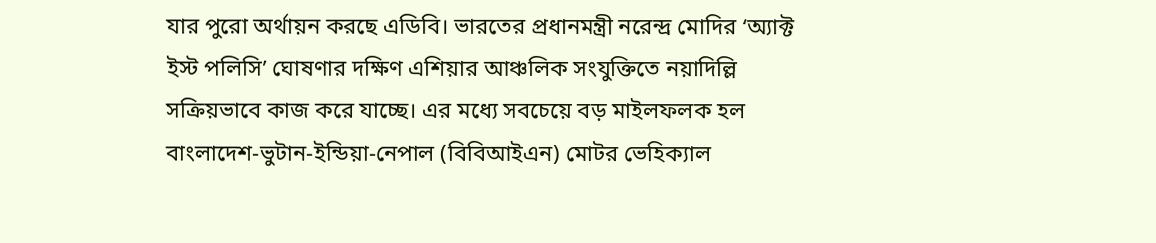যার পুরো অর্থায়ন করছে এডিবি। ভারতের প্রধানমন্ত্রী নরেন্দ্র মোদির ‘অ্যাক্ট ইস্ট পলিসি’ ঘোষণার দক্ষিণ এশিয়ার আঞ্চলিক সংযুক্তিতে নয়াদিল্লি সক্রিয়ভাবে কাজ করে যাচ্ছে। এর মধ্যে সবচেয়ে বড় মাইলফলক হল বাংলাদেশ-ভুটান-ইন্ডিয়া-নেপাল (বিবিআইএন) মোটর ভেহিক্যাল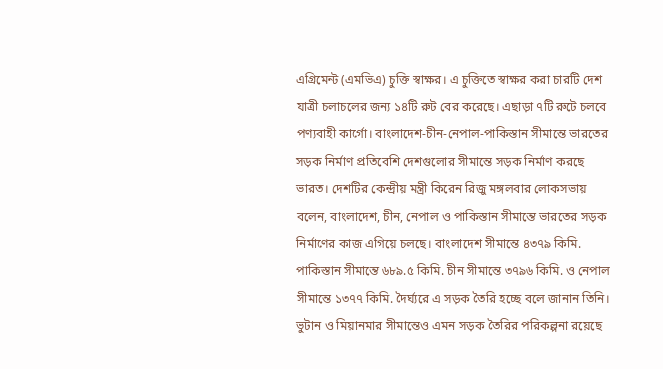এগ্রিমেন্ট (এমভিএ) চুক্তি স্বাক্ষর। এ চুক্তিতে স্বাক্ষর করা চারটি দেশ যাত্রী চলাচলের জন্য ১৪টি রুট বের করেছে। এছাড়া ৭টি রুটে চলবে পণ্যবাহী কার্গো। বাংলাদেশ-চীন-নেপাল-পাকিস্তান সীমান্তে ভারতের সড়ক নির্মাণ প্রতিবেশি দেশগুলোর সীমান্তে সড়ক নির্মাণ করছে ভারত। দেশটির কেন্দ্রীয় মন্ত্রী কিরেন রিজু মঙ্গলবার লোকসভায় বলেন, বাংলাদেশ, চীন, নেপাল ও পাকিস্তান সীমান্তে ভারতের সড়ক নির্মাণের কাজ এগিয়ে চলছে। বাংলাদেশ সীমান্তে ৪৩৭৯ কিমি. পাকিস্তান সীমান্তে ৬৮৯.৫ কিমি. চীন সীমান্তে ৩৭৯৬ কিমি. ও নেপাল সীমান্তে ১৩৭৭ কিমি. দৈর্ঘ্যরে এ সড়ক তৈরি হচ্ছে বলে জানান তিনি। ভুটান ও মিয়ানমার সীমান্তেও এমন সড়ক তৈরির পরিকল্পনা রয়েছে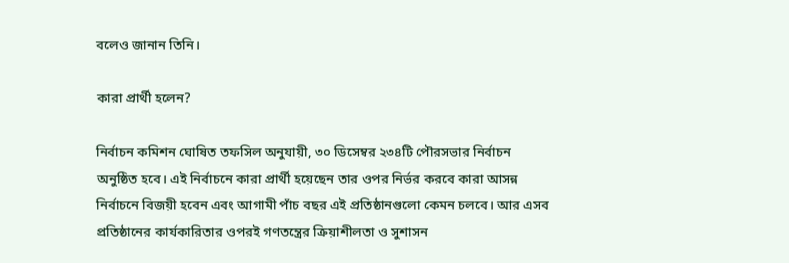বলেও জানান তিনি।

কারা প্রার্থী হলেন?

নির্বাচন কমিশন ঘোষিত তফসিল অনুযায়ী, ৩০ ডিসেম্বর ২৩৪টি পৌরসভার নির্বাচন অনুষ্ঠিত হবে। এই নির্বাচনে কারা প্রার্থী হয়েছেন তার ওপর নির্ভর করবে কারা আসন্ন নির্বাচনে বিজয়ী হবেন এবং আগামী পাঁচ বছর এই প্রতিষ্ঠানগুলো কেমন চলবে। আর এসব প্রতিষ্ঠানের কার্যকারিতার ওপরই গণতন্ত্রের ক্রিয়াশীলতা ও সুশাসন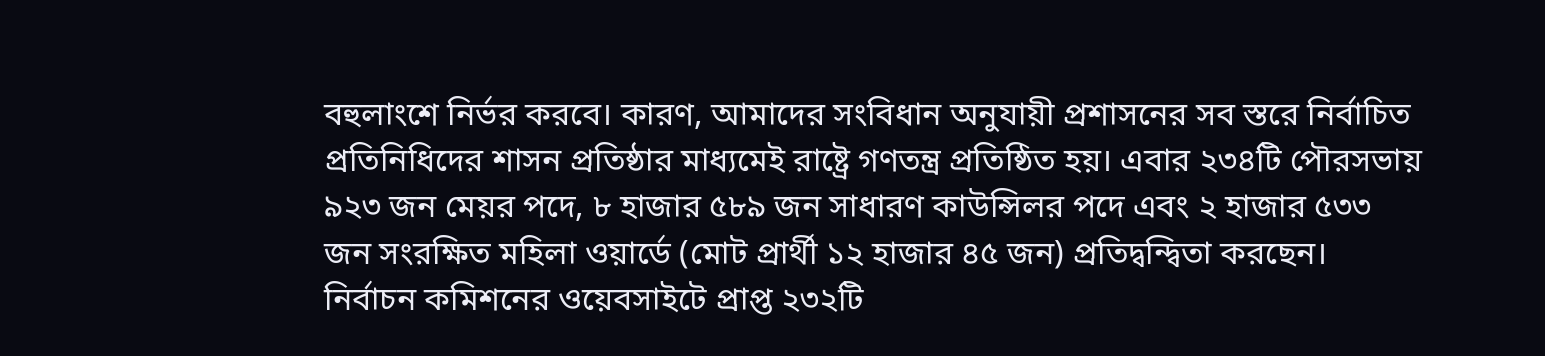বহুলাংশে নির্ভর করবে। কারণ, আমাদের সংবিধান অনুযায়ী প্রশাসনের সব স্তরে নির্বাচিত প্রতিনিধিদের শাসন প্রতিষ্ঠার মাধ্যমেই রাষ্ট্রে গণতন্ত্র প্রতিষ্ঠিত হয়। এবার ২৩৪টি পৌরসভায় ৯২৩ জন মেয়র পদে, ৮ হাজার ৫৮৯ জন সাধারণ কাউন্সিলর পদে এবং ২ হাজার ৫৩৩ জন সংরক্ষিত মহিলা ওয়ার্ডে (মোট প্রার্থী ১২ হাজার ৪৫ জন) প্রতিদ্বন্দ্বিতা করছেন। নির্বাচন কমিশনের ওয়েবসাইটে প্রাপ্ত ২৩২টি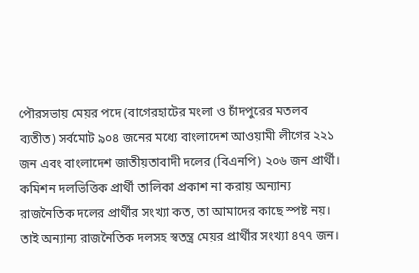পৌরসভায় মেয়র পদে (বাগেরহাটের মংলা ও চাঁদপুরের মতলব ব্যতীত) সর্বমোট ৯০৪ জনের মধ্যে বাংলাদেশ আওয়ামী লীগের ২২১ জন এবং বাংলাদেশ জাতীয়তাবাদী দলের (বিএনপি) ২০৬ জন প্রার্থী। কমিশন দলভিত্তিক প্রার্থী তালিকা প্রকাশ না করায় অন্যান্য রাজনৈতিক দলের প্রার্থীর সংখ্যা কত, তা আমাদের কাছে স্পষ্ট নয়। তাই অন্যান্য রাজনৈতিক দলসহ স্বতন্ত্র মেয়র প্রার্থীর সংখ্যা ৪৭৭ জন।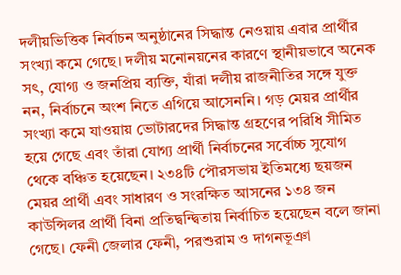দলীয়ভিত্তিক নির্বাচন অনুষ্ঠানের সিদ্ধান্ত নেওয়ায় এবার প্রার্থীর সংখ্যা কমে গেছে। দলীয় মনোনয়নের কারণে স্থানীয়ভাবে অনেক সৎ, যোগ্য ও জনপ্রিয় ব্যক্তি, যাঁরা দলীয় রাজনীতির সঙ্গে যুক্ত নন, নির্বাচনে অংশ নিতে এগিয়ে আসেননি। গড় মেয়র প্রার্থীর সংখ্যা কমে যাওয়ায় ভোটারদের সিদ্ধান্ত গ্রহণের পরিধি সীমিত হয়ে গেছে এবং তাঁরা যোগ্য প্রার্থী নির্বাচনের সর্বোচ্চ সুযোগ থেকে বঞ্চিত হয়েছেন। ২৩৪টি পৌরসভায় ইতিমধ্যে ছয়জন মেয়র প্রার্থী এবং সাধারণ ও সংরক্ষিত আসনের ১৩৪ জন কাউন্সিলর প্রার্থী বিনা প্রতিদ্বন্দ্বিতায় নির্বাচিত হয়েছেন বলে জানা গেছে। ফেনী জেলার ফেনী, পরশুরাম ও দাগনভূঞা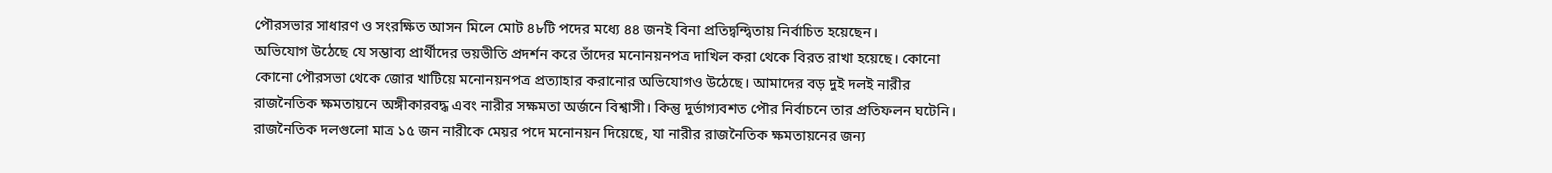পৌরসভার সাধারণ ও সংরক্ষিত আসন মিলে মোট ৪৮টি পদের মধ্যে ৪৪ জনই বিনা প্রতিদ্বন্দ্বিতায় নির্বাচিত হয়েছেন।
অভিযোগ উঠেছে যে সম্ভাব্য প্রার্থীদের ভয়ভীতি প্রদর্শন করে তাঁদের মনোনয়নপত্র দাখিল করা থেকে বিরত রাখা হয়েছে। কোনো কোনো পৌরসভা থেকে জোর খাটিয়ে মনোনয়নপত্র প্রত্যাহার করানোর অভিযোগও উঠেছে। আমাদের বড় দুই দলই নারীর রাজনৈতিক ক্ষমতায়নে অঙ্গীকারবদ্ধ এবং নারীর সক্ষমতা অর্জনে বিশ্বাসী। কিন্তু দুর্ভাগ্যবশত পৌর নির্বাচনে তার প্রতিফলন ঘটেনি। রাজনৈতিক দলগুলো মাত্র ১৫ জন নারীকে মেয়র পদে মনোনয়ন দিয়েছে, যা নারীর রাজনৈতিক ক্ষমতায়নের জন্য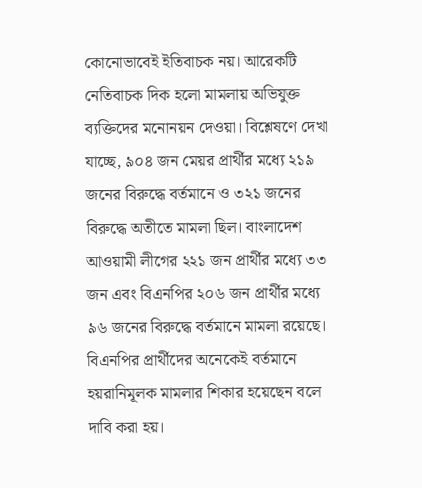কোনোভাবেই ইতিবাচক নয়। আরেকটি নেতিবাচক দিক হলো মামলায় অভিযুক্ত ব্যক্তিদের মনোনয়ন দেওয়া। বিশ্লেষণে দেখা যাচ্ছে, ৯০৪ জন মেয়র প্রার্থীর মধ্যে ২১৯ জনের বিরুদ্ধে বর্তমানে ও ৩২১ জনের বিরুদ্ধে অতীতে মামলা ছিল। বাংলাদেশ আওয়ামী লীগের ২২১ জন প্রার্থীর মধ্যে ৩৩ জন এবং বিএনপির ২০৬ জন প্রার্থীর মধ্যে ৯৬ জনের বিরুদ্ধে বর্তমানে মামলা রয়েছে। বিএনপির প্রার্থীদের অনেকেই বর্তমানে হয়রানিমূলক মামলার শিকার হয়েছেন বলে দাবি করা হয়।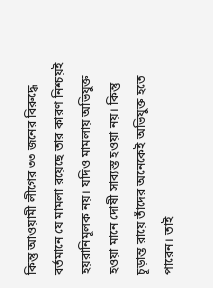কিন্তু আওয়ামী লীগের ৩৩ জনের বিরুদ্ধে বর্তমানে যে মামলা রয়েছে তার কারণ নিশ্চয়ই হয়রানিমূলক নয়। যদিও মামলায় অভিযুক্ত হওয়া মানে দোষী সাব্যস্ত হওয়া নয়। কিন্তু চূড়ান্ত রায়ে তাঁদের অনেকেই অভিযুক্ত হতে পারেন। তাই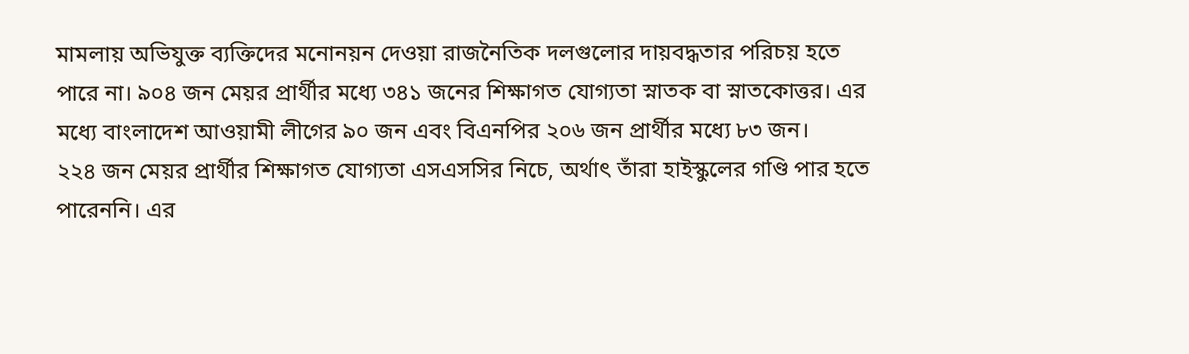মামলায় অভিযুক্ত ব্যক্তিদের মনোনয়ন দেওয়া রাজনৈতিক দলগুলোর দায়বদ্ধতার পরিচয় হতে পারে না। ৯০৪ জন মেয়র প্রার্থীর মধ্যে ৩৪১ জনের শিক্ষাগত যোগ্যতা স্নাতক বা স্নাতকোত্তর। এর মধ্যে বাংলাদেশ আওয়ামী লীগের ৯০ জন এবং বিএনপির ২০৬ জন প্রার্থীর মধ্যে ৮৩ জন।
২২৪ জন মেয়র প্রার্থীর শিক্ষাগত যোগ্যতা এসএসসির নিচে, অর্থাৎ তাঁরা হাইস্কুলের গণ্ডি পার হতে পারেননি। এর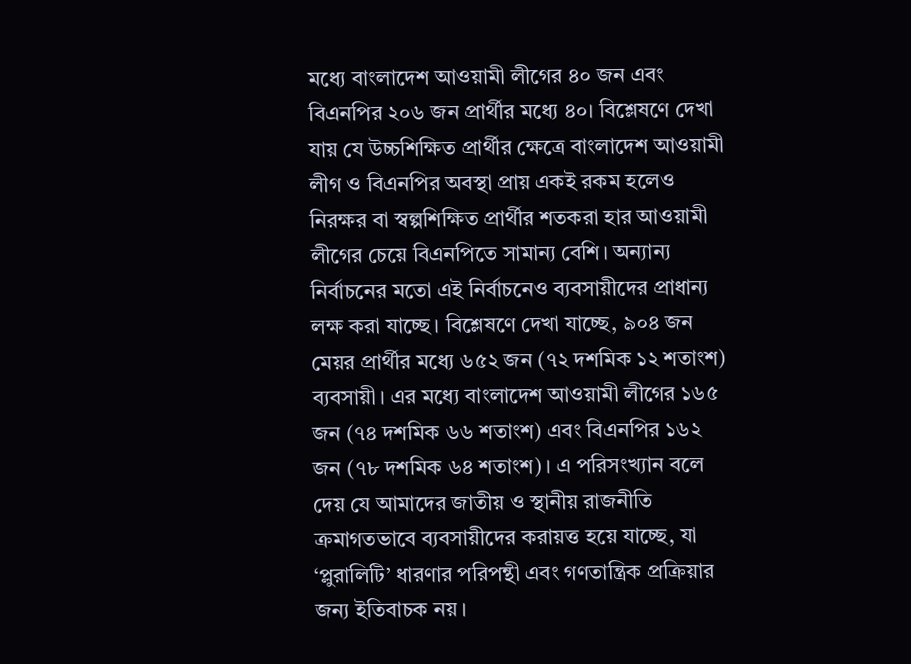মধ্যে বাংলাদেশ আওয়ামী লীগের ৪০ জন এবং বিএনপির ২০৬ জন প্রার্থীর মধ্যে ৪০। বিশ্লেষণে দেখা যায় যে উচ্চশিক্ষিত প্রার্থীর ক্ষেত্রে বাংলাদেশ আওয়ামী লীগ ও বিএনপির অবস্থা প্রায় একই রকম হলেও নিরক্ষর বা স্বল্পশিক্ষিত প্রার্থীর শতকরা হার আওয়ামী লীগের চেয়ে বিএনপিতে সামান্য বেশি। অন্যান্য নির্বাচনের মতো এই নির্বাচনেও ব্যবসায়ীদের প্রাধান্য লক্ষ করা যাচ্ছে। বিশ্লেষণে দেখা যাচ্ছে, ৯০৪ জন মেয়র প্রার্থীর মধ্যে ৬৫২ জন (৭২ দশমিক ১২ শতাংশ) ব্যবসায়ী। এর মধ্যে বাংলাদেশ আওয়ামী লীগের ১৬৫ জন (৭৪ দশমিক ৬৬ শতাংশ) এবং বিএনপির ১৬২ জন (৭৮ দশমিক ৬৪ শতাংশ)। এ পরিসংখ্যান বলে দেয় যে আমাদের জাতীয় ও স্থানীয় রাজনীতি ক্রমাগতভাবে ব্যবসায়ীদের করায়ত্ত হয়ে যাচ্ছে, যা ‘প্লুরালিটি’ ধারণার পরিপন্থী এবং গণতান্ত্রিক প্রক্রিয়ার জন্য ইতিবাচক নয়।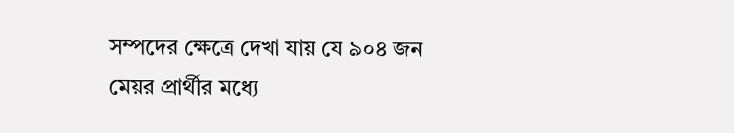সম্পদের ক্ষেত্রে দেখা যায় যে ৯০৪ জন মেয়র প্রার্থীর মধ্যে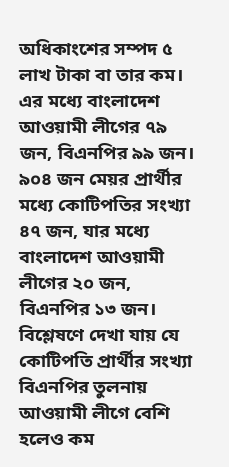অধিকাংশের সম্পদ ৫ লাখ টাকা বা তার কম। এর মধ্যে বাংলাদেশ আওয়ামী লীগের ৭৯ জন, বিএনপির ৯৯ জন। ৯০৪ জন মেয়র প্রার্থীর মধ্যে কোটিপতির সংখ্যা ৪৭ জন, যার মধ্যে বাংলাদেশ আওয়ামী লীগের ২০ জন, বিএনপির ১৩ জন। বিশ্লেষণে দেখা যায় যে কোটিপতি প্রার্থীর সংখ্যা বিএনপির তুলনায় আওয়ামী লীগে বেশি হলেও কম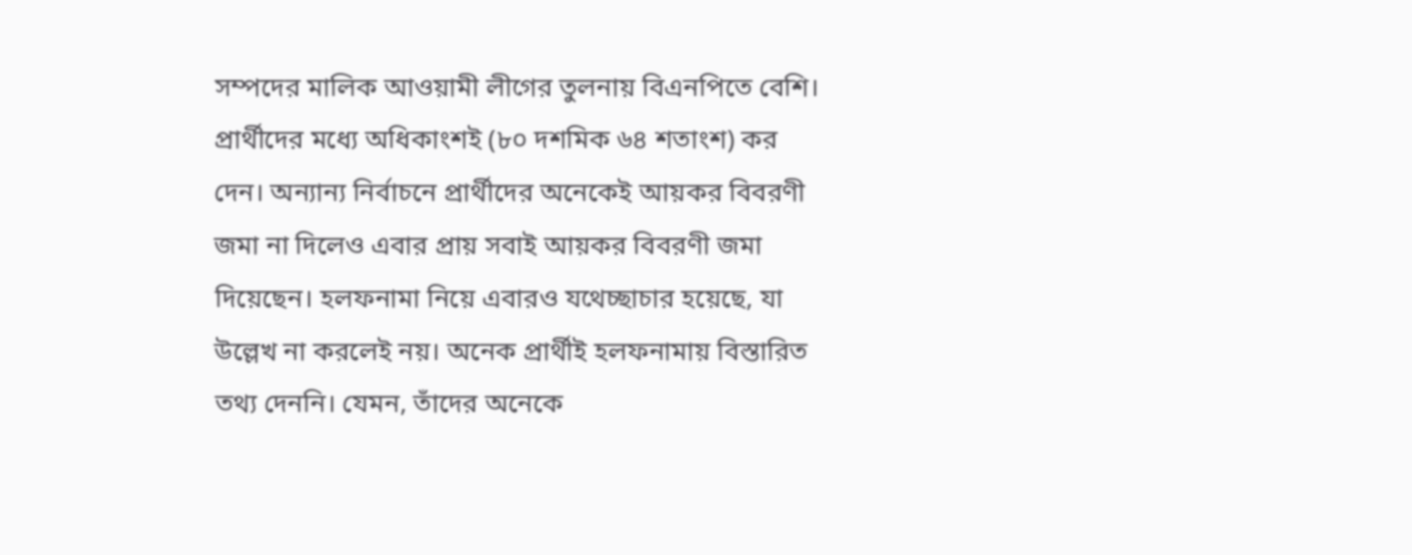সম্পদের মালিক আওয়ামী লীগের তুলনায় বিএনপিতে বেশি। প্রার্থীদের মধ্যে অধিকাংশই (৮০ দশমিক ৬৪ শতাংশ) কর দেন। অন্যান্য নির্বাচনে প্রার্থীদের অনেকেই আয়কর বিবরণী জমা না দিলেও এবার প্রায় সবাই আয়কর বিবরণী জমা দিয়েছেন। হলফনামা নিয়ে এবারও যথেচ্ছাচার হয়েছে, যা উল্লেখ না করলেই নয়। অনেক প্রার্থীই হলফনামায় বিস্তারিত তথ্য দেননি। যেমন, তাঁদের অনেকে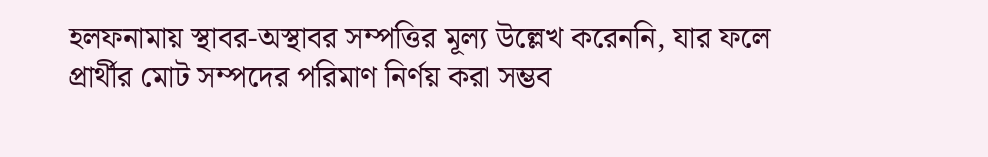হলফনামায় স্থাবর-অস্থাবর সম্পত্তির মূল্য উল্লেখ করেননি, যার ফলে প্রার্থীর মোট সম্পদের পরিমাণ নির্ণয় করা সম্ভব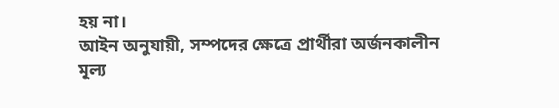হয় না।
আইন অনুযায়ী, সম্পদের ক্ষেত্রে প্রার্থীরা অর্জনকালীন মূল্য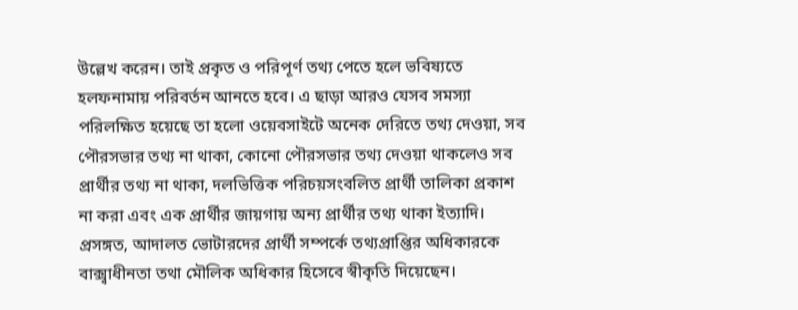উল্লেখ করেন। তাই প্রকৃত ও পরিপূর্ণ তথ্য পেতে হলে ভবিষ্যতে হলফনামায় পরিবর্তন আনতে হবে। এ ছাড়া আরও যেসব সমস্যা পরিলক্ষিত হয়েছে তা হলো ওয়েবসাইটে অনেক দেরিতে তথ্য দেওয়া, সব পৌরসভার তথ্য না থাকা, কোনো পৌরসভার তথ্য দেওয়া থাকলেও সব প্রার্থীর তথ্য না থাকা, দলভিত্তিক পরিচয়সংবলিত প্রার্থী তালিকা প্রকাশ না করা এবং এক প্রার্থীর জায়গায় অন্য প্রার্থীর তথ্য থাকা ইত্যাদি। প্রসঙ্গত, আদালত ভোটারদের প্রার্থী সম্পর্কে তথ্যপ্রাপ্তির অধিকারকে বাক্স্বাধীনতা তথা মৌলিক অধিকার হিসেবে স্বীকৃতি দিয়েছেন।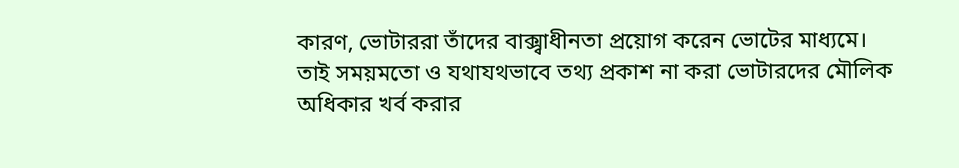কারণ, ভোটাররা তাঁদের বাক্স্বাধীনতা প্রয়োগ করেন ভোটের মাধ্যমে। তাই সময়মতো ও যথাযথভাবে তথ্য প্রকাশ না করা ভোটারদের মৌলিক অধিকার খর্ব করার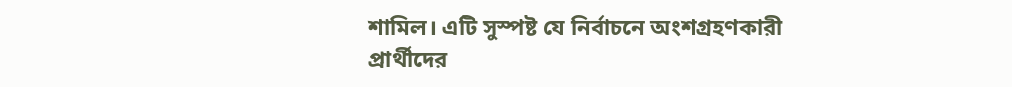শামিল। এটি সুস্পষ্ট যে নির্বাচনে অংশগ্রহণকারী প্রার্থীদের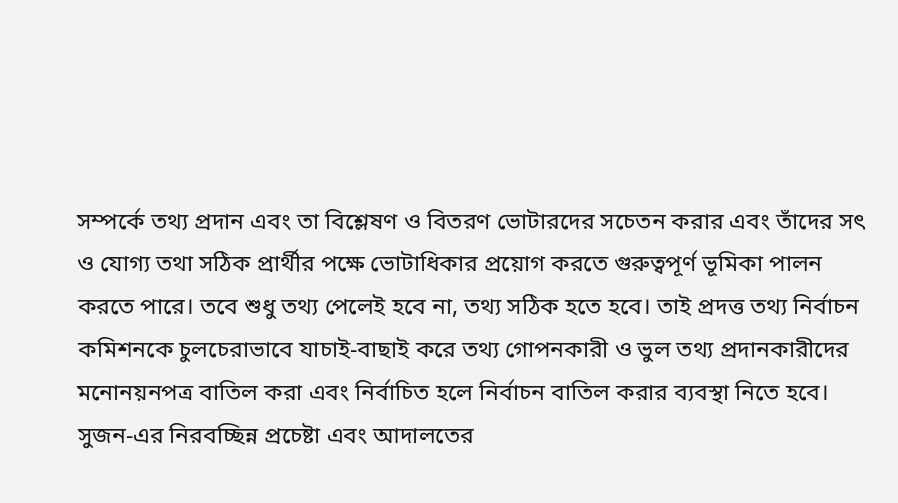সম্পর্কে তথ্য প্রদান এবং তা বিশ্লেষণ ও বিতরণ ভোটারদের সচেতন করার এবং তাঁদের সৎ ও যোগ্য তথা সঠিক প্রার্থীর পক্ষে ভোটাধিকার প্রয়োগ করতে গুরুত্বপূর্ণ ভূমিকা পালন করতে পারে। তবে শুধু তথ্য পেলেই হবে না, তথ্য সঠিক হতে হবে। তাই প্রদত্ত তথ্য নির্বাচন কমিশনকে চুলচেরাভাবে যাচাই-বাছাই করে তথ্য গোপনকারী ও ভুল তথ্য প্রদানকারীদের মনোনয়নপত্র বাতিল করা এবং নির্বাচিত হলে নির্বাচন বাতিল করার ব্যবস্থা নিতে হবে। সুজন-এর নিরবচ্ছিন্ন প্রচেষ্টা এবং আদালতের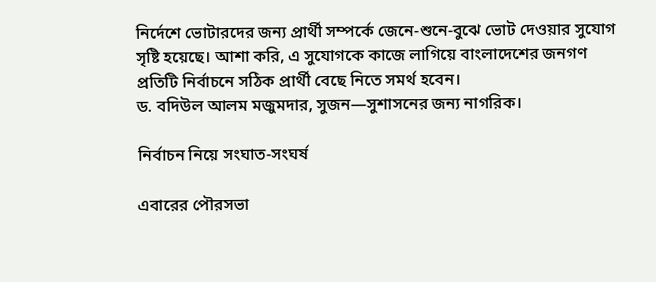নির্দেশে ভোটারদের জন্য প্রার্থী সম্পর্কে জেনে-শুনে-বুঝে ভোট দেওয়ার সুযোগ সৃষ্টি হয়েছে। আশা করি, এ সুযোগকে কাজে লাগিয়ে বাংলাদেশের জনগণ প্রতিটি নির্বাচনে সঠিক প্রার্থী বেছে নিতে সমর্থ হবেন।
ড. বদিউল আলম মজুমদার, সুজন—সুশাসনের জন্য নাগরিক।

নির্বাচন নিয়ে সংঘাত-সংঘর্ষ

এবারের পৌরসভা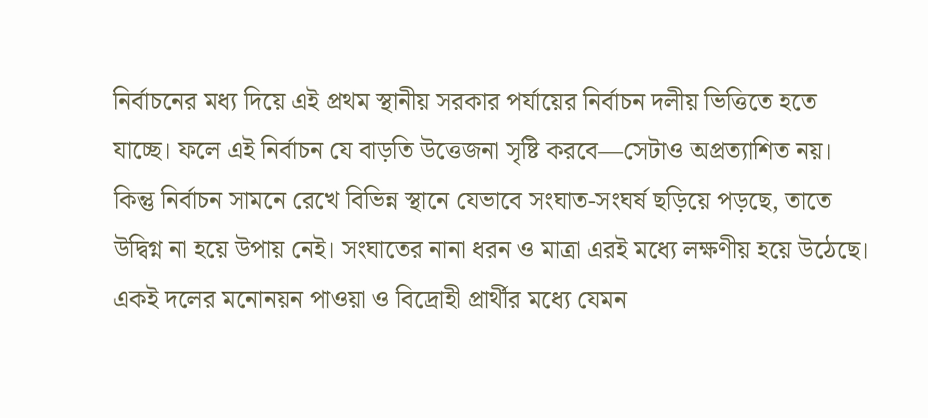নির্বাচনের মধ্য দিয়ে এই প্রথম স্থানীয় সরকার পর্যায়ের নির্বাচন দলীয় ভিত্তিতে হতে যাচ্ছে। ফলে এই নির্বাচন যে বাড়তি উত্তেজনা সৃষ্টি করবে—সেটাও অপ্রত্যাশিত নয়। কিন্তু নির্বাচন সামনে রেখে বিভিন্ন স্থানে যেভাবে সংঘাত-সংঘর্ষ ছড়িয়ে পড়ছে, তাতে উদ্বিগ্ন না হয়ে উপায় নেই। সংঘাতের নানা ধরন ও মাত্রা এরই মধ্যে লক্ষণীয় হয়ে উঠেছে। একই দলের মনোনয়ন পাওয়া ও বিদ্রোহী প্রার্থীর মধ্যে যেমন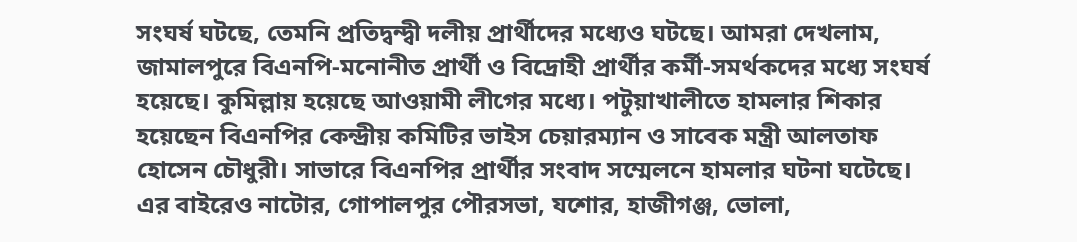সংঘর্ষ ঘটছে, তেমনি প্রতিদ্বন্দ্বী দলীয় প্রার্থীদের মধ্যেও ঘটছে। আমরা দেখলাম, জামালপুরে বিএনপি-মনোনীত প্রার্থী ও বিদ্রোহী প্রার্থীর কর্মী-সমর্থকদের মধ্যে সংঘর্ষ হয়েছে। কুমিল্লায় হয়েছে আওয়ামী লীগের মধ্যে। পটুয়াখালীতে হামলার শিকার হয়েছেন বিএনপির কেন্দ্রীয় কমিটির ভাইস চেয়ারম্যান ও সাবেক মন্ত্রী আলতাফ হোসেন চৌধুরী। সাভারে বিএনপির প্রার্থীর সংবাদ সম্মেলনে হামলার ঘটনা ঘটেছে। এর বাইরেও নাটোর, গোপালপুর পৌরসভা, যশোর, হাজীগঞ্জ, ভোলা,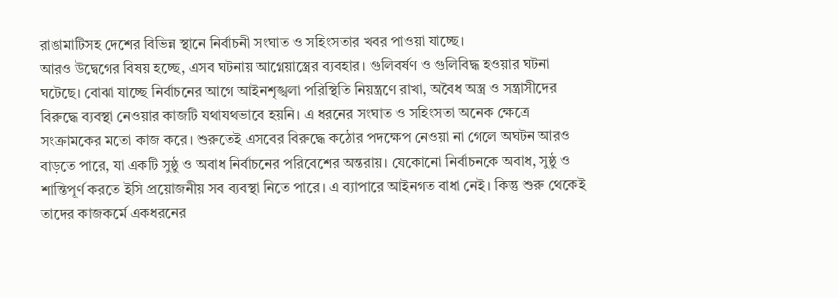রাঙামাটিসহ দেশের বিভিন্ন স্থানে নির্বাচনী সংঘাত ও সহিংসতার খবর পাওয়া যাচ্ছে।
আরও উদ্বেগের বিষয় হচ্ছে, এসব ঘটনায় আগ্নেয়াস্ত্রের ব্যবহার। গুলিবর্ষণ ও গুলিবিদ্ধ হওয়ার ঘটনা ঘটেছে। বোঝা যাচ্ছে নির্বাচনের আগে আইনশৃঙ্খলা পরিস্থিতি নিয়ন্ত্রণে রাখা, অবৈধ অস্ত্র ও সন্ত্রাসীদের বিরুদ্ধে ব্যবস্থা নেওয়ার কাজটি যথাযথভাবে হয়নি। এ ধরনের সংঘাত ও সহিংসতা অনেক ক্ষেত্রে সংক্রামকের মতো কাজ করে। শুরুতেই এসবের বিরুদ্ধে কঠোর পদক্ষেপ নেওয়া না গেলে অঘটন আরও বাড়তে পারে, যা একটি সুষ্ঠু ও অবাধ নির্বাচনের পরিবেশের অন্তরায়। যেকোনো নির্বাচনকে অবাধ, সুষ্ঠু ও শান্তিপূর্ণ করতে ইসি প্রয়োজনীয় সব ব্যবস্থা নিতে পারে। এ ব্যাপারে আইনগত বাধা নেই। কিন্তু শুরু থেকেই তাদের কাজকর্মে একধরনের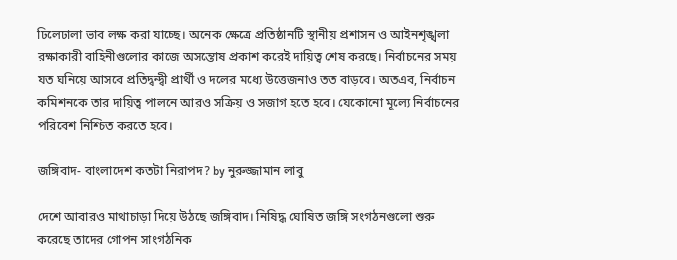ঢিলেঢালা ভাব লক্ষ করা যাচ্ছে। অনেক ক্ষেত্রে প্রতিষ্ঠানটি স্থানীয় প্রশাসন ও আইনশৃঙ্খলা রক্ষাকারী বাহিনীগুলোর কাজে অসন্তোষ প্রকাশ করেই দায়িত্ব শেষ করছে। নির্বাচনের সময় যত ঘনিয়ে আসবে প্রতিদ্বন্দ্বী প্রার্থী ও দলের মধ্যে উত্তেজনাও তত বাড়বে। অতএব, নির্বাচন কমিশনকে তার দায়িত্ব পালনে আরও সক্রিয় ও সজাগ হতে হবে। যেকোনো মূল্যে নির্বাচনের পরিবেশ নিশ্চিত করতে হবে।

জঙ্গিবাদ- বাংলাদেশ কতটা নিরাপদ? by নুরুজ্জামান লাবু

দেশে আবারও মাথাচাড়া দিয়ে উঠছে জঙ্গিবাদ। নিষিদ্ধ ঘোষিত জঙ্গি সংগঠনগুলো শুরু করেছে তাদের গোপন সাংগঠনিক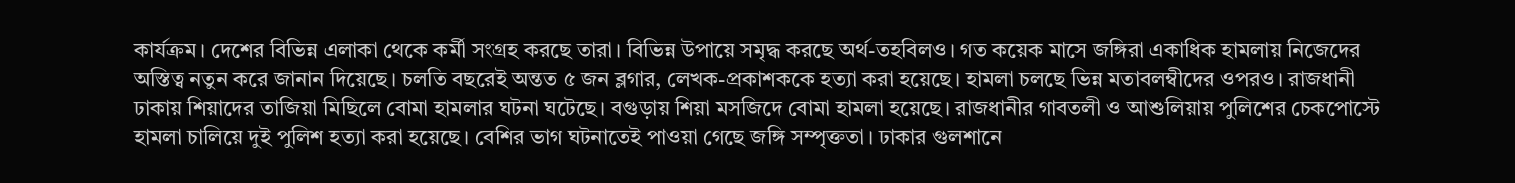কার্যক্রম। দেশের বিভিন্ন এলাকা থেকে কর্মী সংগ্রহ করছে তারা। বিভিন্ন উপায়ে সমৃদ্ধ করছে অর্থ-তহবিলও। গত কয়েক মাসে জঙ্গিরা একাধিক হামলায় নিজেদের অস্তিত্ব নতুন করে জানান দিয়েছে। চলতি বছরেই অন্তত ৫ জন ব্লগার, লেখক-প্রকাশককে হত্যা করা হয়েছে। হামলা চলছে ভিন্ন মতাবলম্বীদের ওপরও। রাজধানী ঢাকায় শিয়াদের তাজিয়া মিছিলে বোমা হামলার ঘটনা ঘটেছে। বগুড়ায় শিয়া মসজিদে বোমা হামলা হয়েছে। রাজধানীর গাবতলী ও আশুলিয়ায় পুলিশের চেকপোস্টে হামলা চালিয়ে দুই পুলিশ হত্যা করা হয়েছে। বেশির ভাগ ঘটনাতেই পাওয়া গেছে জঙ্গি সম্পৃক্ততা। ঢাকার গুলশানে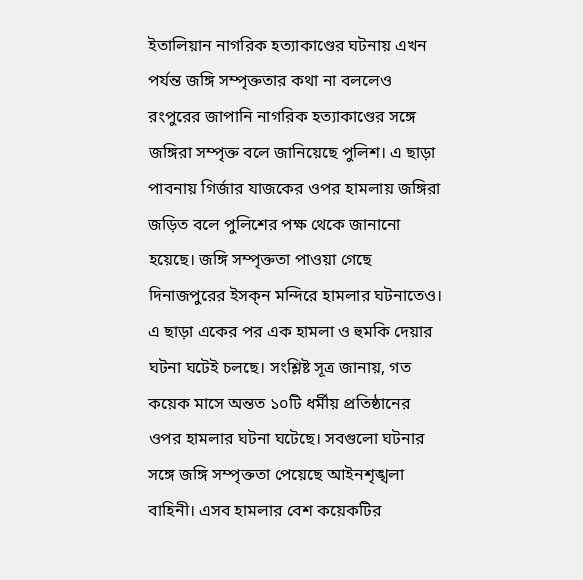ইতালিয়ান নাগরিক হত্যাকাণ্ডের ঘটনায় এখন পর্যন্ত জঙ্গি সম্পৃক্ততার কথা না বললেও রংপুরের জাপানি নাগরিক হত্যাকাণ্ডের সঙ্গে জঙ্গিরা সম্পৃক্ত বলে জানিয়েছে পুলিশ। এ ছাড়া পাবনায় গির্জার যাজকের ওপর হামলায় জঙ্গিরা জড়িত বলে পুলিশের পক্ষ থেকে জানানো হয়েছে। জঙ্গি সম্পৃক্ততা পাওয়া গেছে দিনাজপুরের ইসক্‌ন মন্দিরে হামলার ঘটনাতেও। এ ছাড়া একের পর এক হামলা ও হুমকি দেয়ার ঘটনা ঘটেই চলছে। সংশ্লিষ্ট সূত্র জানায়, গত কয়েক মাসে অন্তত ১০টি ধর্মীয় প্রতিষ্ঠানের ওপর হামলার ঘটনা ঘটেছে। সবগুলো ঘটনার সঙ্গে জঙ্গি সম্পৃক্ততা পেয়েছে আইনশৃঙ্খলা বাহিনী। এসব হামলার বেশ কয়েকটির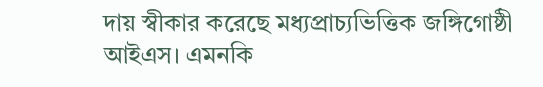দায় স্বীকার করেছে মধ্যপ্রাচ্যভিত্তিক জঙ্গিগোষ্ঠী আইএস। এমনকি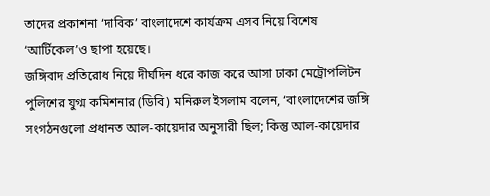তাদের প্রকাশনা ‘দাবিক’ বাংলাদেশে কার্যক্রম এসব নিয়ে বিশেষ ‘আর্টিকেল’ও ছাপা হয়েছে।
জঙ্গিবাদ প্রতিরোধ নিয়ে দীর্ঘদিন ধরে কাজ করে আসা ঢাকা মেট্রোপলিটন পুলিশের যুগ্ম কমিশনার (ডিবি) মনিরুল ইসলাম বলেন, ‘বাংলাদেশের জঙ্গি সংগঠনগুলো প্রধানত আল-কায়েদার অনুসারী ছিল; কিন্তু আল-কায়েদার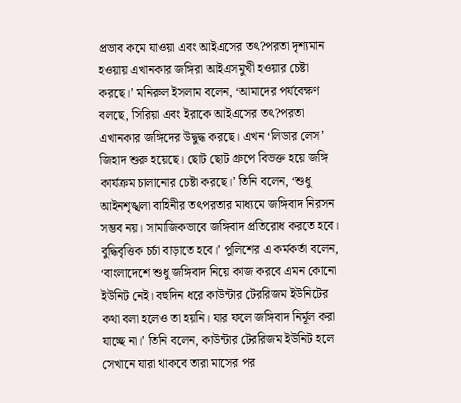প্রভাব কমে যাওয়া এবং আইএসের তৎ?পরতা দৃশ্যমান হওয়ায় এখানকার জঙ্গিরা আইএসমুখী হওয়ার চেষ্টা করছে।’ মনিরুল ইসলাম বলেন, ‘আমাদের পর্যবেক্ষণ বলছে, সিরিয়া এবং ইরাকে আইএসের তৎ?পরতা এখানকার জঙ্গিদের উদ্বুদ্ধ করছে। এখন ‘লিডার লেস’ জিহাদ শুরু হয়েছে। ছোট ছোট গ্রুপে বিভক্ত হয়ে জঙ্গি কার্যক্রম চালানোর চেষ্টা করছে।’ তিনি বলেন, ‘শুধু আইনশৃঙ্খলা বাহিনীর তৎপরতার মাধ্যমে জঙ্গিবাদ নিরসন সম্ভব নয়। সামাজিকভাবে জঙ্গিবাদ প্রতিরোধ করতে হবে। বুদ্ধিবৃত্তিক চর্চা বাড়াতে হবে।’ পুলিশের এ কর্মকর্তা বলেন, ‘বাংলাদেশে শুধু জঙ্গিবাদ নিয়ে কাজ করবে এমন কোনো ইউনিট নেই। বহুদিন ধরে কাউন্টার টেররিজম ইউনিটের কথা বলা হলেও তা হয়নি। যার ফলে জঙ্গিবাদ নির্মূল করা যাচ্ছে না।’ তিনি বলেন, কাউন্টার টেররিজম ইউনিট হলে সেখানে যারা থাকবে তারা মাসের পর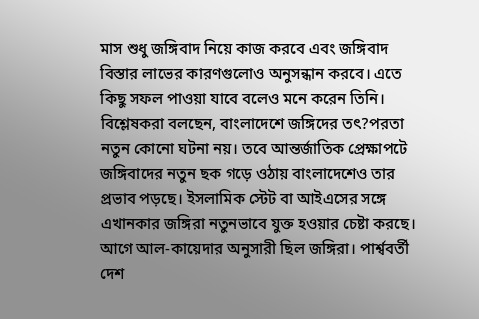মাস শুধু জঙ্গিবাদ নিয়ে কাজ করবে এবং জঙ্গিবাদ বিস্তার লাভের কারণগুলোও অনুসন্ধান করবে। এতে কিছু সফল পাওয়া যাবে বলেও মনে করেন তিনি।
বিশ্লেষকরা বলছেন, বাংলাদেশে জঙ্গিদের তৎ?পরতা নতুন কোনো ঘটনা নয়। তবে আন্তর্জাতিক প্রেক্ষাপটে জঙ্গিবাদের নতুন ছক গড়ে ওঠায় বাংলাদেশেও তার প্রভাব পড়ছে। ইসলামিক স্টেট বা আইএসের সঙ্গে এখানকার জঙ্গিরা নতুনভাবে যুক্ত হওয়ার চেষ্টা করছে। আগে আল-কায়েদার অনুসারী ছিল জঙ্গিরা। পার্শ্ববর্তী দেশ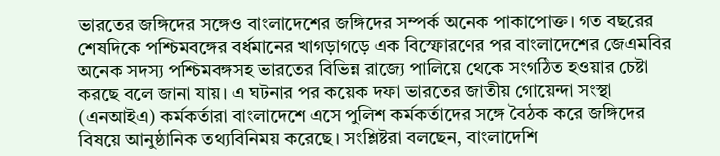ভারতের জঙ্গিদের সঙ্গেও বাংলাদেশের জঙ্গিদের সম্পর্ক অনেক পাকাপোক্ত। গত বছরের শেষদিকে পশ্চিমবঙ্গের বর্ধমানের খাগড়াগড়ে এক বিস্ফোরণের পর বাংলাদেশের জেএমবির অনেক সদস্য পশ্চিমবঙ্গসহ ভারতের বিভিন্ন রাজ্যে পালিয়ে থেকে সংগঠিত হওয়ার চেষ্টা করছে বলে জানা যায়। এ ঘটনার পর কয়েক দফা ভারতের জাতীয় গোয়েন্দা সংস্থা (এনআইএ) কর্মকর্তারা বাংলাদেশে এসে পুলিশ কর্মকর্তাদের সঙ্গে বৈঠক করে জঙ্গিদের বিষয়ে আনুষ্ঠানিক তথ্যবিনিময় করেছে। সংশ্লিষ্টরা বলছেন, বাংলাদেশি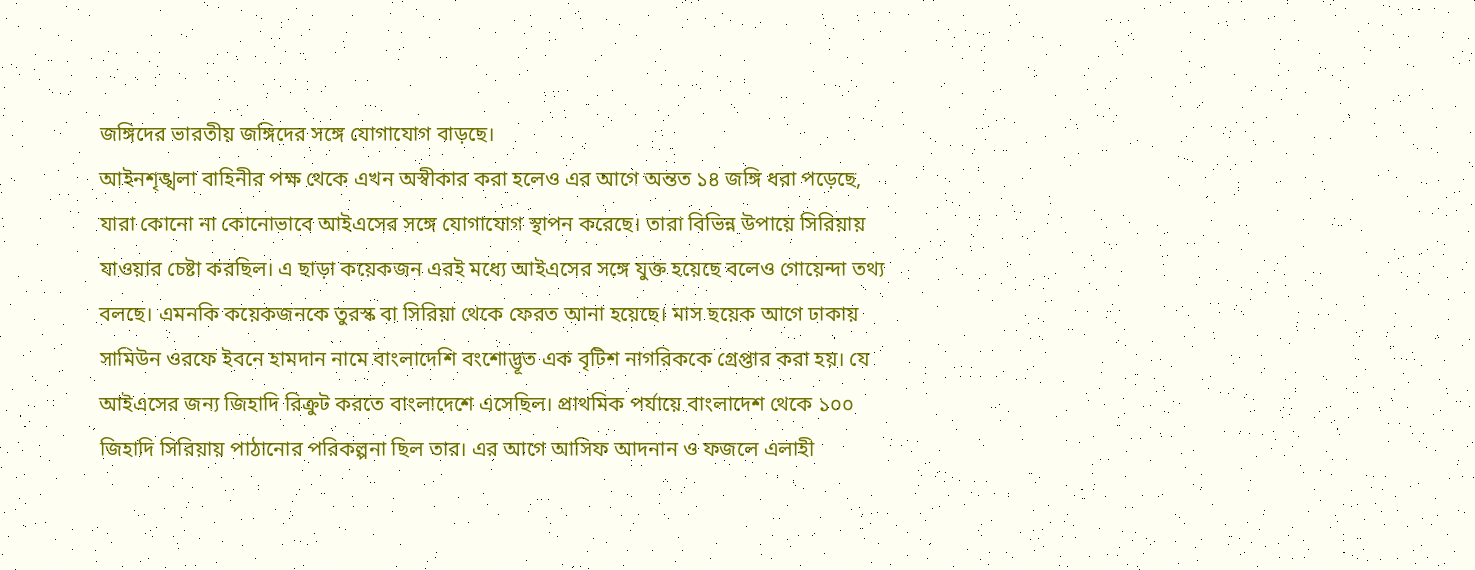জঙ্গিদের ভারতীয় জঙ্গিদের সঙ্গে যোগাযোগ বাড়ছে।
আইনশৃঙ্খলা বাহিনীর পক্ষ থেকে এখন অস্বীকার করা হলেও এর আগে অন্তত ১৪ জঙ্গি ধরা পড়েছে, যারা কোনো না কোনোভাবে আইএসের সঙ্গে যোগাযোগ স্থাপন করেছে। তারা বিভিন্ন উপায়ে সিরিয়ায় যাওয়ার চেষ্টা করছিল। এ ছাড়া কয়েকজন এরই মধ্যে আইএসের সঙ্গে যুক্ত হয়েছে বলেও গোয়েন্দা তথ্য বলছে। এমনকি কয়েকজনকে তুরস্ক বা সিরিয়া থেকে ফেরত আনা হয়েছে। মাস ছয়েক আগে ঢাকায় সামিউন ওরফে ইবনে হামদান নামে বাংলাদেশি বংশোদ্ভূত এক বৃটিশ নাগরিককে গ্রেপ্তার করা হয়। যে আইএসের জন্য জিহাদি রিক্রুট করতে বাংলাদেশে এসেছিল। প্রাথমিক পর্যায়ে বাংলাদেশ থেকে ১০০ জিহাদি সিরিয়ায় পাঠানোর পরিকল্পনা ছিল তার। এর আগে আসিফ আদনান ও ফজলে এলাহী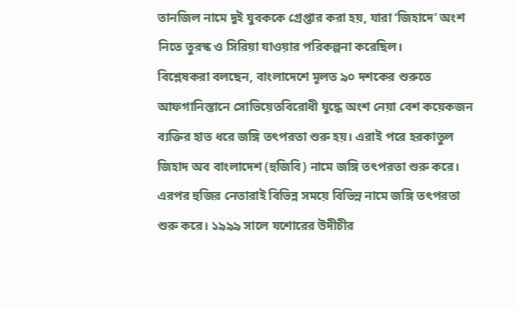তানজিল নামে দুই যুবককে গ্রেপ্তার করা হয়, যারা ‘জিহাদে’ অংশ নিতে তুরস্ক ও সিরিয়া যাওয়ার পরিকল্পনা করেছিল।
বিশ্লেষকরা বলছেন, বাংলাদেশে মূলত ৯০ দশকের শুরুতে আফগানিস্তানে সোভিয়েতবিরোধী যুদ্ধে অংশ নেয়া বেশ কয়েকজন ব্যক্তির হাত ধরে জঙ্গি তৎপরতা শুরু হয়। এরাই পরে হরকাতুল জিহাদ অব বাংলাদেশ (হুজিবি) নামে জঙ্গি তৎপরতা শুরু করে। এরপর হুজির নেতারাই বিভিন্ন সময়ে বিভিন্ন নামে জঙ্গি তৎপরতা শুরু করে। ১৯৯৯ সালে যশোরের উদীচীর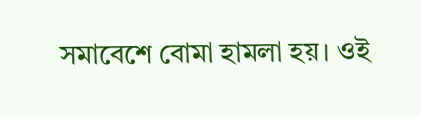সমাবেশে বোমা হামলা হয়। ওই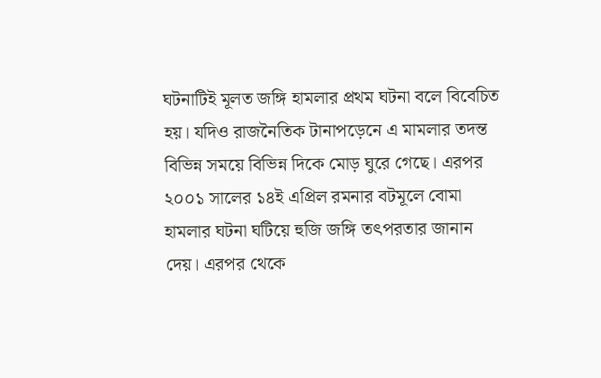ঘটনাটিই মূলত জঙ্গি হামলার প্রথম ঘটনা বলে বিবেচিত হয়। যদিও রাজনৈতিক টানাপড়েনে এ মামলার তদন্ত বিভিন্ন সময়ে বিভিন্ন দিকে মোড় ঘুরে গেছে। এরপর ২০০১ সালের ১৪ই এপ্রিল রমনার বটমূলে বোমা হামলার ঘটনা ঘটিয়ে হুজি জঙ্গি তৎপরতার জানান দেয়। এরপর থেকে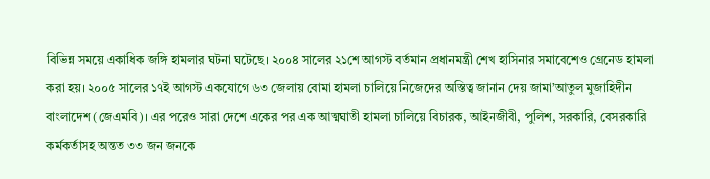বিভিন্ন সময়ে একাধিক জঙ্গি হামলার ঘটনা ঘটেছে। ২০০৪ সালের ২১শে আগস্ট বর্তমান প্রধানমন্ত্রী শেখ হাসিনার সমাবেশেও গ্রেনেড হামলা করা হয়। ২০০৫ সালের ১৭ই আগস্ট একযোগে ৬৩ জেলায় বোমা হামলা চালিয়ে নিজেদের অস্তিত্ব জানান দেয় জামা’আতুল মুজাহিদীন বাংলাদেশ (জেএমবি)। এর পরেও সারা দেশে একের পর এক আত্মঘাতী হামলা চালিয়ে বিচারক, আইনজীবী, পুলিশ, সরকারি, বেসরকারি কর্মকর্তাসহ অন্তত ৩৩ জন জনকে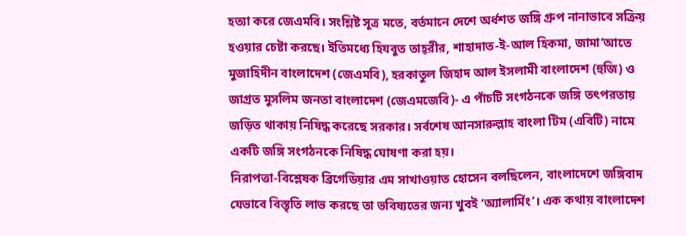হত্যা করে জেএমবি। সংশ্লিষ্ট সূত্র মতে, বর্তমানে দেশে অর্ধশত জঙ্গি গ্রুপ নানাভাবে সক্রিয় হওয়ার চেষ্টা করছে। ইতিমধ্যে হিযবুত তাহ্‌রীর, শাহাদাত-ই-আল হিকমা, জামা’আতে মুজাহিদীন বাংলাদেশ (জেএমবি), হরকাতুল জিহাদ আল ইসলামী বাংলাদেশ (হুজি) ও জাগ্রত মুসলিম জনতা বাংলাদেশ (জেএমজেবি)- এ পাঁচটি সংগঠনকে জঙ্গি তৎপরতায় জড়িত থাকায় নিষিদ্ধ করেছে সরকার। সর্বশেষ আনসারুল্লাহ বাংলা টিম (এবিটি) নামে একটি জঙ্গি সংগঠনকে নিষিদ্ধ ঘোষণা করা হয়।
নিরাপত্তা-বিশ্লেষক ব্রিগেডিয়ার এম সাখাওয়াত হোসেন বলছিলেন, বাংলাদেশে জঙ্গিবাদ যেভাবে বিস্তৃতি লাভ করছে তা ভবিষ্যতের জন্য খুবই ‘অ্যালার্মিং’। এক কথায় বাংলাদেশ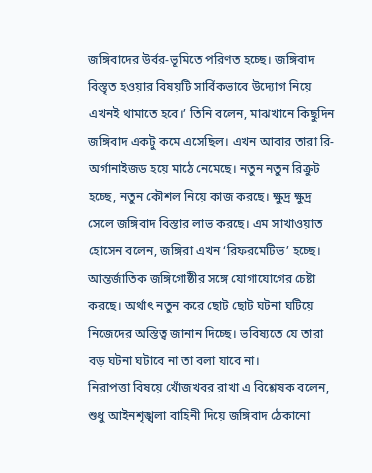জঙ্গিবাদের উর্বর-ভূমিতে পরিণত হচ্ছে। জঙ্গিবাদ বিস্তৃত হওয়ার বিষয়টি সার্বিকভাবে উদ্যোগ নিয়ে এখনই থামাতে হবে।’ তিনি বলেন, মাঝখানে কিছুদিন জঙ্গিবাদ একটু কমে এসেছিল। এখন আবার তারা রি-অর্গানাইজড হয়ে মাঠে নেমেছে। নতুন নতুন রিক্রুট হচ্ছে, নতুন কৌশল নিয়ে কাজ করছে। ক্ষুদ্র ক্ষুদ্র সেলে জঙ্গিবাদ বিস্তার লাভ করছে। এম সাখাওয়াত হোসেন বলেন, জঙ্গিরা এখন ‘রিফরমেটিভ’ হচ্ছে। আন্তর্জাতিক জঙ্গিগোষ্ঠীর সঙ্গে যোগাযোগের চেষ্টা করছে। অর্থাৎ নতুন করে ছোট ছোট ঘটনা ঘটিয়ে নিজেদের অস্তিত্ব জানান দিচ্ছে। ভবিষ্যতে যে তারা বড় ঘটনা ঘটাবে না তা বলা যাবে না।
নিরাপত্তা বিষয়ে খোঁজখবর রাখা এ বিশ্লেষক বলেন, শুধু আইনশৃঙ্খলা বাহিনী দিয়ে জঙ্গিবাদ ঠেকানো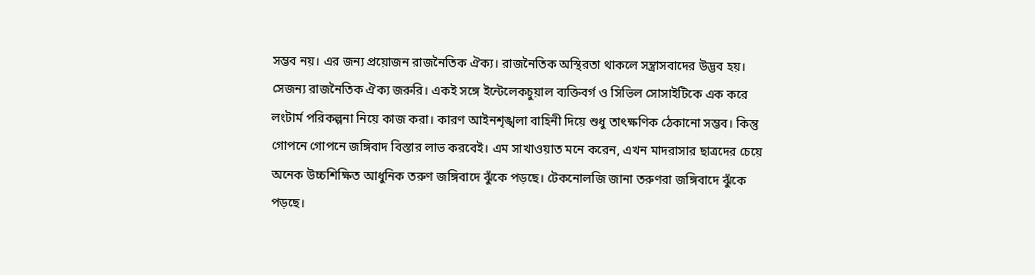সম্ভব নয়। এর জন্য প্রয়োজন রাজনৈতিক ঐক্য। রাজনৈতিক অস্থিরতা থাকলে সন্ত্রাসবাদের উদ্ভব হয়। সেজন্য রাজনৈতিক ঐক্য জরুরি। একই সঙ্গে ইন্টেলেকচুয়াল ব্যক্তিবর্গ ও সিভিল সোসাইটিকে এক করে লংটার্ম পরিকল্পনা নিয়ে কাজ করা। কারণ আইনশৃঙ্খলা বাহিনী দিয়ে শুধু তাৎক্ষণিক ঠেকানো সম্ভব। কিন্তু গোপনে গোপনে জঙ্গিবাদ বিস্তার লাভ করবেই। এম সাখাওয়াত মনে করেন, এখন মাদরাসার ছাত্রদের চেয়ে অনেক উচ্চশিক্ষিত আধুনিক তরুণ জঙ্গিবাদে ঝুঁকে পড়ছে। টেকনোলজি জানা তরুণরা জঙ্গিবাদে ঝুঁকে পড়ছে।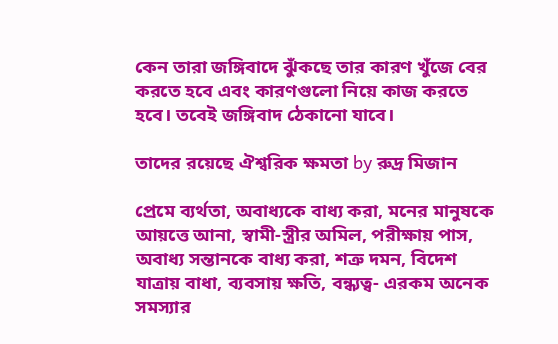কেন তারা জঙ্গিবাদে ঝুঁকছে তার কারণ খুঁজে বের করতে হবে এবং কারণগুলো নিয়ে কাজ করতে হবে। তবেই জঙ্গিবাদ ঠেকানো যাবে।

তাদের রয়েছে ঐশ্বরিক ক্ষমতা by রুদ্র মিজান

প্রেমে ব্যর্থতা, অবাধ্যকে বাধ্য করা, মনের মানুষকে আয়ত্তে আনা, স্বামী-স্ত্রীর অমিল, পরীক্ষায় পাস, অবাধ্য সন্তানকে বাধ্য করা, শত্রু দমন, বিদেশ যাত্রায় বাধা, ব্যবসায় ক্ষতি, বন্ধ্যত্ব- এরকম অনেক সমস্যার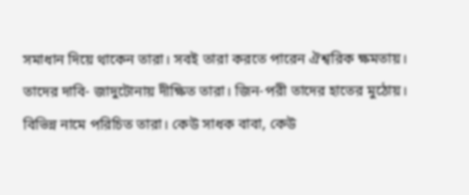সমাধান দিয়ে থাকেন তারা। সবই তারা করতে পারেন ঐশ্বরিক ক্ষমতায়। তাদের দাবি- জাদুটোনায় দীক্ষিত তারা। জিন-পরী তাদের হাতের মুঠোয়। বিভিন্ন নামে পরিচিত তারা। কেউ সাধক বাবা, কেউ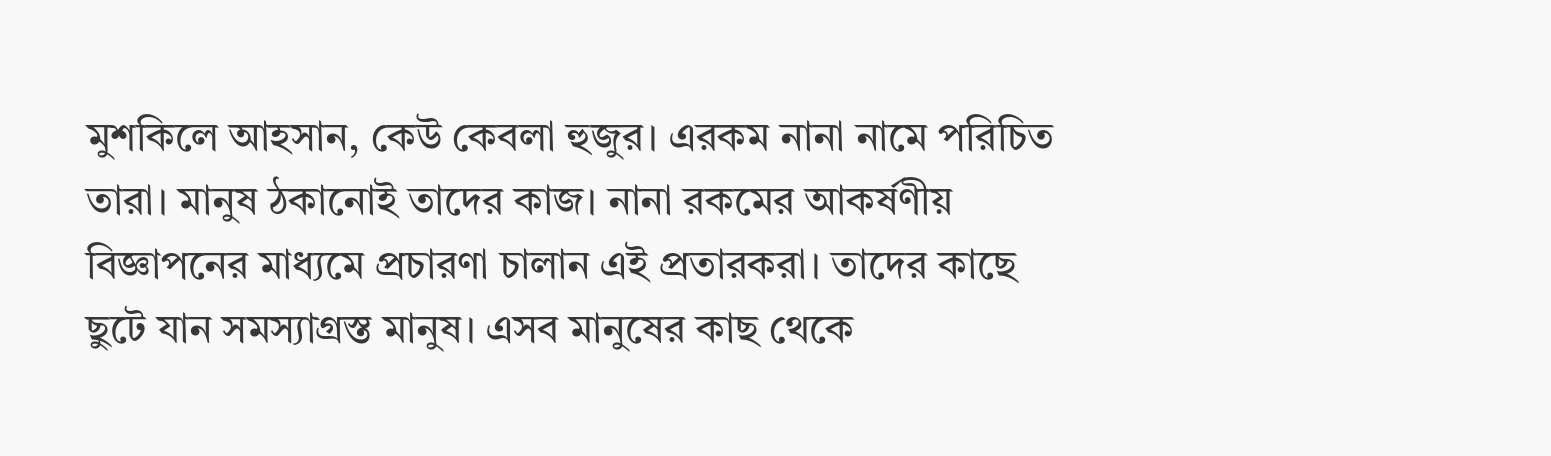মুশকিলে আহসান, কেউ কেবলা হুজুর। এরকম নানা নামে পরিচিত তারা। মানুষ ঠকানোই তাদের কাজ। নানা রকমের আকর্ষণীয় বিজ্ঞাপনের মাধ্যমে প্রচারণা চালান এই প্রতারকরা। তাদের কাছে ছুটে যান সমস্যাগ্রস্ত মানুষ। এসব মানুষের কাছ থেকে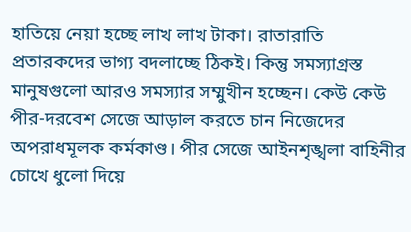হাতিয়ে নেয়া হচ্ছে লাখ লাখ টাকা। রাতারাতি প্রতারকদের ভাগ্য বদলাচ্ছে ঠিকই। কিন্তু সমস্যাগ্রস্ত মানুষগুলো আরও সমস্যার সম্মুখীন হচ্ছেন। কেউ কেউ পীর-দরবেশ সেজে আড়াল করতে চান নিজেদের অপরাধমূলক কর্মকাণ্ড। পীর সেজে আইনশৃঙ্খলা বাহিনীর চোখে ধুলো দিয়ে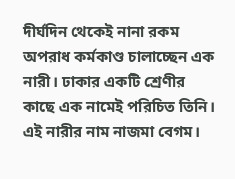দীর্ঘদিন থেকেই নানা রকম অপরাধ কর্মকাণ্ড চালাচ্ছেন এক নারী। ঢাকার একটি শ্রেণীর কাছে এক নামেই পরিচিত তিনি। এই নারীর নাম নাজমা বেগম।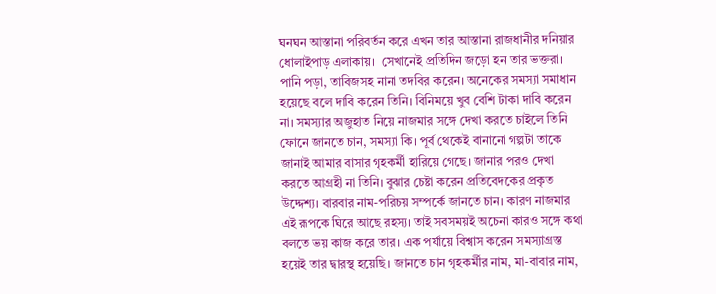ঘনঘন আস্তানা পরিবর্তন করে এখন তার আস্তানা রাজধানীর দনিয়ার ধোলাইপাড় এলাকায়।  সেখানেই প্রতিদিন জড়ো হন তার ভক্তরা। পানি পড়া, তাবিজসহ নানা তদবির করেন। অনেকের সমস্যা সমাধান হয়েছে বলে দাবি করেন তিনি। বিনিময়ে খুব বেশি টাকা দাবি করেন না। সমস্যার অজুহাত নিয়ে নাজমার সঙ্গে দেখা করতে চাইলে তিনি ফোনে জানতে চান, সমস্যা কি। পূর্ব থেকেই বানানো গল্পটা তাকে জানাই আমার বাসার গৃহকর্মী হারিয়ে গেছে। জানার পরও দেখা করতে আগ্রহী না তিনি। বুঝার চেষ্টা করেন প্রতিবেদকের প্রকৃত উদ্দেশ্য। বারবার নাম-পরিচয় সম্পর্কে জানতে চান। কারণ নাজমার এই রূপকে ঘিরে আছে রহস্য। তাই সবসময়ই অচেনা কারও সঙ্গে কথা বলতে ভয় কাজ করে তার। এক পর্যায়ে বিশ্বাস করেন সমস্যাগ্রস্ত হয়েই তার দ্বারস্থ হয়েছি। জানতে চান গৃহকর্মীর নাম, মা-বাবার নাম,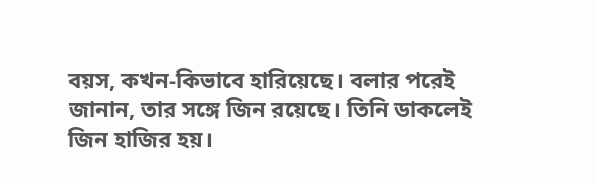বয়স, কখন-কিভাবে হারিয়েছে। বলার পরেই জানান, তার সঙ্গে জিন রয়েছে। তিনি ডাকলেই জিন হাজির হয়।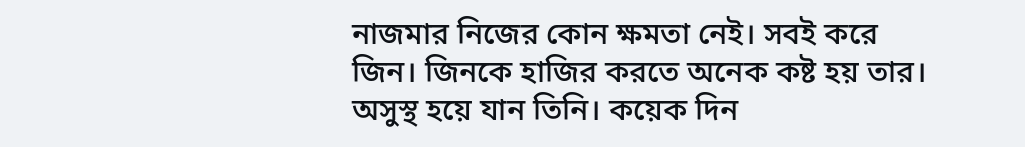নাজমার নিজের কোন ক্ষমতা নেই। সবই করে জিন। জিনকে হাজির করতে অনেক কষ্ট হয় তার। অসুস্থ হয়ে যান তিনি। কয়েক দিন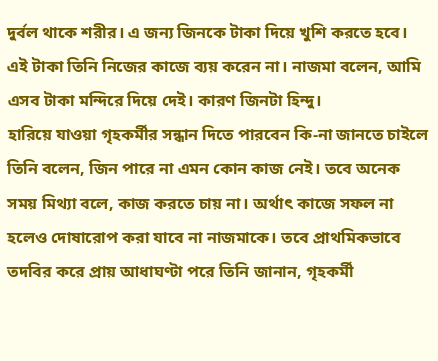দুর্বল থাকে শরীর। এ জন্য জিনকে টাকা দিয়ে খুশি করতে হবে। এই টাকা তিনি নিজের কাজে ব্যয় করেন না। নাজমা বলেন, আমি এসব টাকা মন্দিরে দিয়ে দেই। কারণ জিনটা হিন্দু।
হারিয়ে যাওয়া গৃহকর্মীর সন্ধান দিতে পারবেন কি-না জানতে চাইলে তিনি বলেন, জিন পারে না এমন কোন কাজ নেই। তবে অনেক সময় মিথ্যা বলে, কাজ করতে চায় না। অর্থাৎ কাজে সফল না হলেও দোষারোপ করা যাবে না নাজমাকে। তবে প্রাথমিকভাবে তদবির করে প্রায় আধাঘণ্টা পরে তিনি জানান, গৃহকর্মী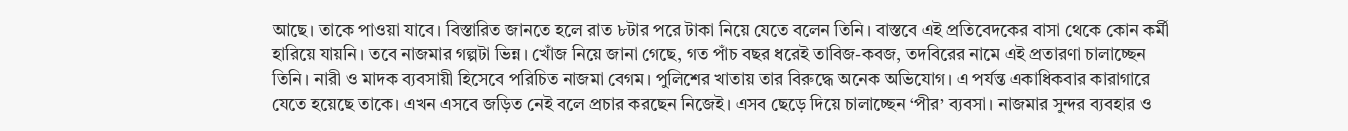আছে। তাকে পাওয়া যাবে। বিস্তারিত জানতে হলে রাত ৮টার পরে টাকা নিয়ে যেতে বলেন তিনি। বাস্তবে এই প্রতিবেদকের বাসা থেকে কোন কর্মী হারিয়ে যায়নি। তবে নাজমার গল্পটা ভিন্ন। খোঁজ নিয়ে জানা গেছে, গত পাঁচ বছর ধরেই তাবিজ-কবজ, তদবিরের নামে এই প্রতারণা চালাচ্ছেন তিনি। নারী ও মাদক ব্যবসায়ী হিসেবে পরিচিত নাজমা বেগম। পুলিশের খাতায় তার বিরুদ্ধে অনেক অভিযোগ। এ পর্যন্ত একাধিকবার কারাগারে যেতে হয়েছে তাকে। এখন এসবে জড়িত নেই বলে প্রচার করছেন নিজেই। এসব ছেড়ে দিয়ে চালাচ্ছেন ‘পীর’ ব্যবসা। নাজমার সুন্দর ব্যবহার ও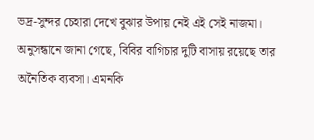ভদ্র-সুন্দর চেহারা দেখে বুঝার উপায় নেই এই সেই নাজমা।
অনুসন্ধানে জানা গেছে, বিবির বাগিচার দুটি বাসায় রয়েছে তার অনৈতিক ব্যবসা। এমনকি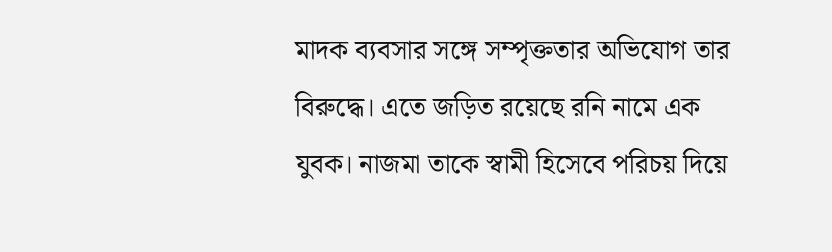মাদক ব্যবসার সঙ্গে সম্পৃক্ততার অভিযোগ তার বিরুদ্ধে। এতে জড়িত রয়েছে রনি নামে এক যুবক। নাজমা তাকে স্বামী হিসেবে পরিচয় দিয়ে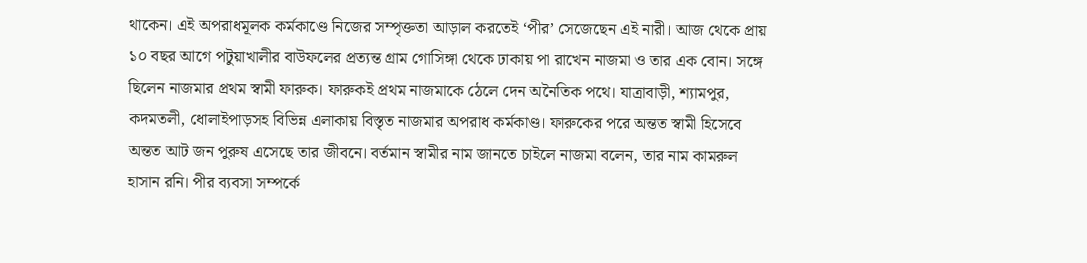থাকেন। এই অপরাধমূলক কর্মকাণ্ডে নিজের সম্পৃক্ততা আড়াল করতেই ‘পীর’ সেজেছেন এই নারী। আজ থেকে প্রায় ১০ বছর আগে পটুয়াখালীর বাউফলের প্রত্যন্ত গ্রাম গোসিঙ্গা থেকে ঢাকায় পা রাখেন নাজমা ও তার এক বোন। সঙ্গে ছিলেন নাজমার প্রথম স্বামী ফারুক। ফারুকই প্রথম নাজমাকে ঠেলে দেন অনৈতিক পথে। যাত্রাবাড়ী, শ্যামপুর, কদমতলী, ধোলাইপাড়সহ বিভিন্ন এলাকায় বিস্তৃত নাজমার অপরাধ কর্মকাণ্ড। ফারুকের পরে অন্তত স্বামী হিসেবে অন্তত আট জন পুরুষ এসেছে তার জীবনে। বর্তমান স্বামীর নাম জানতে চাইলে নাজমা বলেন, তার নাম কামরুল হাসান রনি। পীর ব্যবসা সম্পর্কে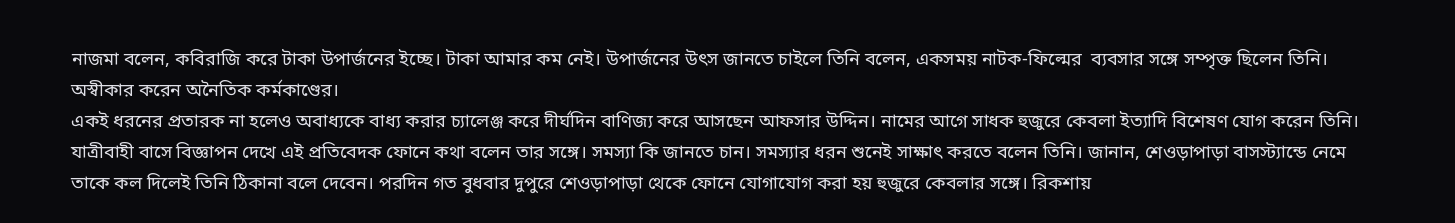নাজমা বলেন, কবিরাজি করে টাকা উপার্জনের ইচ্ছে। টাকা আমার কম নেই। উপার্জনের উৎস জানতে চাইলে তিনি বলেন, একসময় নাটক-ফিল্মের  ব্যবসার সঙ্গে সম্পৃক্ত ছিলেন তিনি। অস্বীকার করেন অনৈতিক কর্মকাণ্ডের।
একই ধরনের প্রতারক না হলেও অবাধ্যকে বাধ্য করার চ্যালেঞ্জ করে দীর্ঘদিন বাণিজ্য করে আসছেন আফসার উদ্দিন। নামের আগে সাধক হুজুরে কেবলা ইত্যাদি বিশেষণ যোগ করেন তিনি। যাত্রীবাহী বাসে বিজ্ঞাপন দেখে এই প্রতিবেদক ফোনে কথা বলেন তার সঙ্গে। সমস্যা কি জানতে চান। সমস্যার ধরন শুনেই সাক্ষাৎ করতে বলেন তিনি। জানান, শেওড়াপাড়া বাসস্ট্যান্ডে নেমে তাকে কল দিলেই তিনি ঠিকানা বলে দেবেন। পরদিন গত বুধবার দুপুরে শেওড়াপাড়া থেকে ফোনে যোগাযোগ করা হয় হুজুরে কেবলার সঙ্গে। রিকশায়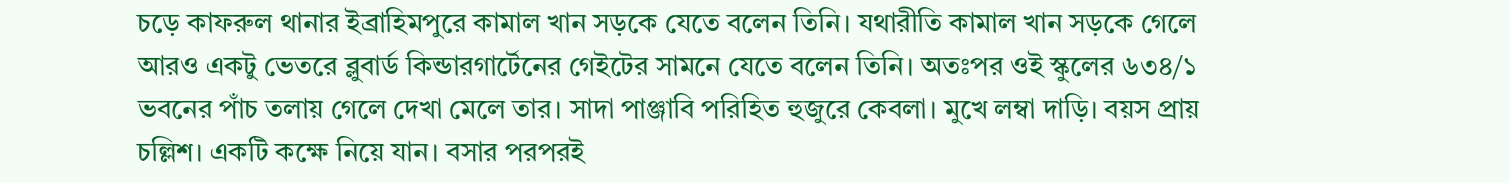চড়ে কাফরুল থানার ইব্রাহিমপুরে কামাল খান সড়কে যেতে বলেন তিনি। যথারীতি কামাল খান সড়কে গেলে আরও একটু ভেতরে ব্লুবার্ড কিন্ডারগার্টেনের গেইটের সামনে যেতে বলেন তিনি। অতঃপর ওই স্কুলের ৬৩৪/১ ভবনের পাঁচ তলায় গেলে দেখা মেলে তার। সাদা পাঞ্জাবি পরিহিত হুজুরে কেবলা। মুখে লম্বা দাড়ি। বয়স প্রায় চল্লিশ। একটি কক্ষে নিয়ে যান। বসার পরপরই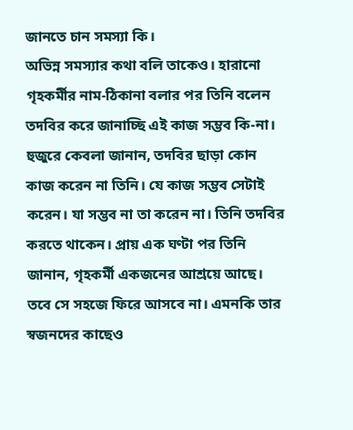জানতে চান সমস্যা কি।
অভিন্ন সমস্যার কথা বলি তাকেও। হারানো গৃহকর্মীর নাম-ঠিকানা বলার পর তিনি বলেন তদবির করে জানাচ্ছি এই কাজ সম্ভব কি-না। হুজুরে কেবলা জানান, তদবির ছাড়া কোন কাজ করেন না তিনি। যে কাজ সম্ভব সেটাই করেন। যা সম্ভব না তা করেন না। তিনি তদবির করতে থাকেন। প্রায় এক ঘণ্টা পর তিনি জানান, গৃহকর্মী একজনের আশ্রয়ে আছে। তবে সে সহজে ফিরে আসবে না। এমনকি তার স্বজনদের কাছেও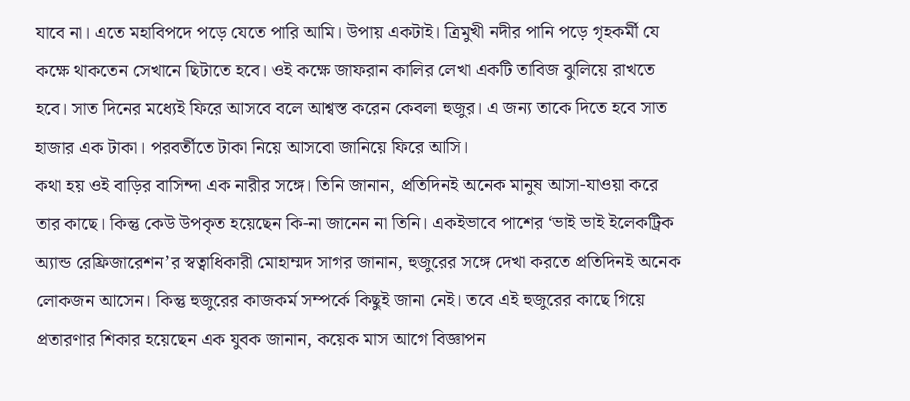যাবে না। এতে মহাবিপদে পড়ে যেতে পারি আমি। উপায় একটাই। ত্রিমুখী নদীর পানি পড়ে গৃহকর্মী যে কক্ষে থাকতেন সেখানে ছিটাতে হবে। ওই কক্ষে জাফরান কালির লেখা একটি তাবিজ ঝুলিয়ে রাখতে হবে। সাত দিনের মধ্যেই ফিরে আসবে বলে আশ্বস্ত করেন কেবলা হুজুর। এ জন্য তাকে দিতে হবে সাত হাজার এক টাকা। পরবর্তীতে টাকা নিয়ে আসবো জানিয়ে ফিরে আসি।
কথা হয় ওই বাড়ির বাসিন্দা এক নারীর সঙ্গে। তিনি জানান, প্রতিদিনই অনেক মানুষ আসা-যাওয়া করে তার কাছে। কিন্তু কেউ উপকৃত হয়েছেন কি-না জানেন না তিনি। একইভাবে পাশের ‘ভাই ভাই ইলেকট্রিক অ্যান্ড রেফ্রিজারেশন’র স্বত্বাধিকারী মোহাম্মদ সাগর জানান, হুজুরের সঙ্গে দেখা করতে প্রতিদিনই অনেক লোকজন আসেন। কিন্তু হুজুরের কাজকর্ম সম্পর্কে কিছুই জানা নেই। তবে এই হুজুরের কাছে গিয়ে প্রতারণার শিকার হয়েছেন এক যুবক জানান, কয়েক মাস আগে বিজ্ঞাপন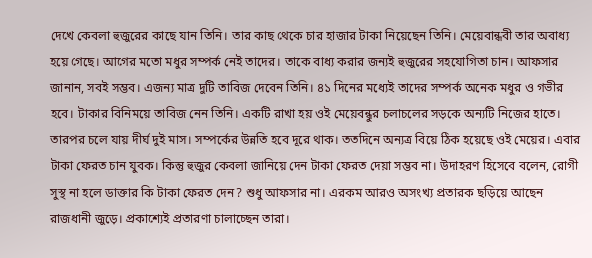দেখে কেবলা হুজুরের কাছে যান তিনি। তার কাছ থেকে চার হাজার টাকা নিয়েছেন তিনি। মেয়েবান্ধবী তার অবাধ্য হয়ে গেছে। আগের মতো মধুর সম্পর্ক নেই তাদের। তাকে বাধ্য করার জন্যই হুজুরের সহযোগিতা চান। আফসার জানান, সবই সম্ভব। এজন্য মাত্র দুটি তাবিজ দেবেন তিনি। ৪১ দিনের মধ্যেই তাদের সম্পর্ক অনেক মধুর ও গভীর হবে। টাকার বিনিময়ে তাবিজ নেন তিনি। একটি রাখা হয় ওই মেয়েবন্ধুর চলাচলের সড়কে অন্যটি নিজের হাতে। তারপর চলে যায় দীর্ঘ দুই মাস। সম্পর্কের উন্নতি হবে দূরে থাক। ততদিনে অন্যত্র বিয়ে ঠিক হয়েছে ওই মেয়ের। এবার টাকা ফেরত চান যুবক। কিন্তু হুজুর কেবলা জানিয়ে দেন টাকা ফেরত দেয়া সম্ভব না। উদাহরণ হিসেবে বলেন, রোগী সুস্থ না হলে ডাক্তার কি টাকা ফেরত দেন? শুধু আফসার না। এরকম আরও অসংখ্য প্রতারক ছড়িয়ে আছেন রাজধানী জুড়ে। প্রকাশ্যেই প্রতারণা চালাচ্ছেন তারা।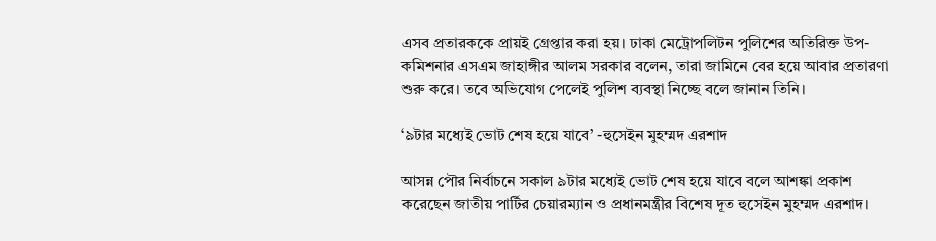এসব প্রতারককে প্রায়ই গ্রেপ্তার করা হয়। ঢাকা মেট্রোপলিটন পুলিশের অতিরিক্ত উপ-কমিশনার এসএম জাহাঙ্গীর আলম সরকার বলেন, তারা জামিনে বের হয়ে আবার প্রতারণা শুরু করে। তবে অভিযোগ পেলেই পুলিশ ব্যবস্থা নিচ্ছে বলে জানান তিনি।

‘৯টার মধ্যেই ভোট শেষ হয়ে যাবে’ -হুসেইন মুহম্মদ এরশাদ

আসন্ন পৌর নির্বাচনে সকাল ৯টার মধ্যেই ভোট শেষ হয়ে যাবে বলে আশঙ্কা প্রকাশ করেছেন জাতীয় পার্টির চেয়ারম্যান ও প্রধানমন্ত্রীর বিশেষ দূত হুসেইন মুহম্মদ এরশাদ।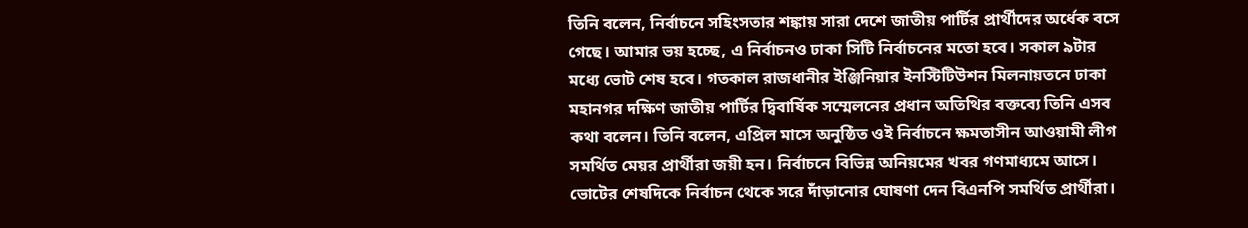তিনি বলেন, নির্বাচনে সহিংসতার শঙ্কায় সারা দেশে জাতীয় পার্টির প্রার্থীদের অর্ধেক বসে গেছে। আমার ভয় হচ্ছে, এ নির্বাচনও ঢাকা সিটি নির্বাচনের মতো হবে। সকাল ৯টার মধ্যে ভোট শেষ হবে। গতকাল রাজধানীর ইঞ্জিনিয়ার ইনস্টিটিউশন মিলনায়তনে ঢাকা মহানগর দক্ষিণ জাতীয় পার্টির দ্বিবার্ষিক সম্মেলনের প্রধান অতিথির বক্তব্যে তিনি এসব কথা বলেন। তিনি বলেন, এপ্রিল মাসে অনুষ্ঠিত ওই নির্বাচনে ক্ষমতাসীন আওয়ামী লীগ সমর্থিত মেয়র প্রার্থীরা জয়ী হন। নির্বাচনে বিভিন্ন অনিয়মের খবর গণমাধ্যমে আসে। ভোটের শেষদিকে নির্বাচন থেকে সরে দাঁড়ানোর ঘোষণা দেন বিএনপি সমর্থিত প্রার্থীরা।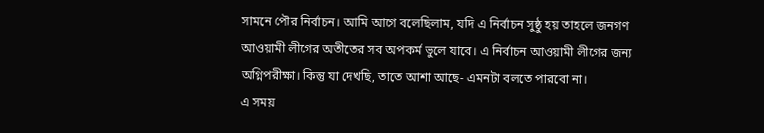সামনে পৌর নির্বাচন। আমি আগে বলেছিলাম, যদি এ নির্বাচন সুষ্ঠু হয় তাহলে জনগণ আওয়ামী লীগের অতীতের সব অপকর্ম ভুলে যাবে। এ নির্বাচন আওয়ামী লীগের জন্য অগ্নিপরীক্ষা। কিন্তু যা দেখছি, তাতে আশা আছে- এমনটা বলতে পারবো না।
এ সময়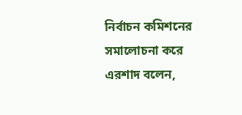নির্বাচন কমিশনের সমালোচনা করে এরশাদ বলেন,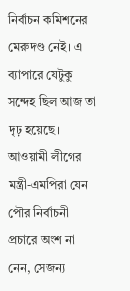নির্বাচন কমিশনের মেরুদণ্ড নেই। এ ব্যাপারে যেটুকু সন্দেহ ছিল আজ তা দৃঢ় হয়েছে। আওয়ামী লীগের মন্ত্রী-এমপিরা যেন পৌর নির্বাচনী প্রচারে অংশ না নেন, সেজন্য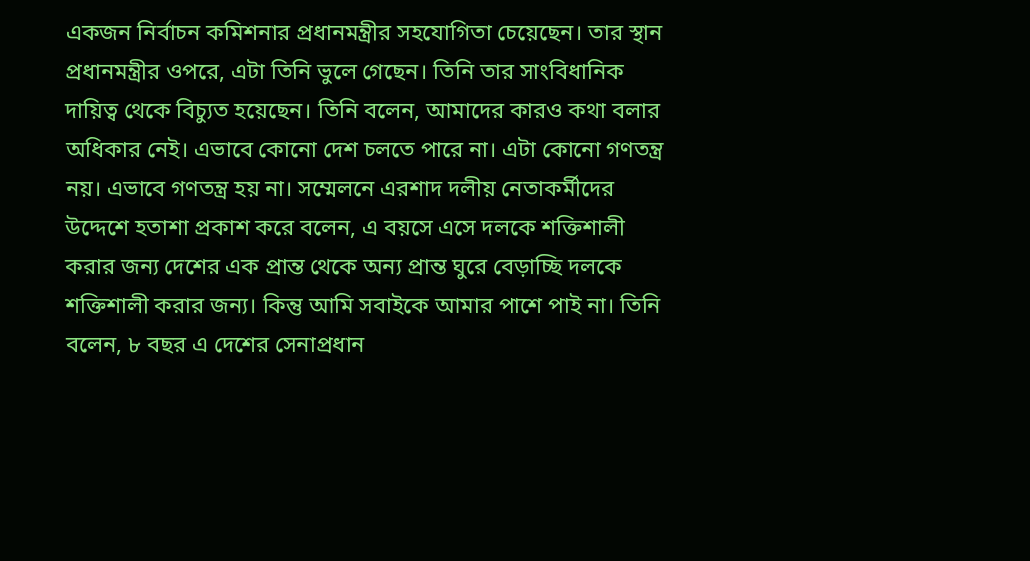একজন নির্বাচন কমিশনার প্রধানমন্ত্রীর সহযোগিতা চেয়েছেন। তার স্থান প্রধানমন্ত্রীর ওপরে, এটা তিনি ভুলে গেছেন। তিনি তার সাংবিধানিক দায়িত্ব থেকে বিচ্যুত হয়েছেন। তিনি বলেন, আমাদের কারও কথা বলার অধিকার নেই। এভাবে কোনো দেশ চলতে পারে না। এটা কোনো গণতন্ত্র নয়। এভাবে গণতন্ত্র হয় না। সম্মেলনে এরশাদ দলীয় নেতাকর্মীদের উদ্দেশে হতাশা প্রকাশ করে বলেন, এ বয়সে এসে দলকে শক্তিশালী করার জন্য দেশের এক প্রান্ত থেকে অন্য প্রান্ত ঘুরে বেড়াচ্ছি দলকে শক্তিশালী করার জন্য। কিন্তু আমি সবাইকে আমার পাশে পাই না। তিনি বলেন, ৮ বছর এ দেশের সেনাপ্রধান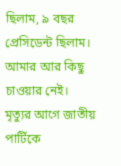ছিলাম, ৯ বছর প্রেসিডেন্ট ছিলাম। আমার আর কিছু চাওয়ার নেই। মৃত্যুর আগে জাতীয় পার্টিকে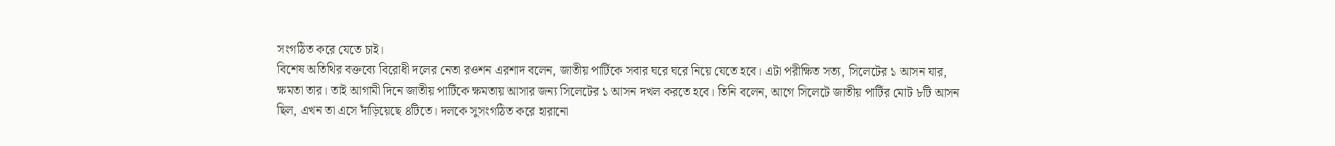সংগঠিত করে যেতে চাই।
বিশেষ অতিথির বক্তব্যে বিরোধী দলের নেতা রওশন এরশাদ বলেন, জাতীয় পার্টিকে সবার ঘরে ঘরে নিয়ে যেতে হবে। এটা পরীক্ষিত সত্য, সিলেটের ১ আসন যার, ক্ষমতা তার। তাই আগামী দিনে জাতীয় পার্টিকে ক্ষমতায় আসার জন্য সিলেটের ১ আসন দখল করতে হবে। তিনি বলেন, আগে সিলেটে জাতীয় পার্টির মোট ৮টি আসন ছিল, এখন তা এসে দাঁড়িয়েছে ৪টিতে। দলকে সুসংগঠিত করে হারানো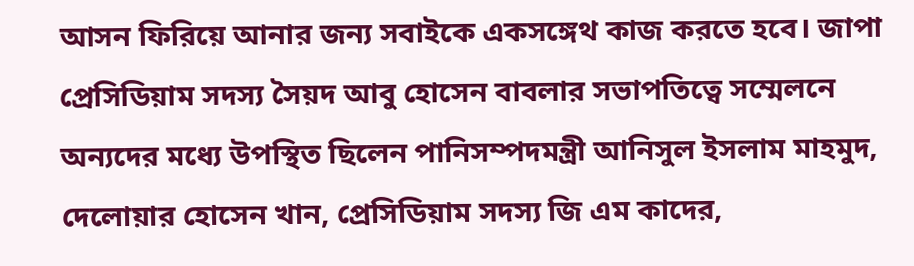আসন ফিরিয়ে আনার জন্য সবাইকে একসঙ্গেথ কাজ করতে হবে। জাপা প্রেসিডিয়াম সদস্য সৈয়দ আবু হোসেন বাবলার সভাপতিত্বে সম্মেলনে অন্যদের মধ্যে উপস্থিত ছিলেন পানিসম্পদমন্ত্রী আনিসুল ইসলাম মাহমুদ, দেলোয়ার হোসেন খান, প্রেসিডিয়াম সদস্য জি এম কাদের,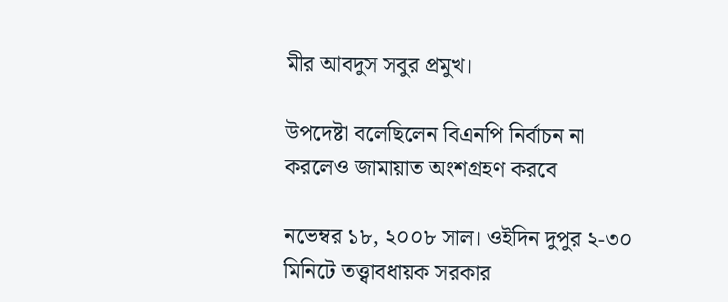মীর আবদুস সবুর প্রমুখ।

উপদেষ্টা বলেছিলেন বিএনপি নির্বাচন না করলেও জামায়াত অংশগ্রহণ করবে

নভেম্বর ১৮, ২০০৮ সাল। ওইদিন দুপুর ২-৩০ মিনিটে তত্ত্বাবধায়ক সরকার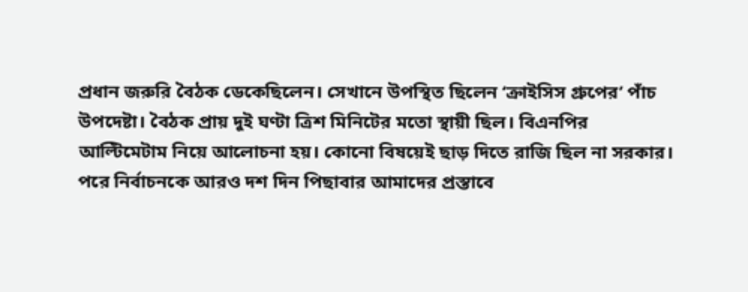প্রধান জরুরি বৈঠক ডেকেছিলেন। সেখানে উপস্থিত ছিলেন ‘ক্রাইসিস গ্রুপের’ পাঁচ উপদেষ্টা। বৈঠক প্রায় দুই ঘণ্টা ত্রিশ মিনিটের মতো স্থায়ী ছিল। বিএনপির আল্টিমেটাম নিয়ে আলোচনা হয়। কোনো বিষয়েই ছাড় দিতে রাজি ছিল না সরকার। পরে নির্বাচনকে আরও দশ দিন পিছাবার আমাদের প্রস্তাবে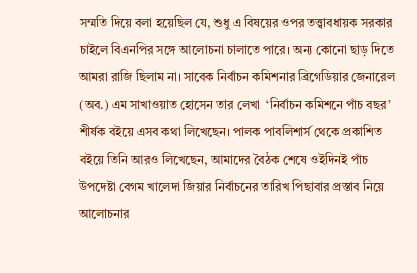সম্মতি দিয়ে বলা হয়েছিল যে, শুধু এ বিষয়ের ওপর তত্ত্বাবধায়ক সরকার চাইলে বিএনপির সঙ্গে আলোচনা চালাতে পারে। অন্য কোনো ছাড় দিতে আমরা রাজি ছিলাম না। সাবেক নির্বাচন কমিশনার ব্রিগেডিয়ার জেনারেল (অব.) এম সাখাওয়াত হোসেন তার লেখা  ‘নির্বাচন কমিশনে পাঁচ বছর’ শীর্ষক বইয়ে এসব কথা লিখেছেন। পালক পাবলিশার্স থেকে প্রকাশিত বইয়ে তিনি আরও লিখেছেন, আমাদের বৈঠক শেষে ওইদিনই পাঁচ উপদেষ্টা বেগম খালেদা জিয়ার নির্বাচনের তারিখ পিছাবার প্রস্তাব নিয়ে আলোচনার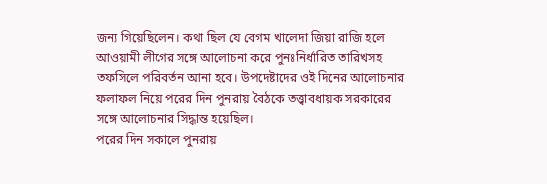জন্য গিয়েছিলেন। কথা ছিল যে বেগম খালেদা জিয়া রাজি হলে আওয়ামী লীগের সঙ্গে আলোচনা করে পুনঃনির্ধারিত তারিখসহ তফসিলে পরিবর্তন আনা হবে। উপদেষ্টাদের ওই দিনের আলোচনার ফলাফল নিয়ে পরের দিন পুনরায় বৈঠকে তত্ত্বাবধায়ক সরকারের সঙ্গে আলোচনার সিদ্ধান্ত হয়েছিল।
পরের দিন সকালে পুনরায়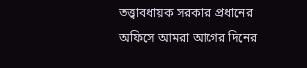তত্ত্বাবধায়ক সরকার প্রধানের অফিসে আমরা আগের দিনের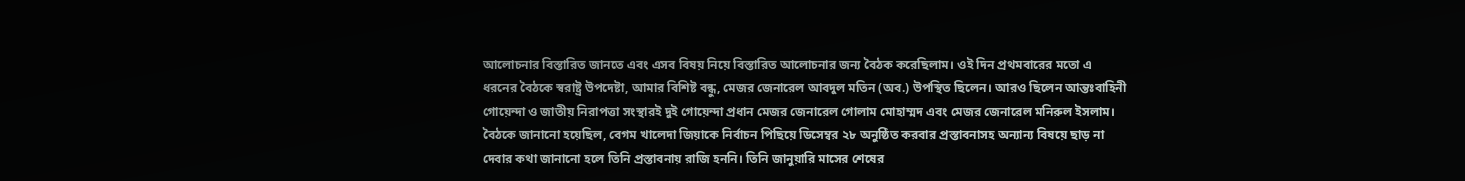আলোচনার বিস্তারিত জানতে এবং এসব বিষয় নিয়ে বিস্তারিত আলোচনার জন্য বৈঠক করেছিলাম। ওই দিন প্রথমবারের মতো এ ধরনের বৈঠকে স্বরাষ্ট্র উপদেষ্টা, আমার বিশিষ্ট বন্ধু, মেজর জেনারেল আবদুল মতিন (অব.) উপস্থিত ছিলেন। আরও ছিলেন আন্তঃবাহিনী গোয়েন্দা ও জাতীয় নিরাপত্তা সংস্থারই দুই গোয়েন্দা প্রধান মেজর জেনারেল গোলাম মোহাম্মদ এবং মেজর জেনারেল মনিরুল ইসলাম।
বৈঠকে জানানো হয়েছিল, বেগম খালেদা জিয়াকে নির্বাচন পিছিয়ে ডিসেম্বর ২৮ অনুষ্ঠিত করবার প্রস্তাবনাসহ অন্যান্য বিষয়ে ছাড় না দেবার কথা জানানো হলে তিনি প্রস্তাবনায় রাজি হননি। তিনি জানুয়ারি মাসের শেষের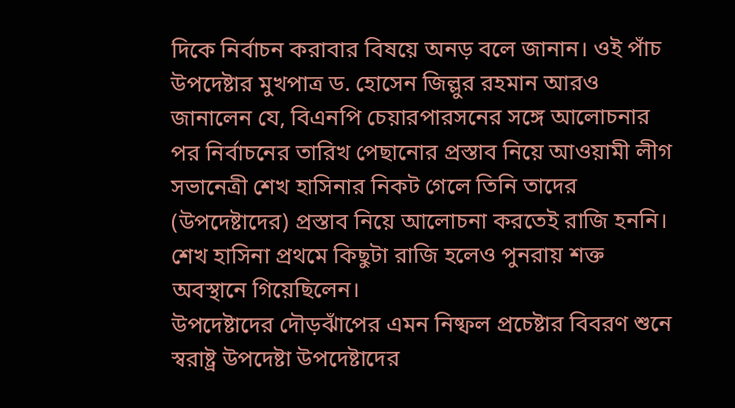দিকে নির্বাচন করাবার বিষয়ে অনড় বলে জানান। ওই পাঁচ উপদেষ্টার মুখপাত্র ড. হোসেন জিল্লুর রহমান আরও জানালেন যে, বিএনপি চেয়ারপারসনের সঙ্গে আলোচনার পর নির্বাচনের তারিখ পেছানোর প্রস্তাব নিয়ে আওয়ামী লীগ সভানেত্রী শেখ হাসিনার নিকট গেলে তিনি তাদের (উপদেষ্টাদের) প্রস্তাব নিয়ে আলোচনা করতেই রাজি হননি। শেখ হাসিনা প্রথমে কিছুটা রাজি হলেও পুনরায় শক্ত অবস্থানে গিয়েছিলেন।
উপদেষ্টাদের দৌড়ঝাঁপের এমন নিষ্ফল প্রচেষ্টার বিবরণ শুনে স্বরাষ্ট্র উপদেষ্টা উপদেষ্টাদের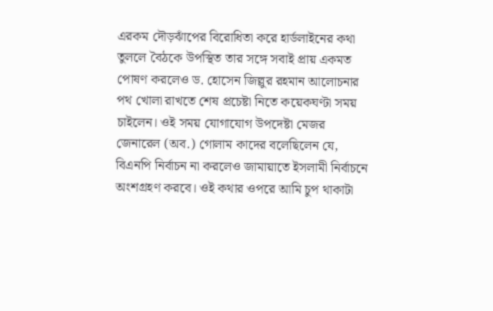এরকম দৌড়ঝাঁপের বিরোধিতা করে হার্ডলাইনের কথা তুললে বৈঠকে উপস্থিত তার সঙ্গে সবাই প্রায় একমত পোষণ করলেও ড. হোসেন জিল্লুর রহমান আলোচনার পথ খোলা রাখতে শেষ প্রচেষ্টা নিতে কয়েকঘণ্টা সময় চাইলেন। ওই সময় যোগাযোগ উপদেষ্টা মেজর জেনারেল (অব.) গোলাম কাদের বলেছিলেন যে, বিএনপি নির্বাচন না করলেও জামায়াতে ইসলামী নির্বাচনে অংশগ্রহণ করবে। ওই কথার ওপরে আমি চুপ থাকাটা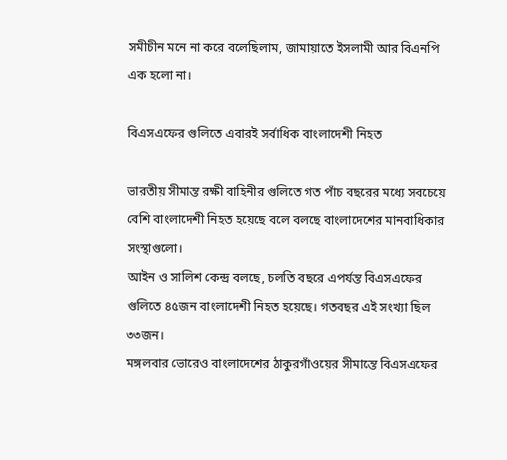সমীচীন মনে না করে বলেছিলাম, জামায়াতে ইসলামী আর বিএনপি এক হলো না।

বিএসএফের গুলিতে এবারই সর্বাধিক বাংলাদেশী নিহত

ভারতীয় সীমান্ত রক্ষী বাহিনীর গুলিতে গত পাঁচ বছরের মধ্যে সবচেয়ে বেশি বাংলাদেশী নিহত হয়েছে বলে বলছে বাংলাদেশের মানবাধিকার সংস্থাগুলো।
আইন ও সালিশ কেন্দ্র বলছে, চলতি বছরে এপর্যন্ত বিএসএফের গুলিতে ৪৫জন বাংলাদেশী নিহত হয়েছে। গতবছর এই সংখ্যা ছিল ৩৩জন।
মঙ্গলবার ভোরেও বাংলাদেশের ঠাকুরগাঁওয়ের সীমান্তে বিএসএফের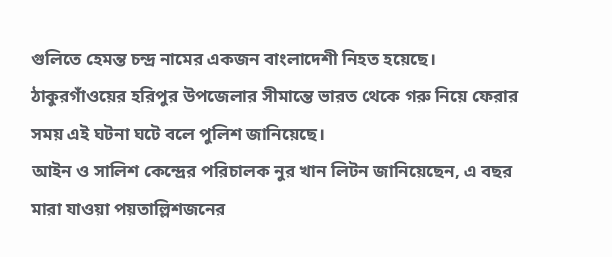গুলিতে হেমন্ত চন্দ্র নামের একজন বাংলাদেশী নিহত হয়েছে।
ঠাকুরগাঁওয়ের হরিপুর উপজেলার সীমান্তে ভারত থেকে গরু নিয়ে ফেরার সময় এই ঘটনা ঘটে বলে পুলিশ জানিয়েছে।
আইন ও সালিশ কেন্দ্রের পরিচালক নুর খান লিটন জানিয়েছেন, এ বছর মারা যাওয়া পয়তাল্লিশজনের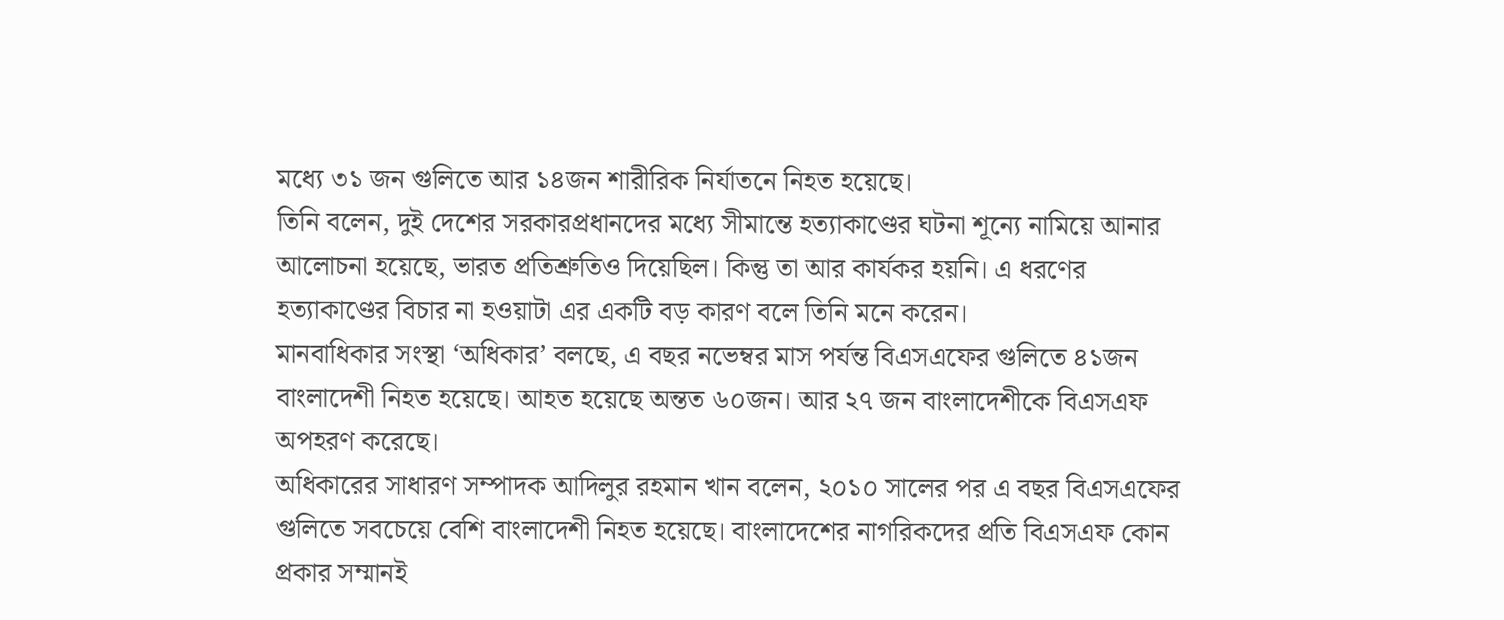মধ্যে ৩১ জন গুলিতে আর ১৪জন শারীরিক নির্যাতনে নিহত হয়েছে।
তিনি বলেন, দুই দেশের সরকারপ্রধানদের মধ্যে সীমান্তে হত্যাকাণ্ডের ঘটনা শূন্যে নামিয়ে আনার আলোচনা হয়েছে, ভারত প্রতিশ্রুতিও দিয়েছিল। কিন্তু তা আর কার্যকর হয়নি। এ ধরণের হত্যাকাণ্ডের বিচার না হওয়াটা এর একটি বড় কারণ বলে তিনি মনে করেন।
মানবাধিকার সংস্থা ‘অধিকার’ বলছে, এ বছর নভেম্বর মাস পর্যন্ত বিএসএফের গুলিতে ৪১জন বাংলাদেশী নিহত হয়েছে। আহত হয়েছে অন্তত ৬০জন। আর ২৭ জন বাংলাদেশীকে বিএসএফ অপহরণ করেছে।
অধিকারের সাধারণ সম্পাদক আদিলুর রহমান খান বলেন, ২০১০ সালের পর এ বছর বিএসএফের গুলিতে সবচেয়ে বেশি বাংলাদেশী নিহত হয়েছে। বাংলাদেশের নাগরিকদের প্রতি বিএসএফ কোন প্রকার সম্মানই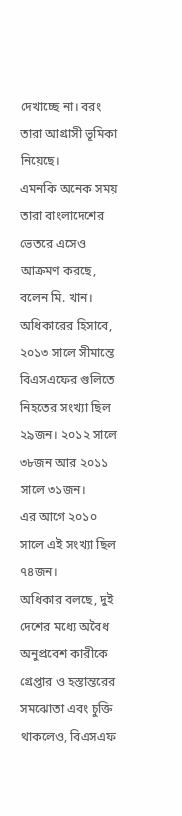দেখাচ্ছে না। বরং তারা আগ্রাসী ভূমিকা নিয়েছে।
এমনকি অনেক সময় তারা বাংলাদেশের ভেতরে এসেও আক্রমণ করছে, বলেন মি. খান।
অধিকারের হিসাবে, ২০১৩ সালে সীমান্তে বিএসএফের গুলিতে নিহতের সংখ্যা ছিল ২৯জন। ২০১২ সালে ৩৮জন আর ২০১১ সালে ৩১জন।
এর আগে ২০১০ সালে এই সংখ্যা ছিল ৭৪জন।
অধিকার বলছে, দুই দেশের মধ্যে অবৈধ অনুপ্রবেশ কারীকে গ্রেপ্তার ও হস্তান্তরের সমঝোতা এবং চুক্তি থাকলেও, বিএসএফ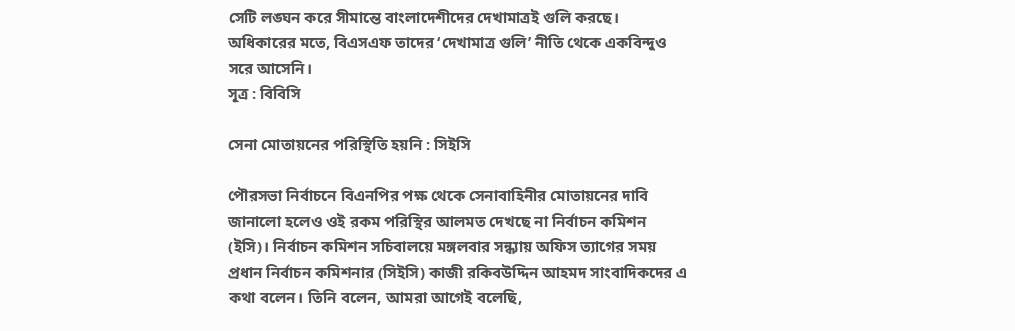সেটি লঙ্ঘন করে সীমান্তে বাংলাদেশীদের দেখামাত্রই গুলি করছে।
অধিকারের মতে, বিএসএফ তাদের ‘দেখামাত্র গুলি’ নীতি থেকে একবিন্দুও সরে আসেনি।
সূত্র : বিবিসি

সেনা মোতায়নের পরিস্থিতি হয়নি : সিইসি

পৌরসভা নির্বাচনে বিএনপির পক্ষ থেকে সেনাবাহিনীর মোতায়নের দাবি জানালো হলেও ওই রকম পরিস্থির আলমত দেখছে না নির্বাচন কমিশন (ইসি)। নির্বাচন কমিশন সচিবালয়ে মঙ্গলবার সন্ধ্যায় অফিস ত্যাগের সময় প্রধান নির্বাচন কমিশনার (সিইসি) কাজী রকিবউদ্দিন আহমদ সাংবাদিকদের এ কথা বলেন। তিনি বলেন, আমরা আগেই বলেছি,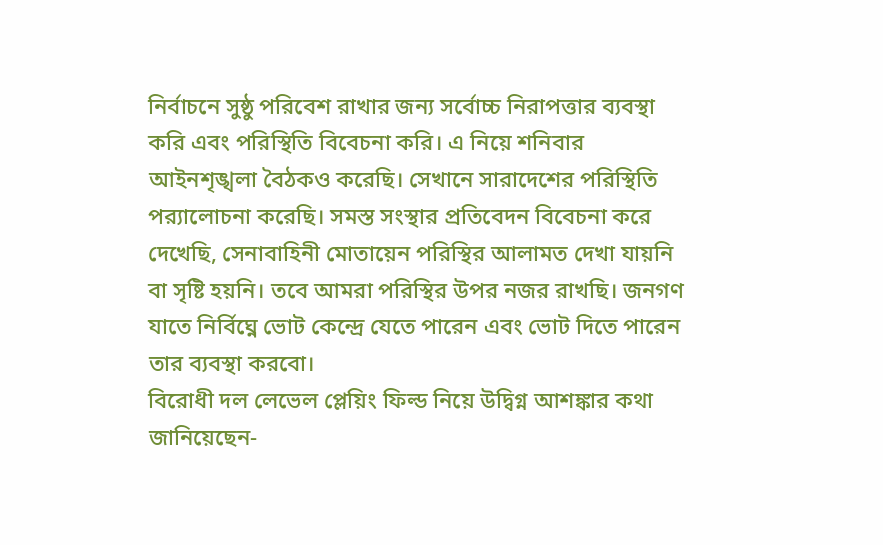নির্বাচনে সুষ্ঠু পরিবেশ রাখার জন্য সর্বোচ্চ নিরাপত্তার ব্যবস্থা করি এবং পরিস্থিতি বিবেচনা করি। এ নিয়ে শনিবার আইনশৃঙ্খলা বৈঠকও করেছি। সেখানে সারাদেশের পরিস্থিতি পর‌্যালোচনা করেছি। সমস্ত সংস্থার প্রতিবেদন বিবেচনা করে দেখেছি, সেনাবাহিনী মোতায়েন পরিস্থির আলামত দেখা যায়নি বা সৃষ্টি হয়নি। তবে আমরা পরিস্থির উপর নজর রাখছি। জনগণ যাতে নির্বিঘ্নে ভোট কেন্দ্রে যেতে পারেন এবং ভোট দিতে পারেন তার ব্যবস্থা করবো।
বিরোধী দল লেভেল প্লেয়িং ফিল্ড নিয়ে উদ্বিগ্ন আশঙ্কার কথা জানিয়েছেন-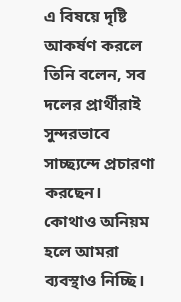এ বিষয়ে দৃষ্টি আকর্ষণ করলে তিনি বলেন, সব দলের প্রার্থীরাই সুন্দরভাবে সাচ্ছ্যন্দে প্রচারণা করছেন। কোথাও অনিয়ম হলে আমরা ব্যবস্থাও নিচ্ছি।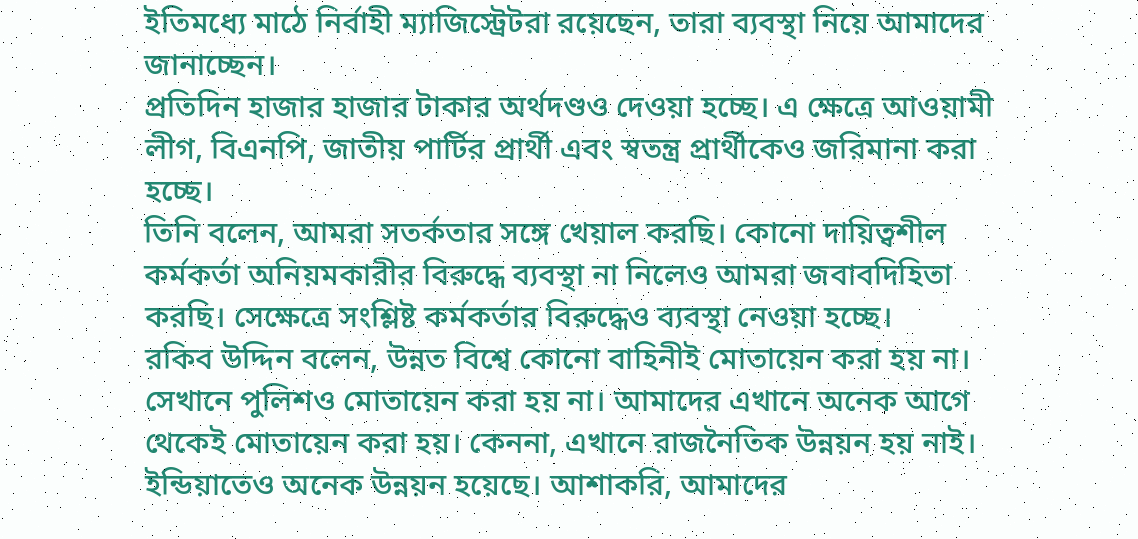ইতিমধ্যে মাঠে নির্বাহী ম্যাজিস্ট্রেটরা রয়েছেন, তারা ব্যবস্থা নিয়ে আমাদের জানাচ্ছেন।
প্রতিদিন হাজার হাজার টাকার অর্থদণ্ডও দেওয়া হচ্ছে। এ ক্ষেত্রে আওয়ামী লীগ, বিএনপি, জাতীয় পার্টির প্রার্থী এবং স্বতন্ত্র প্রার্থীকেও জরিমানা করা হচ্ছে।
তিনি বলেন, আমরা সতর্কতার সঙ্গে খেয়াল করছি। কোনো দায়িত্বশীল কর্মকর্তা অনিয়মকারীর বিরুদ্ধে ব্যবস্থা না নিলেও আমরা জবাবদিহিতা করছি। সেক্ষেত্রে সংশ্লিষ্ট কর্মকর্তার বিরুদ্ধেও ব্যবস্থা নেওয়া হচ্ছে।
রকিব উদ্দিন বলেন, উন্নত বিশ্বে কোনো বাহিনীই মোতায়েন করা হয় না। সেখানে পুলিশও মোতায়েন করা হয় না। আমাদের এখানে অনেক আগে থেকেই মোতায়েন করা হয়। কেননা, এখানে রাজনৈতিক উন্নয়ন হয় নাই। ইন্ডিয়াতেও অনেক উন্নয়ন হয়েছে। আশাকরি, আমাদের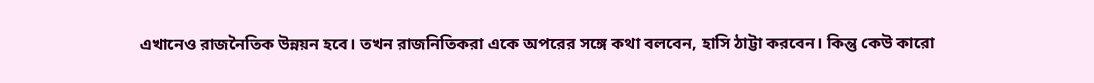এখানেও রাজনৈতিক উন্নয়ন হবে। তখন রাজনিতিকরা একে অপরের সঙ্গে কথা বলবেন, হাসি ঠাট্টা করবেন। কিন্তু কেউ কারো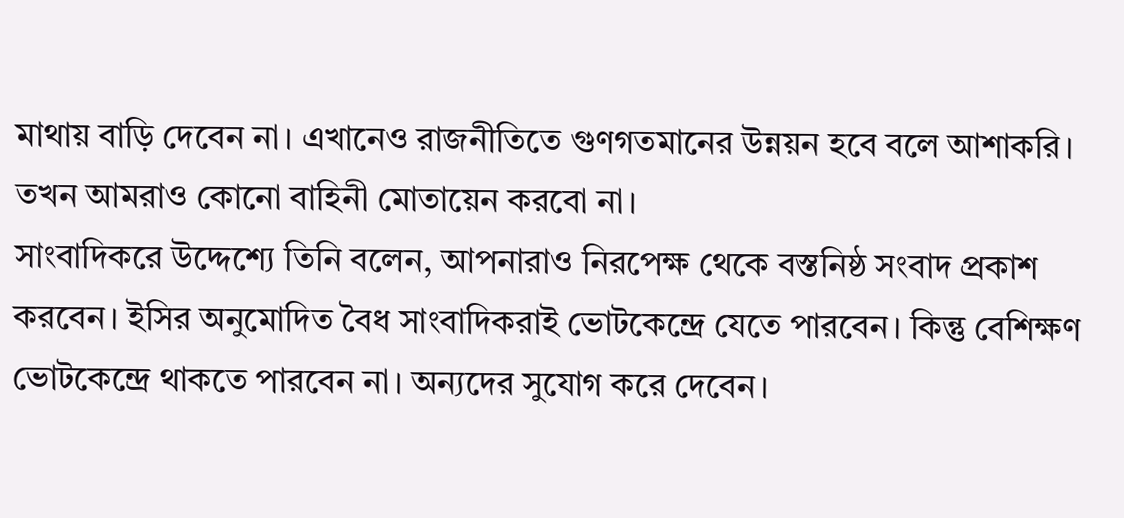মাথায় বাড়ি দেবেন না। এখানেও রাজনীতিতে গুণগতমানের উন্নয়ন হবে বলে আশাকরি। তখন আমরাও কোনো বাহিনী মোতায়েন করবো না।
সাংবাদিকরে উদ্দেশ্যে তিনি বলেন, আপনারাও নিরপেক্ষ থেকে বস্তনিষ্ঠ সংবাদ প্রকাশ করবেন। ইসির অনুমোদিত বৈধ সাংবাদিকরাই ভোটকেন্দ্রে যেতে পারবেন। কিন্তু বেশিক্ষণ ভোটকেন্দ্রে থাকতে পারবেন না। অন্যদের সুযোগ করে দেবেন।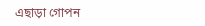এছাড়া গোপন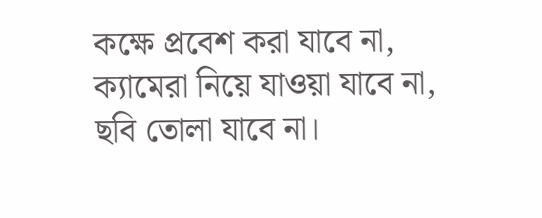কক্ষে প্রবেশ করা যাবে না, ক্যামেরা নিয়ে যাওয়া যাবে না, ছবি তোলা যাবে না।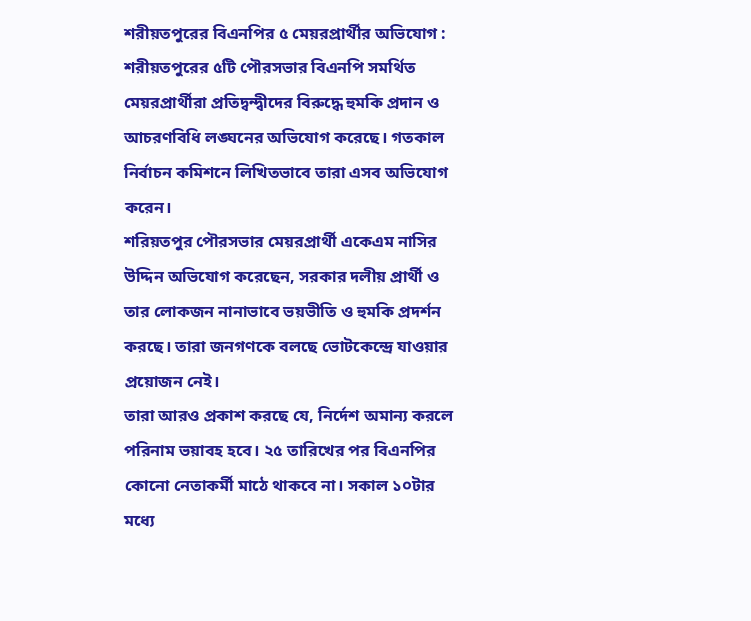শরীয়তপুরের বিএনপির ৫ মেয়রপ্রার্থীর অভিযোগ : শরীয়তপুরের ৫টি পৌরসভার বিএনপি সমর্থিত মেয়রপ্রার্থীরা প্রতিদ্বন্দ্বীদের বিরুদ্ধে হুমকি প্রদান ও আচরণবিধি লঙ্ঘনের অভিযোগ করেছে। গতকাল নির্বাচন কমিশনে লিখিতভাবে তারা এসব অভিযোগ করেন।
শরিয়তপুর পৌরসভার মেয়রপ্রার্থী একেএম নাসির উদ্দিন অভিযোগ করেছেন, সরকার দলীয় প্রার্থী ও তার লোকজন নানাভাবে ভয়ভীতি ও হুমকি প্রদর্শন করছে। তারা জনগণকে বলছে ভোটকেন্দ্রে যাওয়ার প্রয়োজন নেই।
তারা আরও প্রকাশ করছে যে, নির্দেশ অমান্য করলে পরিনাম ভয়াবহ হবে। ২৫ তারিখের পর বিএনপির কোনো নেতাকর্মী মাঠে থাকবে না। সকাল ১০টার মধ্যে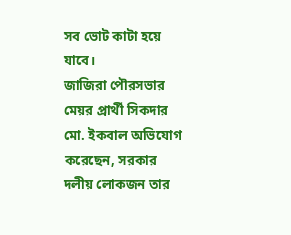সব ভোট কাটা হয়ে যাবে।
জাজিরা পৌরসভার মেয়র প্রার্থী সিকদার মো. ইকবাল অভিযোগ করেছেন, সরকার দলীয় লোকজন তার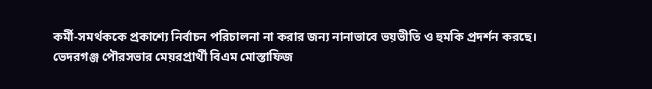কর্মী-সমর্থককে প্রকাশ্যে নির্বাচন পরিচালনা না করার জন্য নানাভাবে ভয়ভীতি ও হুমকি প্রদর্শন করছে।
ভেদরগঞ্জ পৌরসভার মেয়রপ্রার্থী বিএম মোস্তাফিজ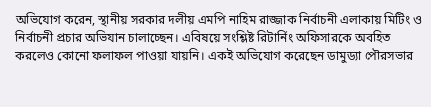অভিযোগ করেন, স্থানীয় সরকার দলীয় এমপি নাহিম রাজ্জাক নির্বাচনী এলাকায় মিটিং ও নির্বাচনী প্রচার অভিযান চালাচ্ছেন। এবিষয়ে সংশ্লিষ্ট রিটার্নিং অফিসারকে অবহিত করলেও কোনো ফলাফল পাওয়া যায়নি। একই অভিযোগ করেছেন ডামুড্যা পৌরসভার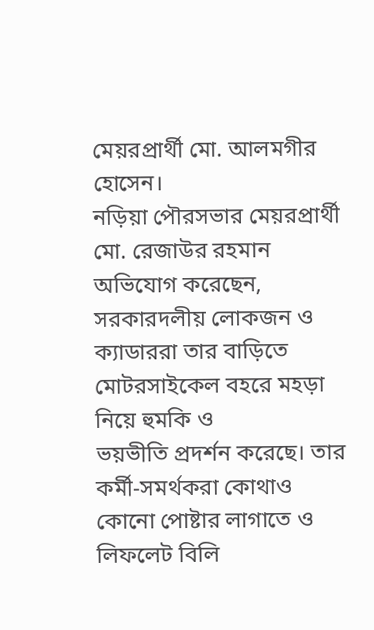মেয়রপ্রার্থী মো. আলমগীর হোসেন।
নড়িয়া পৌরসভার মেয়রপ্রার্থী মো. রেজাউর রহমান অভিযোগ করেছেন, সরকারদলীয় লোকজন ও ক্যাডাররা তার বাড়িতে মোটরসাইকেল বহরে মহড়া নিয়ে হুমকি ও
ভয়ভীতি প্রদর্শন করেছে। তার কর্মী-সমর্থকরা কোথাও কোনো পোষ্টার লাগাতে ও লিফলেট বিলি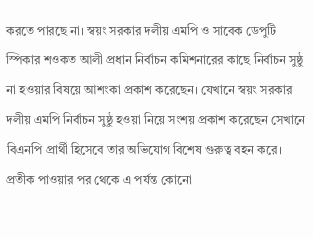করতে পারছে না। স্বয়ং সরকার দলীয় এমপি ও সাবেক ডেপুটি স্পিকার শওকত আলী প্রধান নির্বাচন কমিশনারের কাছে নির্বাচন সুষ্ঠু না হওয়ার বিষয়ে আশংকা প্রকাশ করেছেন। যেখানে স্বয়ং সরকার দলীয় এমপি নির্বাচন সুষ্ঠু হওয়া নিয়ে সংশয় প্রকাশ করেছেন সেখানে বিএনপি প্রার্থী হিসেবে তার অভিযোগ বিশেষ গুরুত্ব বহন করে। প্রতীক পাওয়ার পর থেকে এ পর্যন্ত কোনো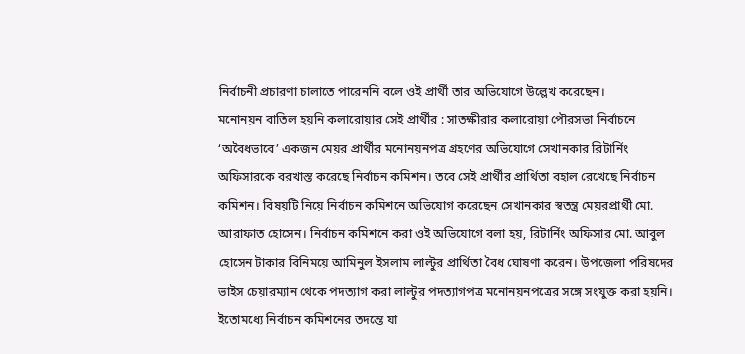নির্বাচনী প্রচারণা চালাতে পারেননি বলে ওই প্রার্থী তার অভিযোগে উল্লেখ করেছেন।
মনোনয়ন বাতিল হয়নি কলারোয়ার সেই প্রার্থীর : সাতক্ষীরার কলারোয়া পৌরসভা নির্বাচনে ‘অবৈধভাবে’ একজন মেয়র প্রার্থীর মনোনয়নপত্র গ্রহণের অভিযোগে সেখানকার রিটার্নিং অফিসারকে বরখাস্ত করেছে নির্বাচন কমিশন। তবে সেই প্রার্থীর প্রার্থিতা বহাল রেখেছে নির্বাচন কমিশন। বিষয়টি নিয়ে নির্বাচন কমিশনে অভিযোগ করেছেন সেখানকার স্বতন্ত্র মেয়রপ্রার্থী মো. আরাফাত হোসেন। নির্বাচন কমিশনে করা ওই অভিযোগে বলা হয়, রিটার্নিং অফিসার মো. আবুল হোসেন টাকার বিনিময়ে আমিনুল ইসলাম লাল্টুর প্রার্থিতা বৈধ ঘোষণা করেন। উপজেলা পরিষদের ভাইস চেয়ারম্যান থেকে পদত্যাগ করা লাল্টুর পদত্যাগপত্র মনোনয়নপত্রের সঙ্গে সংযুক্ত করা হয়নি। ইতোমধ্যে নির্বাচন কমিশনের তদন্তে যা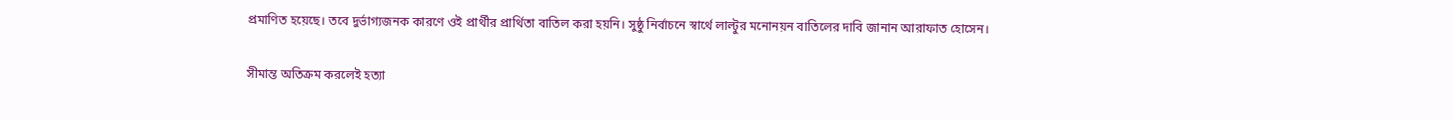প্রমাণিত হয়েছে। তবে দুর্ভাগ্যজনক কারণে ওই প্রার্থীর প্রার্থিতা বাতিল করা হয়নি। সুষ্ঠু নির্বাচনে স্বার্থে লাল্টুর মনোনয়ন বাতিলের দাবি জানান আরাফাত হোসেন।

সীমান্ত অতিক্রম করলেই হত্যা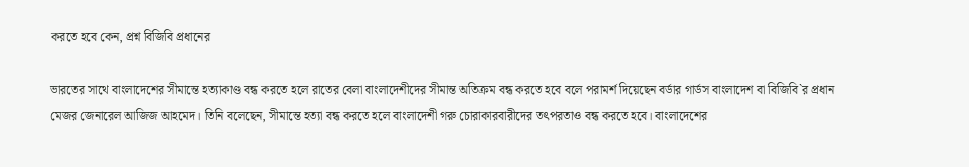করতে হবে কেন, প্রশ্ন বিজিবি প্রধানের

ভারতের সাথে বাংলাদেশের সীমান্তে হত্যাকাণ্ড বন্ধ করতে হলে রাতের বেলা বাংলাদেশীদের সীমান্ত অতিক্রম বন্ধ করতে হবে বলে পরামর্শ দিয়েছেন বর্ডার গার্ডস বাংলাদেশ বা বিজিবি`র প্রধান মেজর জেনারেল আজিজ আহমেদ। তিনি বলেছেন, সীমান্তে হত্যা বন্ধ করতে হলে বাংলাদেশী গরু চোরাকারবারীদের তৎপরতাও বন্ধ করতে হবে। বাংলাদেশের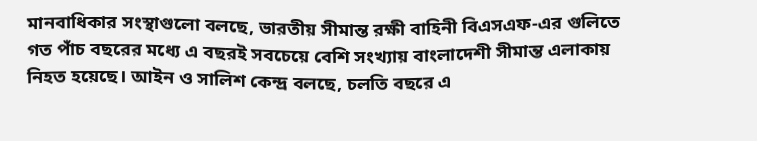মানবাধিকার সংস্থাগুলো বলছে, ভারতীয় সীমান্ত রক্ষী বাহিনী বিএসএফ-এর গুলিতে গত পাঁচ বছরের মধ্যে এ বছরই সবচেয়ে বেশি সংখ্যায় বাংলাদেশী সীমান্ত এলাকায় নিহত হয়েছে। আইন ও সালিশ কেন্দ্র বলছে, চলতি বছরে এ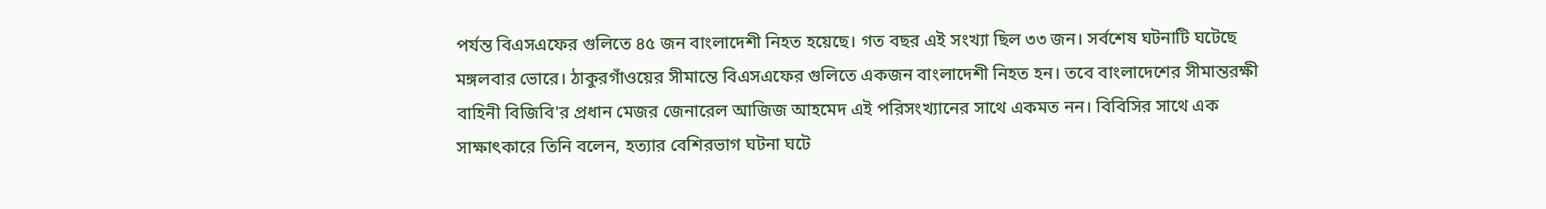পর্যন্ত বিএসএফের গুলিতে ৪৫ জন বাংলাদেশী নিহত হয়েছে। গত বছর এই সংখ্যা ছিল ৩৩ জন। সর্বশেষ ঘটনাটি ঘটেছে মঙ্গলবার ভোরে। ঠাকুরগাঁওয়ের সীমান্তে বিএসএফের গুলিতে একজন বাংলাদেশী নিহত হন। তবে বাংলাদেশের সীমান্তরক্ষী বাহিনী বিজিবি'র প্রধান মেজর জেনারেল আজিজ আহমেদ এই পরিসংখ্যানের সাথে একমত নন। বিবিসির সাথে এক সাক্ষাৎকারে তিনি বলেন, হত্যার বেশিরভাগ ঘটনা ঘটে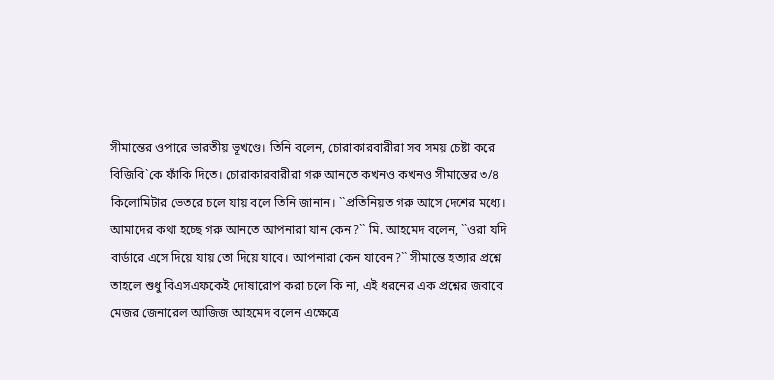সীমান্তের ওপারে ভারতীয় ভূখণ্ডে। তিনি বলেন, চোরাকারবারীরা সব সময় চেষ্টা করে বিজিবি`কে ফাঁকি দিতে। চোরাকারবারীরা গরু আনতে কখনও কখনও সীমান্তের ৩/৪ কিলোমিটার ভেতরে চলে যায় বলে তিনি জানান। ``প্রতিনিয়ত গরু আসে দেশের মধ্যে। আমাদের কথা হচ্ছে গরু আনতে আপনারা যান কেন?`` মি. আহমেদ বলেন, ``ওরা যদি বার্ডারে এসে দিয়ে যায় তো দিয়ে যাবে। আপনারা কেন যাবেন?`` সীমান্তে হত্যার প্রশ্নে তাহলে শুধু বিএসএফকেই দোষারোপ করা চলে কি না, এই ধরনের এক প্রশ্নের জবাবে মেজর জেনারেল আজিজ আহমেদ বলেন এক্ষেত্রে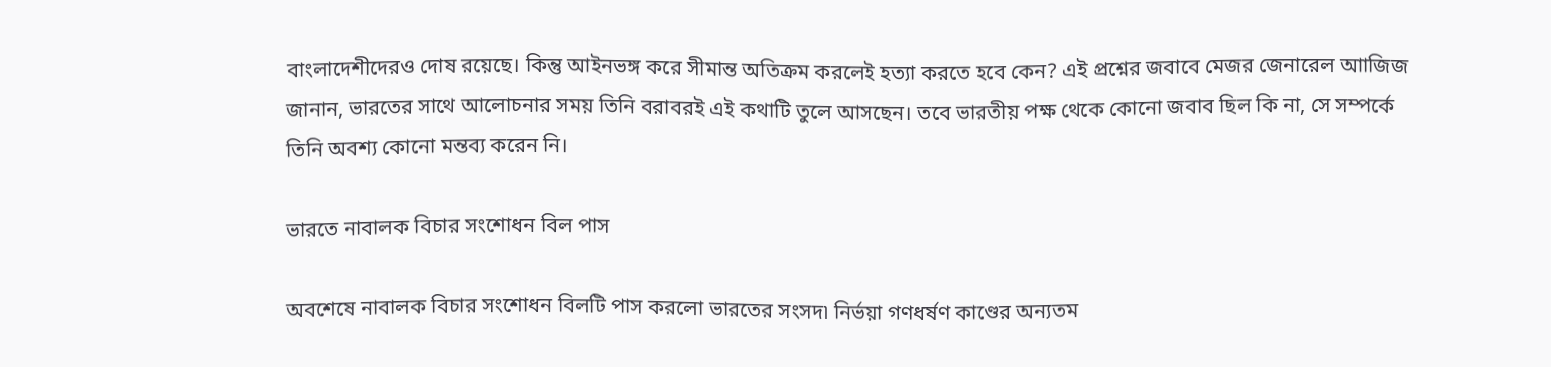বাংলাদেশীদেরও দোষ রয়েছে। কিন্তু আইনভঙ্গ করে সীমান্ত অতিক্রম করলেই হত্যা করতে হবে কেন? এই প্রশ্নের জবাবে মেজর জেনারেল আাজিজ জানান, ভারতের সাথে আলোচনার সময় তিনি বরাবরই এই কথাটি তুলে আসছেন। তবে ভারতীয় পক্ষ থেকে কোনো জবাব ছিল কি না, সে সম্পর্কে তিনি অবশ্য কোনো মন্তব্য করেন নি।

ভারতে নাবালক বিচার সংশোধন বিল পাস

অবশেষে নাবালক বিচার সংশোধন বিলটি পাস করলো ভারতের সংসদ৷ নির্ভয়া গণধর্ষণ কাণ্ডের অন্যতম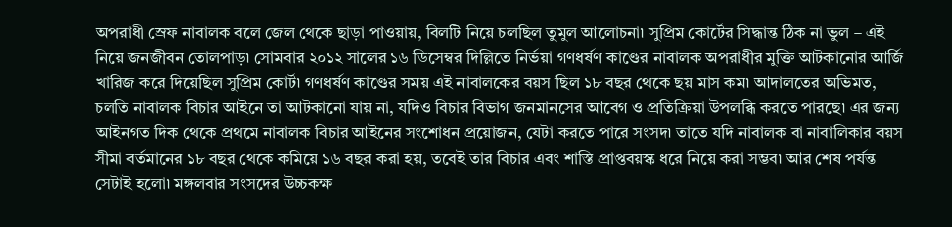অপরাধী স্রেফ নাবালক বলে জেল থেকে ছাড়া পাওয়ায়, বিলটি নিয়ে চলছিল তুমুল আলোচনা৷ সুপ্রিম কোর্টের সিদ্ধান্ত ঠিক না ভুল – এই নিয়ে জনজীবন তোলপাড়৷ সোমবার ২০১২ সালের ১৬ ডিসেম্বর দিল্লিতে নির্ভয়া গণধর্ষণ কাণ্ডের নাবালক অপরাধীর মুক্তি আটকানোর আর্জি খারিজ করে দিয়েছিল সুপ্রিম কোর্ট৷ গণধর্ষণ কাণ্ডের সময় এই নাবালকের বয়স ছিল ১৮ বছর থেকে ছয় মাস কম৷ আদালতের অভিমত, চলতি নাবালক বিচার আইনে তা আটকানো যায় না, যদিও বিচার বিভাগ জনমানসের আবেগ ও প্রতিক্রিয়া উপলব্ধি করতে পারছে৷ এর জন্য আইনগত দিক থেকে প্রথমে নাবালক বিচার আইনের সংশোধন প্রয়োজন, যেটা করতে পারে সংসদ৷ তাতে যদি নাবালক বা নাবালিকার বয়স সীমা বর্তমানের ১৮ বছর থেকে কমিয়ে ১৬ বছর করা হয়, তবেই তার বিচার এবং শাস্তি প্রাপ্তবয়স্ক ধরে নিয়ে করা সম্ভব৷ আর শেষ পর্যন্ত সেটাই হলো৷ মঙ্গলবার সংসদের উচ্চকক্ষ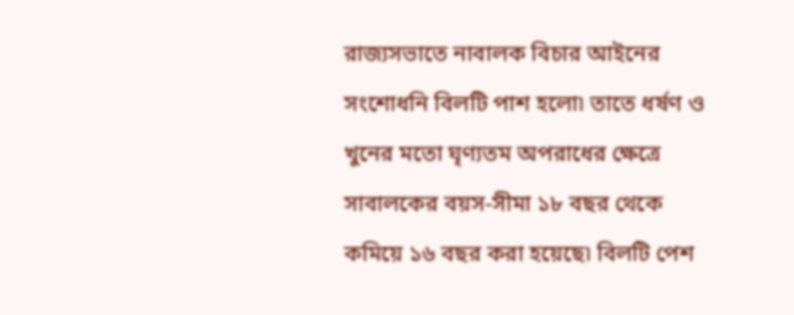রাজ্যসভাতে নাবালক বিচার আইনের সংশোধনি বিলটি পাশ হলো৷ তাতে ধর্ষণ ও খুনের মতো ঘৃণ্যতম অপরাধের ক্ষেত্রে সাবালকের বয়স-সীমা ১৮ বছর থেকে কমিয়ে ১৬ বছর করা হয়েছে৷ বিলটি পেশ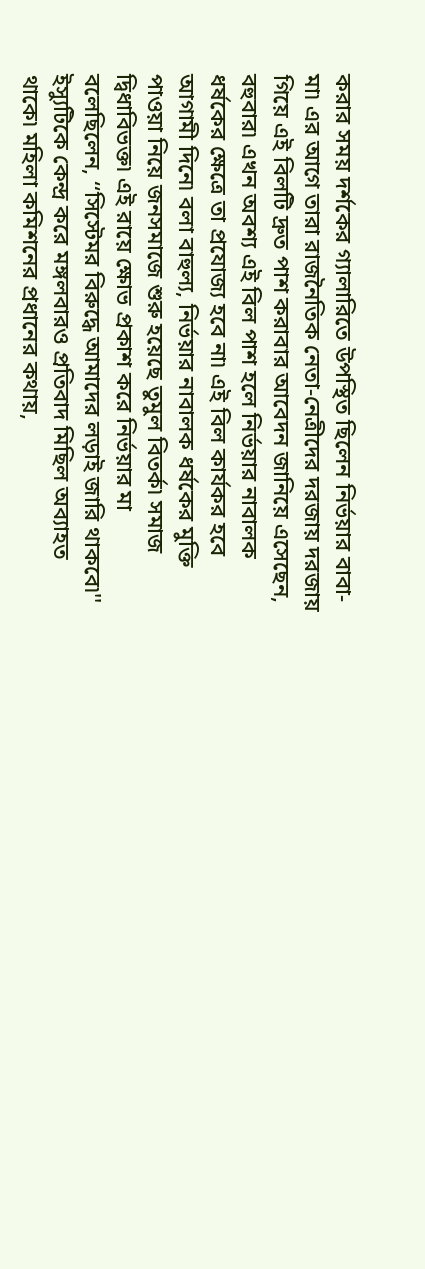করার সময় দর্শকের গ্যালারিতে উপস্থিত ছিলেন নির্ভয়ার বাবা-মা৷ এর আগে তারা রাজনৈতিক নেতা-নেত্রীদের দরজায় দরজায় গিয়ে এই বিলটি দ্রুত পাশ করাবার আবেদন জানিয়ে এসেছেন, বহুবার৷ এখন অবশ্য এই বিল পাশ হলে নির্ভয়ার নাবালক ধর্ষকের ক্ষেত্রে তা প্রযোজ্য হবে না৷ এই বিল কার্যকর হবে আগামী দিনে৷ বলা বাহুল্য, নির্ভয়ার নাবালক ধর্ষকের মুক্তি পাওয়া নিয়ে জনসমাজে শুরু হয়েছে তুমুল বিতর্ক৷ সমাজ দ্বিধাবিভক্ত৷ এই রায়ে ক্ষোভ প্রকাশ করে নির্ভয়ার মা বলেছিলেন, ‘‘সিস্টেমর বিরুদ্ধে আমাদের লড়াই জারি থাকবে৷'' ইস্যুটিকে কেন্দ্র করে মঙ্গলবারও প্রতিবাদ মিছিল অব্যাহত থাকে৷ মহিলা কমিশনের প্রধানের কথায়,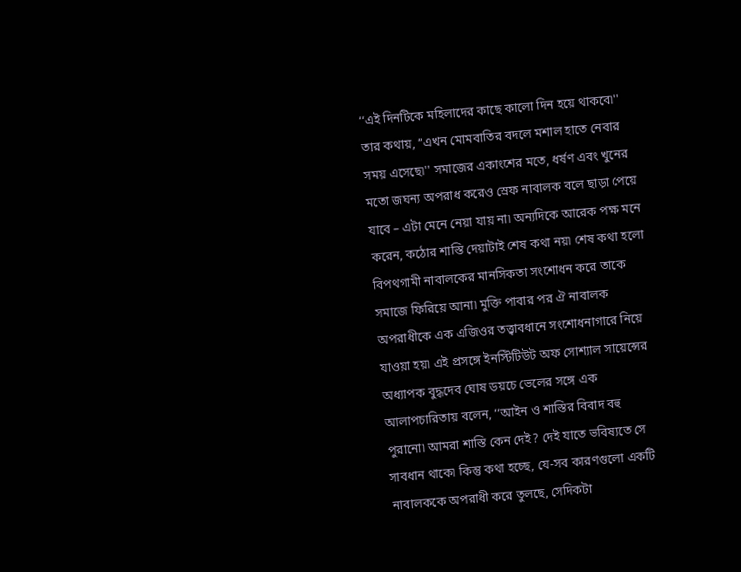‘‘এই দিনটিকে মহিলাদের কাছে কালো দিন হয়ে থাকবে৷'' তার কথায়, ‘‘এখন মোমবাতির বদলে মশাল হাতে নেবার সময় এসেছে৷'' সমাজের একাংশের মতে, ধর্ষণ এবং খুনের মতো জঘন্য অপরাধ করেও স্রেফ নাবালক বলে ছাড়া পেয়ে যাবে – এটা মেনে নেয়া যায় না৷ অন্যদিকে আরেক পক্ষ মনে করেন, কঠোর শাস্তি দেয়াটাই শেষ কথা নয়৷ শেষ কথা হলো বিপথগামী নাবালকের মানসিকতা সংশোধন করে তাকে সমাজে ফিরিয়ে আনা৷ মুক্তি পাবার পর ঐ নাবালক অপরাধীকে এক এজিওর তত্ত্বাবধানে সংশোধনাগারে নিয়ে যাওয়া হয়৷ এই প্রসঙ্গে ইনস্টিটিউট অফ সোশ্যাল সায়েন্সের অধ্যাপক বুদ্ধদেব ঘোষ ডয়চে ভেলের সঙ্গে এক আলাপচারিতায় বলেন, ‘‘আইন ও শাস্তির বিবাদ বহু পুরানো৷ আমরা শাস্তি কেন দেই? দেই যাতে ভবিষ্যতে সে সাবধান থাকে৷ কিন্তু কথা হচ্ছে, যে-সব কারণগুলো একটি নাবালককে অপরাধী করে তুলছে, সেদিকটা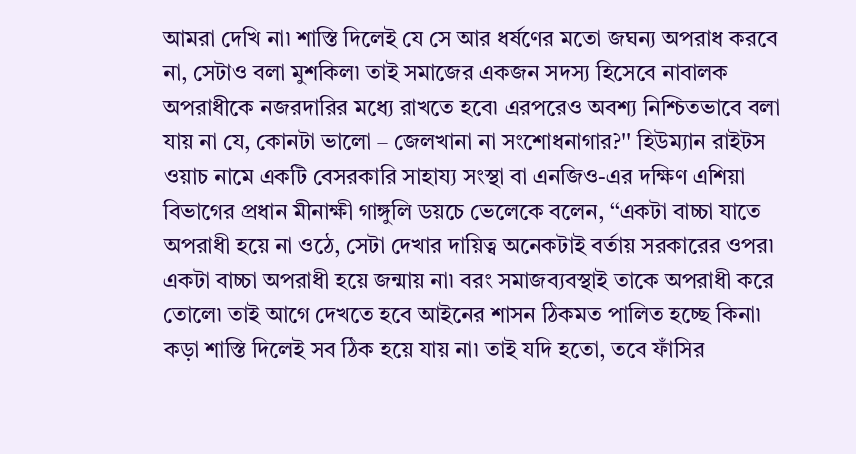আমরা দেখি না৷ শাস্তি দিলেই যে সে আর ধর্ষণের মতো জঘন্য অপরাধ করবে না, সেটাও বলা মুশকিল৷ তাই সমাজের একজন সদস্য হিসেবে নাবালক অপরাধীকে নজরদারির মধ্যে রাখতে হবে৷ এরপরেও অবশ্য নিশ্চিতভাবে বলা যায় না যে, কোনটা ভালো – জেলখানা না সংশোধনাগার?'' হিউম্যান রাইটস ওয়াচ নামে একটি বেসরকারি সাহায্য সংস্থা বা এনজিও-এর দক্ষিণ এশিয়া বিভাগের প্রধান মীনাক্ষী গাঙ্গুলি ডয়চে ভেলেকে বলেন, ‘‘একটা বাচ্চা যাতে অপরাধী হয়ে না ওঠে, সেটা দেখার দায়িত্ব অনেকটাই বর্তায় সরকারের ওপর৷ একটা বাচ্চা অপরাধী হয়ে জন্মায় না৷ বরং সমাজব্যবস্থাই তাকে অপরাধী করে তোলে৷ তাই আগে দেখতে হবে আইনের শাসন ঠিকমত পালিত হচ্ছে কিনা৷ কড়া শাস্তি দিলেই সব ঠিক হয়ে যায় না৷ তাই যদি হতো, তবে ফাঁসির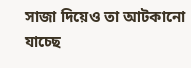সাজা দিয়েও তা আটকানো যাচ্ছে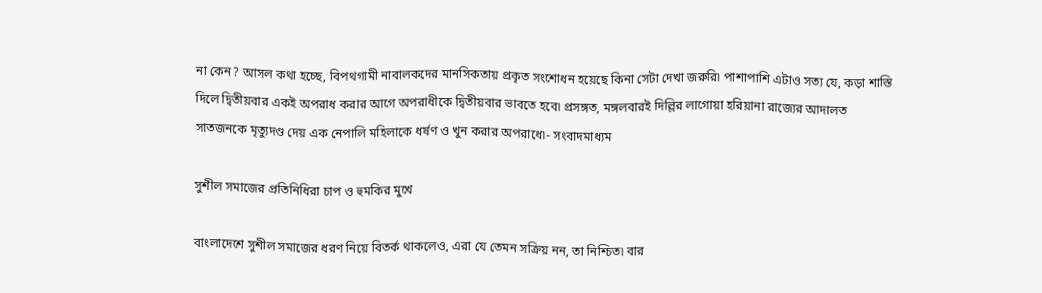না কেন? আসল কথা হচ্ছে, বিপথগামী নাবালকদের মানসিকতায় প্রকৃত সংশোধন হয়েছে কিনা সেটা দেখা জরুরি৷ পাশাপাশি এটাও সত্য যে, কড়া শাস্তি দিলে দ্বিতীয়বার একই অপরাধ করার আগে অপরাধীকে দ্বিতীয়বার ভাবতে হবে৷ প্রসঙ্গত, মঙ্গলবারই দিল্লির লাগোয়া হরিয়ানা রাজ্যের আদালত সাতজনকে মৃত্যুদণ্ড দেয় এক নেপালি মহিলাকে ধর্ষণ ও খুন করার অপরাধে৷- সংবাদমাধ্যম

সুশীল সমাজের প্রতিনিধিরা চাপ ও হুমকির মুখে

বাংলাদেশে সুশীল সমাজের ধরণ নিয়ে বিতর্ক থাকলেও, এরা যে তেমন সক্রিয় নন, তা নিশ্চিত৷ বার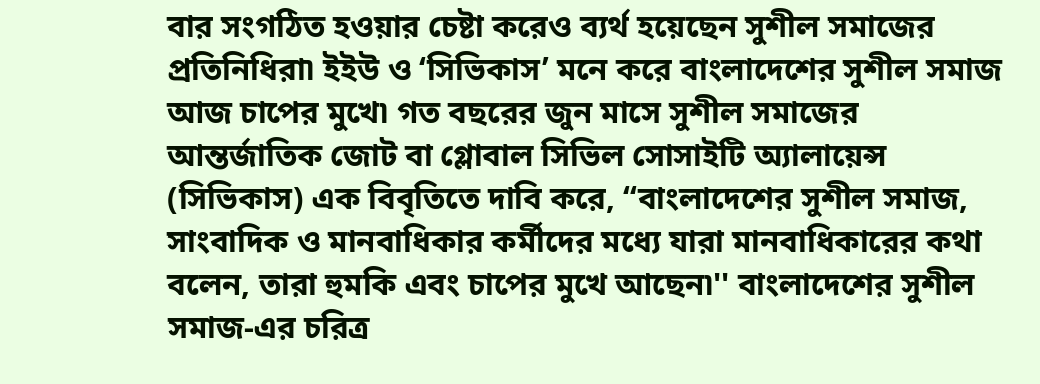বার সংগঠিত হওয়ার চেষ্টা করেও ব্যর্থ হয়েছেন সুশীল সমাজের প্রতিনিধিরা৷ ইইউ ও ‘সিভিকাস’ মনে করে বাংলাদেশের সুশীল সমাজ আজ চাপের মুখে৷ গত বছরের জুন মাসে সুশীল সমাজের আন্তর্জাতিক জোট বা গ্লোবাল সিভিল সোসাইটি অ্যালায়েন্স (সিভিকাস) এক বিবৃতিতে দাবি করে, ‘‘বাংলাদেশের সুশীল সমাজ, সাংবাদিক ও মানবাধিকার কর্মীদের মধ্যে যারা মানবাধিকারের কথা বলেন, তারা হুমকি এবং চাপের মুখে আছেন৷'' বাংলাদেশের সুশীল সমাজ-এর চরিত্র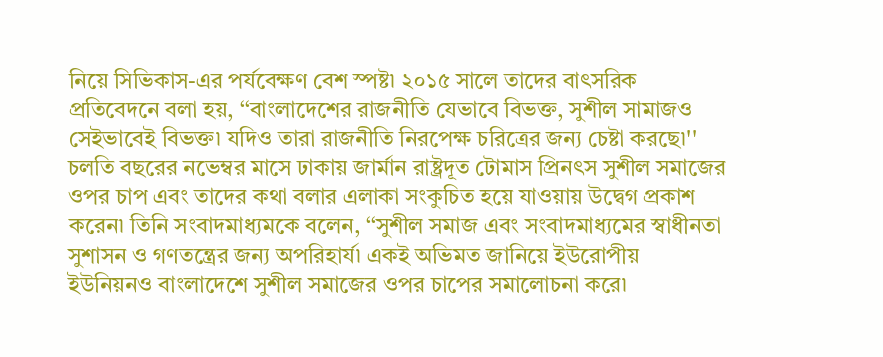নিয়ে সিভিকাস-এর পর্যবেক্ষণ বেশ স্পষ্ট৷ ২০১৫ সালে তাদের বাৎসরিক প্রতিবেদনে বলা হয়, ‘‘বাংলাদেশের রাজনীতি যেভাবে বিভক্ত, সুশীল সামাজও সেইভাবেই বিভক্ত৷ যদিও তারা রাজনীতি নিরপেক্ষ চরিত্রের জন্য চেষ্টা করছে৷'' চলতি বছরের নভেম্বর মাসে ঢাকায় জার্মান রাষ্ট্রদূত টোমাস প্রিনৎস সুশীল সমাজের ওপর চাপ এবং তাদের কথা বলার এলাকা সংকুচিত হয়ে যাওয়ায় উদ্বেগ প্রকাশ করেন৷ তিনি সংবাদমাধ্যমকে বলেন, ‘‘সুশীল সমাজ এবং সংবাদমাধ্যমের স্বাধীনতা সুশাসন ও গণতন্ত্রের জন্য অপরিহার্য৷ একই অভিমত জানিয়ে ইউরোপীয় ইউনিয়নও বাংলাদেশে সুশীল সমাজের ওপর চাপের সমালোচনা করে৷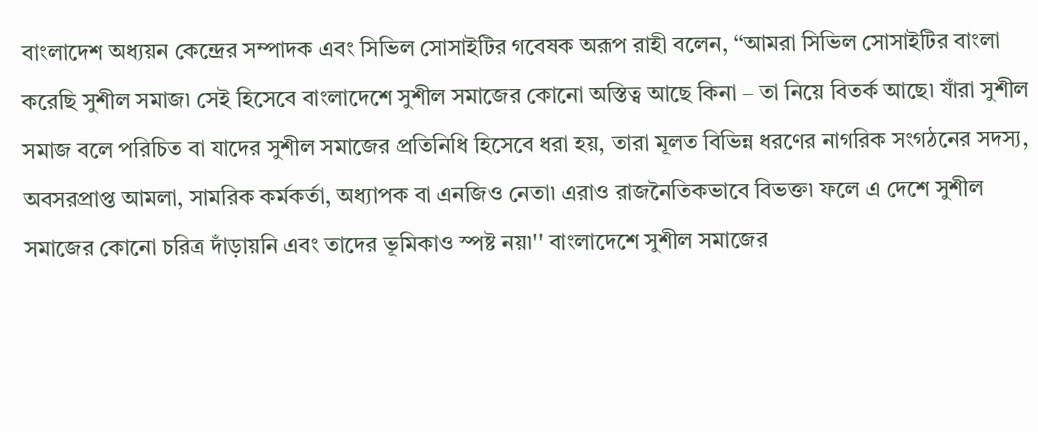বাংলাদেশ অধ্যয়ন কেন্দ্রের সম্পাদক এবং সিভিল সোসাইটির গবেষক অরূপ রাহী বলেন, ‘‘আমরা সিভিল সোসাইটির বাংলা করেছি সুশীল সমাজ৷ সেই হিসেবে বাংলাদেশে সুশীল সমাজের কোনো অস্তিত্ব আছে কিনা – তা নিয়ে বিতর্ক আছে৷ যাঁরা সুশীল সমাজ বলে পরিচিত বা যাদের সুশীল সমাজের প্রতিনিধি হিসেবে ধরা হয়, তারা মূলত বিভিন্ন ধরণের নাগরিক সংগঠনের সদস্য, অবসরপ্রাপ্ত আমলা, সামরিক কর্মকর্তা, অধ্যাপক বা এনজিও নেতা৷ এরাও রাজনৈতিকভাবে বিভক্ত৷ ফলে এ দেশে সুশীল সমাজের কোনো চরিত্র দাঁড়ায়নি এবং তাদের ভূমিকাও স্পষ্ট নয়৷'' বাংলাদেশে সুশীল সমাজের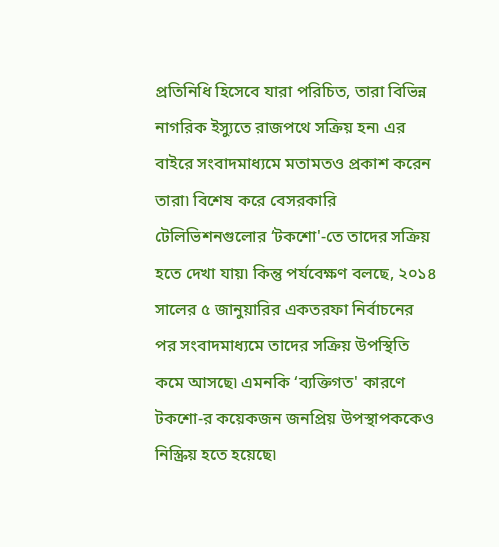প্রতিনিধি হিসেবে যারা পরিচিত, তারা বিভিন্ন নাগরিক ইস্যুতে রাজপথে সক্রিয় হন৷ এর বাইরে সংবাদমাধ্যমে মতামতও প্রকাশ করেন তারা৷ বিশেষ করে বেসরকারি টেলিভিশনগুলোর ‘টকশো'-তে তাদের সক্রিয় হতে দেখা যায়৷ কিন্তু পর্যবেক্ষণ বলছে, ২০১৪ সালের ৫ জানুয়ারির একতরফা নির্বাচনের পর সংবাদমাধ্যমে তাদের সক্রিয় উপস্থিতি কমে আসছে৷ এমনকি ‘ব্যক্তিগত' কারণে টকশো-র কয়েকজন জনপ্রিয় উপস্থাপককেও নিস্ক্রিয় হতে হয়েছে৷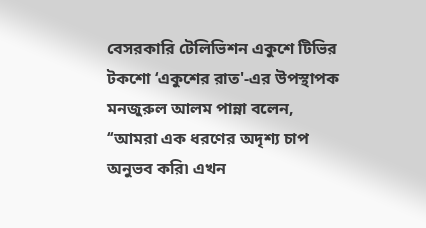বেসরকারি টেলিভিশন একুশে টিভির টকশো ‘একুশের রাত'-এর উপস্থাপক মনজুরুল আলম পান্না বলেন, ‘‘আমরা এক ধরণের অদৃশ্য চাপ অনুভব করি৷ এখন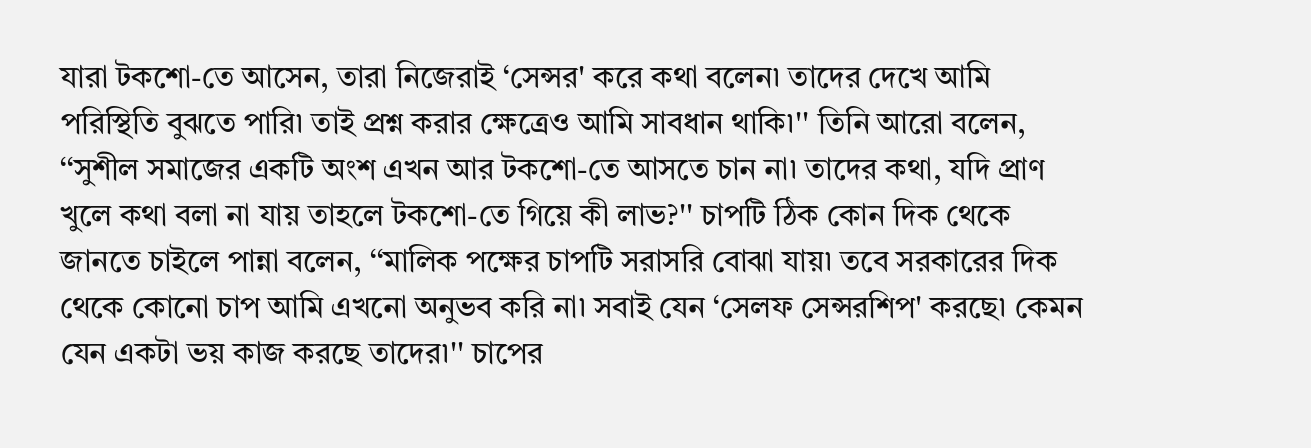যারা টকশো-তে আসেন, তারা নিজেরাই ‘সেন্সর' করে কথা বলেন৷ তাদের দেখে আমি পরিস্থিতি বুঝতে পারি৷ তাই প্রশ্ন করার ক্ষেত্রেও আমি সাবধান থাকি৷'' তিনি আরো বলেন, ‘‘সুশীল সমাজের একটি অংশ এখন আর টকশো-তে আসতে চান না৷ তাদের কথা, যদি প্রাণ খুলে কথা বলা না যায় তাহলে টকশো-তে গিয়ে কী লাভ?'' চাপটি ঠিক কোন দিক থেকে জানতে চাইলে পান্না বলেন, ‘‘মালিক পক্ষের চাপটি সরাসরি বোঝা যায়৷ তবে সরকারের দিক থেকে কোনো চাপ আমি এখনো অনুভব করি না৷ সবাই যেন ‘সেলফ সেন্সরশিপ' করছে৷ কেমন যেন একটা ভয় কাজ করছে তাদের৷'' চাপের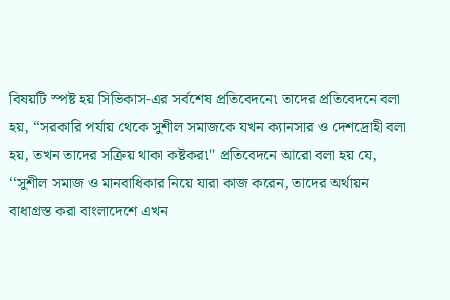বিষয়টি স্পষ্ট হয় সিভিকাস-এর সর্বশেষ প্রতিবেদনে৷ তাদের প্রতিবেদনে বলা হয়, ‘‘সরকারি পর্যায় থেকে সুশীল সমাজকে যখন ক্যানসার ও দেশদ্রোহী বলা হয়, তখন তাদের সক্রিয় থাকা কষ্টকর৷'' প্রতিবেদনে আরো বলা হয় যে, ‘‘সুশীল সমাজ ও মানবাধিকার নিয়ে যারা কাজ করেন, তাদের অর্থায়ন বাধাগ্রস্ত করা বাংলাদেশে এখন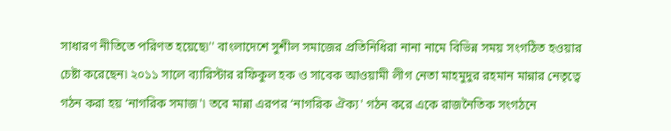সাধারণ নীতিতে পরিণত হয়েছে৷'' বাংলাদেশে সুশীল সমাজের প্রতিনিধিরা নানা নামে বিভিন্ন সময় সংগঠিত হওয়ার চেষ্টা করেছেন৷ ২০১১ সালে ব্যারিস্টার রফিকুল হক ও সাবেক আওয়ামী লীগ নেতা মাহমুদুর রহমান মান্নার নেতৃত্বে গঠন করা হয় ‘নাগরিক সমাজ'৷ তবে মান্না এরপর ‘নাগরিক ঐক্য' গঠন করে একে রাজনৈতিক সংগঠনে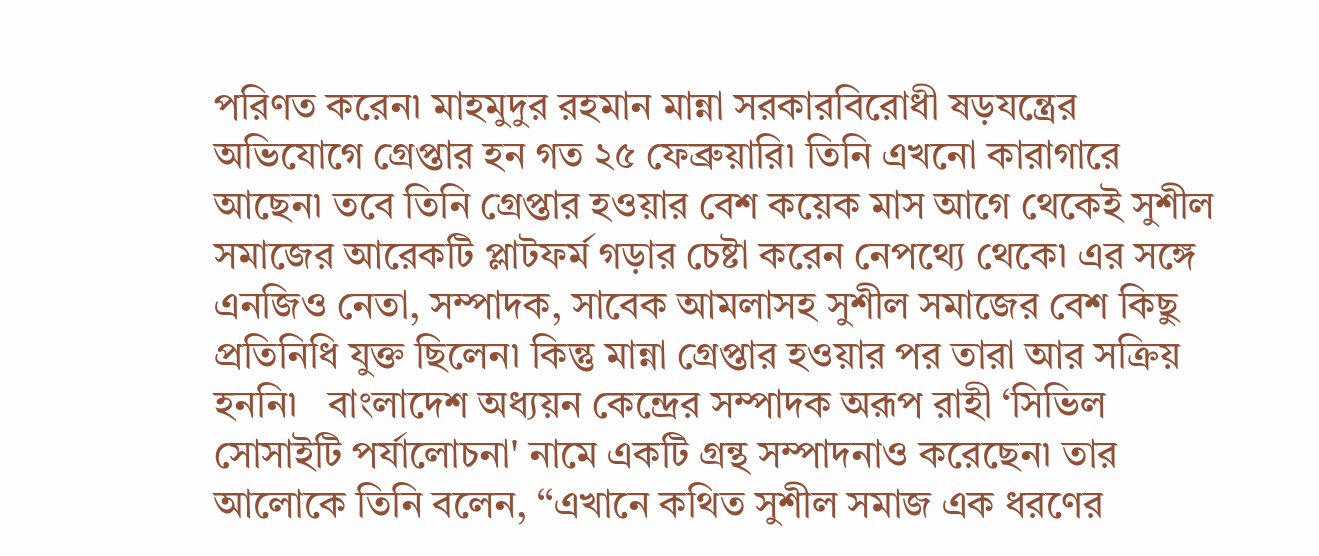পরিণত করেন৷ মাহমুদুর রহমান মান্না সরকারবিরোধী ষড়যন্ত্রের অভিযোগে গ্রেপ্তার হন গত ২৫ ফেব্রুয়ারি৷ তিনি এখনো কারাগারে আছেন৷ তবে তিনি গ্রেপ্তার হওয়ার বেশ কয়েক মাস আগে থেকেই সুশীল সমাজের আরেকটি প্লাটফর্ম গড়ার চেষ্টা করেন নেপথ্যে থেকে৷ এর সঙ্গে এনজিও নেতা, সম্পাদক, সাবেক আমলাসহ সুশীল সমাজের বেশ কিছু প্রতিনিধি যুক্ত ছিলেন৷ কিন্তু মান্না গ্রেপ্তার হওয়ার পর তারা আর সক্রিয় হননি৷   বাংলাদেশ অধ্যয়ন কেন্দ্রের সম্পাদক অরূপ রাহী ‘সিভিল সোসাইটি পর্যালোচনা' নামে একটি গ্রন্থ সম্পাদনাও করেছেন৷ তার আলোকে তিনি বলেন, ‘‘এখানে কথিত সুশীল সমাজ এক ধরণের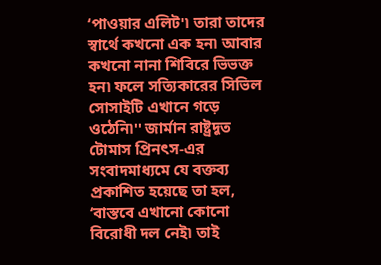‘পাওয়ার এলিট'৷ তারা তাদের স্বার্থে কখনো এক হন৷ আবার কখনো নানা শিবিরে ভিভক্ত হন৷ ফলে সত্যিকারের সিভিল সোসাইটি এখানে গড়ে ওঠেনি৷'' জার্মান রাষ্ট্রদূত টোমাস প্রিনৎস-এর সংবাদমাধ্যমে যে বক্তব্য প্রকাশিত হয়েছে তা হল, ‘বাস্তবে এখানো কোনো বিরোধী দল নেই৷ তাই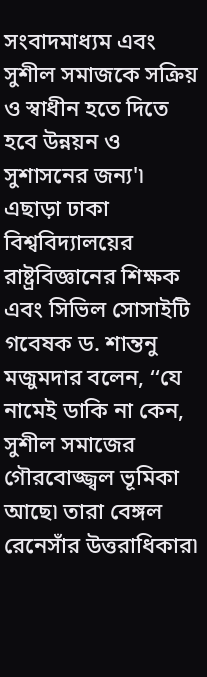সংবাদমাধ্যম এবং সুশীল সমাজকে সক্রিয় ও স্বাধীন হতে দিতে হবে উন্নয়ন ও সুশাসনের জন্য'৷ এছাড়া ঢাকা বিশ্ববিদ্যালয়ের রাষ্ট্রবিজ্ঞানের শিক্ষক এবং সিভিল সোসাইটি গবেষক ড. শান্তনু মজুমদার বলেন, ‘‘যে নামেই ডাকি না কেন, সুশীল সমাজের গৌরবোজ্জ্বল ভূমিকা আছে৷ তারা বেঙ্গল রেনেসাঁর উত্তরাধিকার৷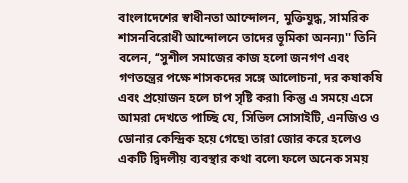বাংলাদেশের স্বাধীনতা আন্দোলন, মুক্তিযুদ্ধ, সামরিক শাসনবিরোধী আন্দোলনে তাদের ভূমিকা অনন্য৷'' তিনি বলেন, ‘‘সুশীল সমাজের কাজ হলো জনগণ এবং গণতন্ত্রের পক্ষে শাসকদের সঙ্গে আলোচনা, দর কষাকষি এবং প্রয়োজন হলে চাপ সৃষ্টি করা৷ কিন্তু এ সময়ে এসে আমরা দেখতে পাচ্ছি যে, সিভিল সোসাইটি, এনজিও ও ডোনার কেন্দ্রিক হয়ে গেছে৷ তারা জোর করে হলেও একটি দ্বিদলীয় ব্যবস্থার কথা বলে৷ ফলে অনেক সময়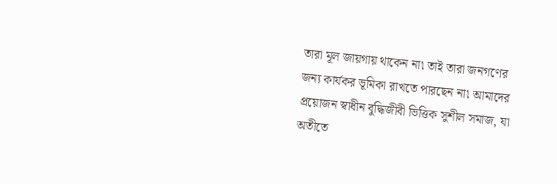তারা মূল জায়গায় থাকেন না৷ তাই তারা জনগণের জন্য কার্যকর ভূমিকা রাখতে পারছেন না৷ আমাদের প্রয়োজন স্বাধীন বুদ্ধিজীবী ভিত্তিক সুশীল সমাজ, যা অতীতে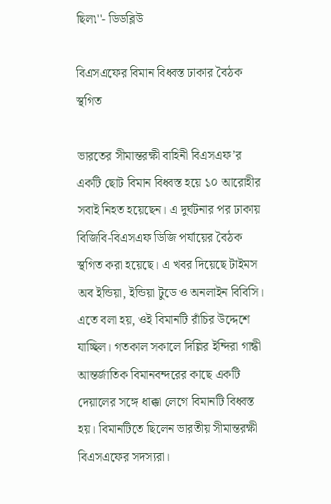ছিল৷''- ডিডব্লিউ

বিএসএফের বিমান বিধ্বস্ত ঢাকার বৈঠক স্থগিত

ভারতের সীমান্তরক্ষী বাহিনী বিএসএফ’র একটি ছোট বিমান বিধ্বস্ত হয়ে ১০ আরোহীর সবাই নিহত হয়েছেন। এ দুর্ঘটনার পর ঢাকায় বিজিবি-বিএসএফ ডিজি পর্যায়ের বৈঠক স্থগিত করা হয়েছে। এ খবর দিয়েছে টাইমস অব ইন্ডিয়া, ইন্ডিয়া টুডে ও অনলাইন বিবিসি। এতে বলা হয়, ওই বিমানটি রাঁচির উদ্দেশে যাচ্ছিল। গতকাল সকালে দিল্লির ইন্দিরা গান্ধী আন্তর্জাতিক বিমানবন্দরের কাছে একটি দেয়ালের সঙ্গে ধাক্কা লেগে বিমানটি বিধ্বস্ত হয়। বিমানটিতে ছিলেন ভারতীয় সীমান্তরক্ষী বিএসএফের সদস্যরা।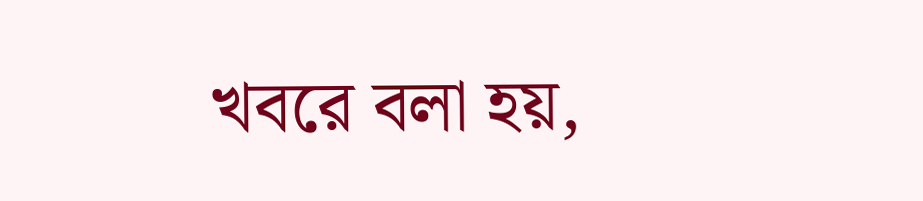খবরে বলা হয়,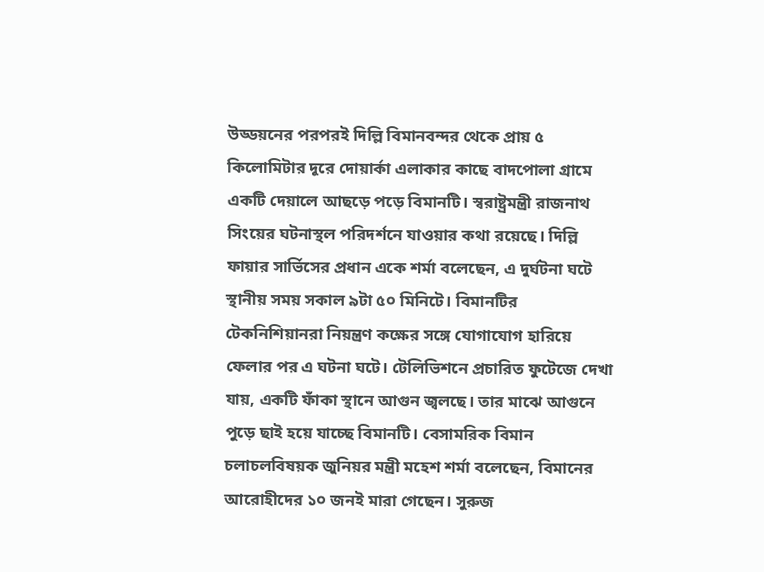উড্ডয়নের পরপরই দিল্লি বিমানবন্দর থেকে প্রায় ৫ কিলোমিটার দূরে দোয়ার্কা এলাকার কাছে বাদপোলা গ্রামে একটি দেয়ালে আছড়ে পড়ে বিমানটি। স্বরাষ্ট্রমন্ত্রী রাজনাথ সিংয়ের ঘটনাস্থল পরিদর্শনে যাওয়ার কথা রয়েছে। দিল্লি ফায়ার সার্ভিসের প্রধান একে শর্মা বলেছেন, এ দুর্ঘটনা ঘটে স্থানীয় সময় সকাল ৯টা ৫০ মিনিটে। বিমানটির টেকনিশিয়ানরা নিয়ন্ত্রণ কক্ষের সঙ্গে যোগাযোগ হারিয়ে ফেলার পর এ ঘটনা ঘটে। টেলিভিশনে প্রচারিত ফুটেজে দেখা যায়, একটি ফাঁকা স্থানে আগুন জ্বলছে। তার মাঝে আগুনে পুড়ে ছাই হয়ে যাচ্ছে বিমানটি। বেসামরিক বিমান চলাচলবিষয়ক জুনিয়র মন্ত্রী মহেশ শর্মা বলেছেন, বিমানের আরোহীদের ১০ জনই মারা গেছেন। সুরুজ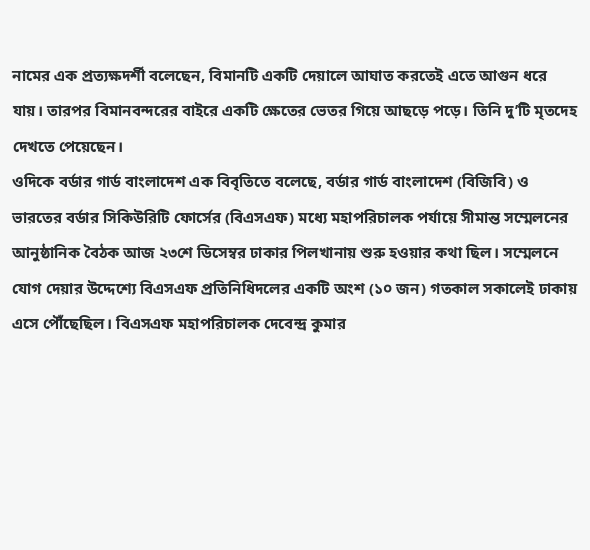নামের এক প্রত্যক্ষদর্শী বলেছেন, বিমানটি একটি দেয়ালে আঘাত করতেই এতে আগুন ধরে যায়। তারপর বিমানবন্দরের বাইরে একটি ক্ষেতের ভেতর গিয়ে আছড়ে পড়ে। তিনি দু’টি মৃতদেহ দেখতে পেয়েছেন।
ওদিকে বর্ডার গার্ড বাংলাদেশ এক বিবৃতিতে বলেছে, বর্ডার গার্ড বাংলাদেশ (বিজিবি) ও ভারতের বর্ডার সিকিউরিটি ফোর্সের (বিএসএফ) মধ্যে মহাপরিচালক পর্যায়ে সীমান্ত সম্মেলনের আনুষ্ঠানিক বৈঠক আজ ২৩শে ডিসেম্বর ঢাকার পিলখানায় শুরু হওয়ার কথা ছিল। সম্মেলনে যোগ দেয়ার উদ্দেশ্যে বিএসএফ প্রতিনিধিদলের একটি অংশ (১০ জন) গতকাল সকালেই ঢাকায় এসে পৌঁছেছিল। বিএসএফ মহাপরিচালক দেবেন্দ্র কুমার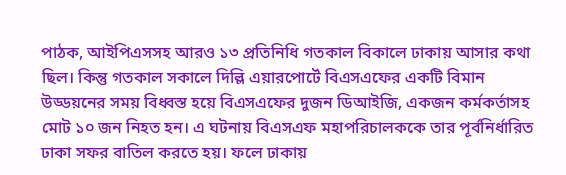পাঠক, আইপিএসসহ আরও ১৩ প্রতিনিধি গতকাল বিকালে ঢাকায় আসার কথা ছিল। কিন্তু গতকাল সকালে দিল্লি এয়ারপোর্টে বিএসএফের একটি বিমান উড্ডয়নের সময় বিধ্বস্ত হয়ে বিএসএফের দুজন ডিআইজি, একজন কর্মকর্তাসহ মোট ১০ জন নিহত হন। এ ঘটনায় বিএসএফ মহাপরিচালককে তার পূর্বনির্ধারিত ঢাকা সফর বাতিল করতে হয়। ফলে ঢাকায়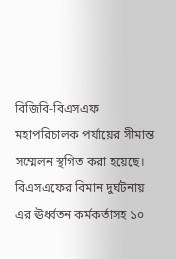বিজিবি-বিএসএফ মহাপরিচালক পর্যায়ের সীমান্ত সম্মেলন স্থগিত করা হয়েছে। বিএসএফের বিমান দুর্ঘটনায় এর ঊর্ধ্বতন কর্মকর্তাসহ ১০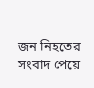জন নিহতের সংবাদ পেয়ে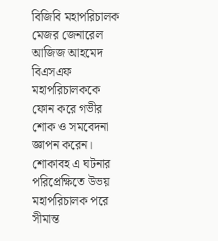বিজিবি মহাপরিচালক মেজর জেনারেল আজিজ আহমেদ বিএসএফ মহাপরিচালককে ফোন করে গভীর শোক ও সমবেদনা জ্ঞাপন করেন। শোকাবহ এ ঘটনার পরিপ্রেক্ষিতে উভয় মহাপরিচালক পরে সীমান্ত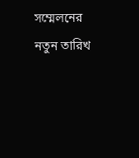সম্মেলনের নতুন তারিখ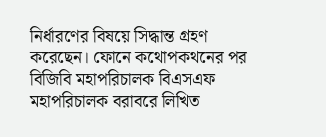নির্ধারণের বিষয়ে সিদ্ধান্ত গ্রহণ করেছেন। ফোনে কথোপকথনের পর বিজিবি মহাপরিচালক বিএসএফ মহাপরিচালক বরাবরে লিখিত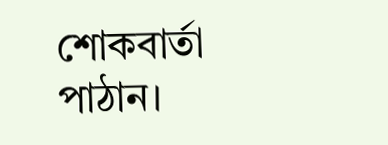শোকবার্তা পাঠান।